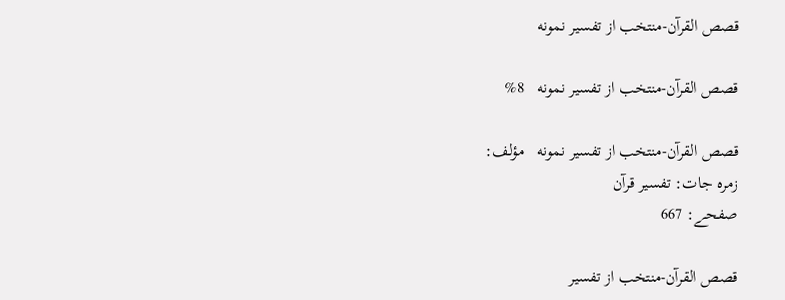قصص القرآن-منتخب از تفسير نمونه

قصص القرآن-منتخب از تفسير نمونه   8%

قصص القرآن-منتخب از تفسير نمونه   مؤلف:
زمرہ جات: تفسیر قرآن
صفحے: 667

قصص القرآن-منتخب از تفسير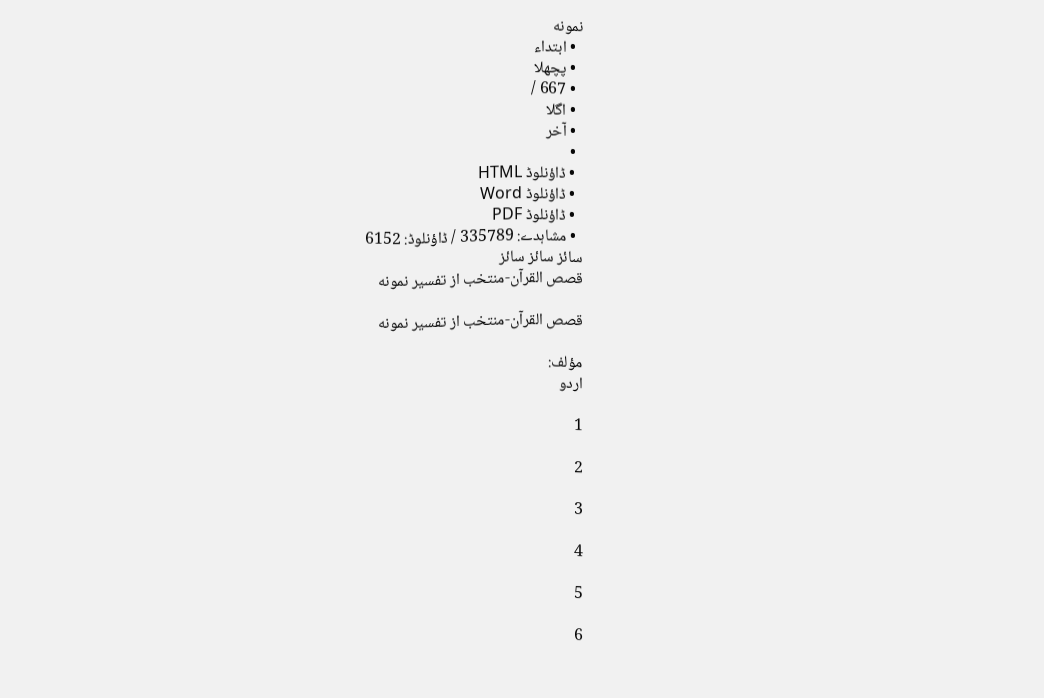نمونه
  • ابتداء
  • پچھلا
  • 667 /
  • اگلا
  • آخر
  •
  • ڈاؤنلوڈ HTML
  • ڈاؤنلوڈ Word
  • ڈاؤنلوڈ PDF
  • مشاہدے: 335789 / ڈاؤنلوڈ: 6152
سائز سائز سائز
قصص القرآن-منتخب از تفسير نمونه

قصص القرآن-منتخب از تفسير نمونه

مؤلف:
اردو

1

2

3

4

5

6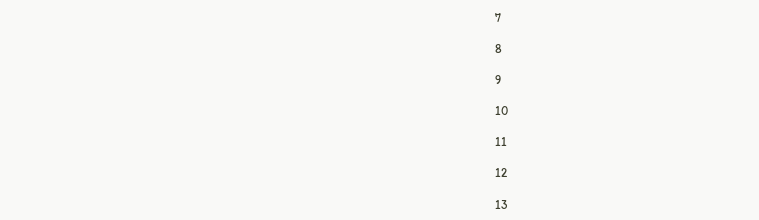7

8

9

10

11

12

13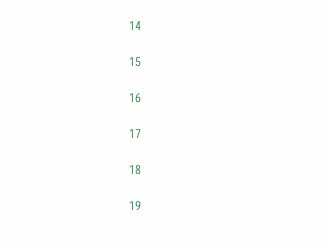14

15

16

17

18

19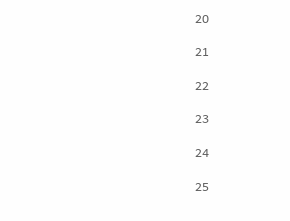20

21

22

23

24

25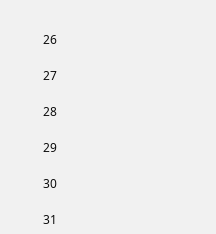26

27

28

29

30

31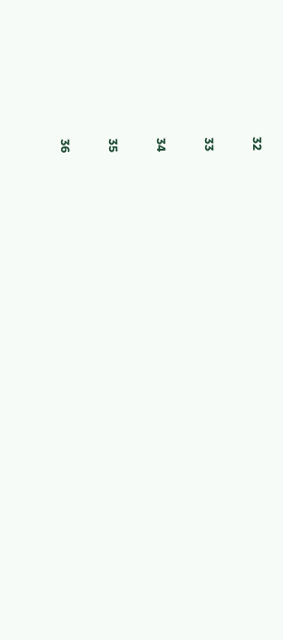32

33

34

35

36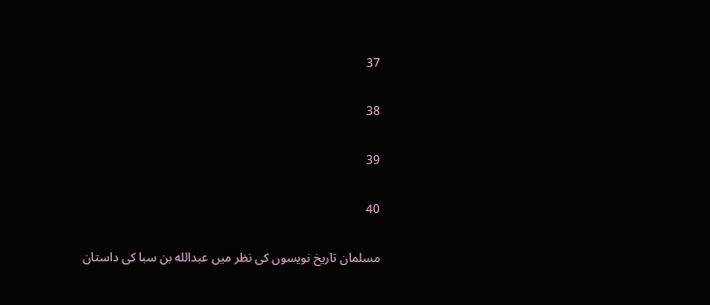37

38

39

40

مسلمان تاریخ نویسوں کی نظر میں عبدالله بن سبا کی داستان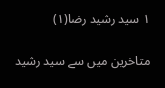۱ سید رشید رضا(۱)

متاخرین میں سے سید رشید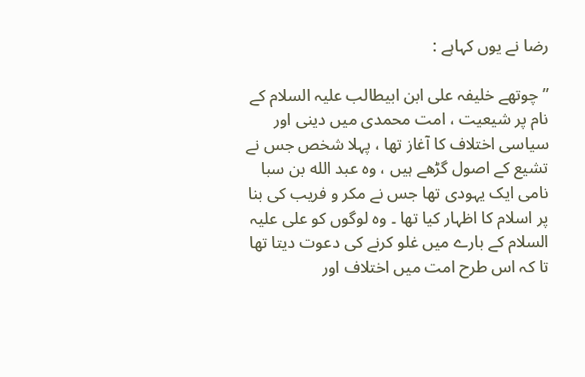رضا نے یوں کہاہے :

” چوتھے خلیفہ علی ابن ابیطالب علیہ السلام کے نام پر شیعیت ، امت محمدی میں دینی اور سیاسی اختلاف کا آغاز تھا ، پہلا شخص جس نے تشیع کے اصول گڑھے ہیں ، وہ عبد الله بن سبا نامی ایک یہودی تھا جس نے مکر و فریب کی بنا پر اسلام کا اظہار کیا تھا ۔ وہ لوگوں کو علی علیہ السلام کے بارے میں غلو کرنے کی دعوت دیتا تھا تا کہ اس طرح امت میں اختلاف اور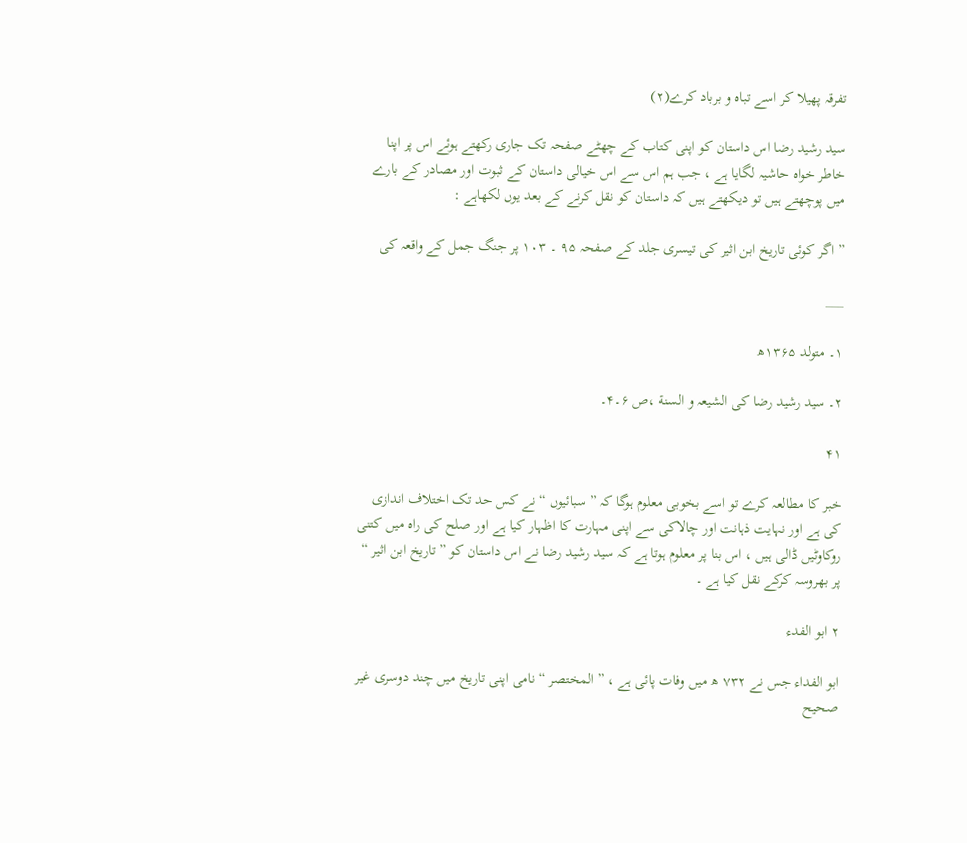تفرقہ پھیلا کر اسے تباہ و برباد کرے(۲)

سید رشید رضا اس داستان کو اپنی کتاب کے چھٹے صفحہ تک جاری رکھتے ہوئے اس پر اپنا خاطر خواہ حاشیہ لگایا ہے ، جب ہم اس سے اس خیالی داستان کے ثبوت اور مصادر کے بارے میں پوچھتے ہیں تو دیکھتے ہیں کہ داستان کو نقل کرنے کے بعد یوں لکھاہے :

” اگر کوئی تاریخ ابن اثیر کی تیسری جلد کے صفحہ ۹۵ ۔ ۱۰۳ پر جنگ جمل کے واقعہ کی

___

۱۔ متولد ۱۳۶۵ھ

۲۔ سید رشید رضا کی الشیعہ و السنة ،ص ۶۔۴۔

۴۱

خبر کا مطالعہ کرے تو اسے بخوبی معلوم ہوگا کہ ” سبائیوں “ نے کس حد تک اختلاف اندازی کی ہے اور نہایت ذہانت اور چالاکی سے اپنی مہارت کا اظہار کیا ہے اور صلح کی راہ میں کتنی روکاوٹیں ڈالی ہیں ، اس بنا پر معلوم ہوتا ہے کہ سید رشید رضا نے اس داستان کو ” تاریخ ابن اثیر “ پر بھروسہ کرکے نقل کیا ہے ۔

۲ ابو الفدء

ابو الفداء جس نے ۷۳۲ ھ میں وفات پائی ہے ، ” المختصر “ نامی اپنی تاریخ میں چند دوسری غیر صحیح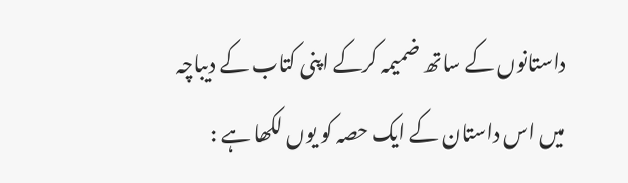داستانوں کے ساتھ ضمیمہ کرکے اپنی کتاب کے دیباچہ میں اس داستان کے ایک حصہ کو یوں لکھا ہے :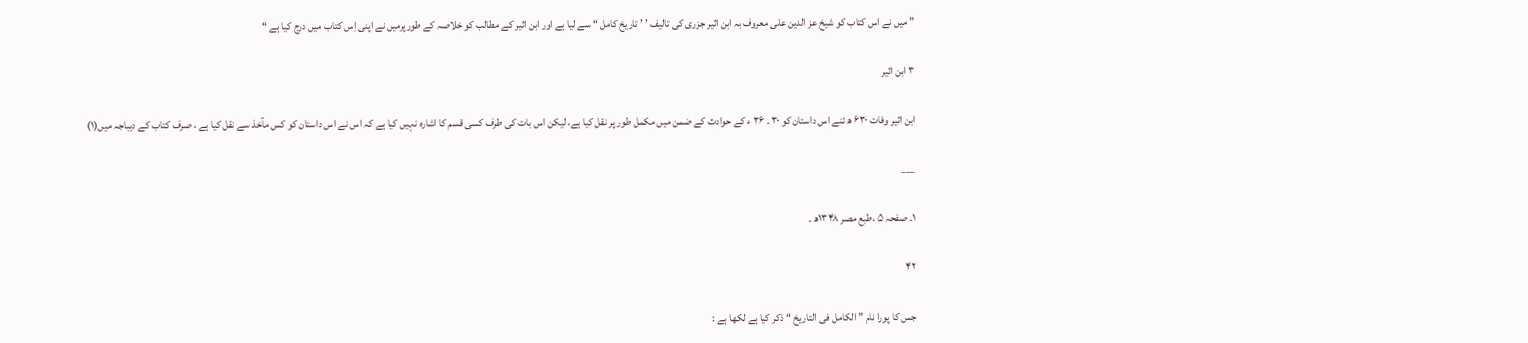” میں نے اس کتاب کو شیخ عز الدین علی معروف بہ ابن اثیر جزری کی تالیف ’ ’ تاریخ کامل “ سے لیا ہے اور ابن اثیر کے مطالب کو خلاصہ کے طورپرمیں نے اپنی اِس کتاب میں درج کیا ہے “

۳ ابن اثیر

ابن اثیر وفات ۶۳۰ ھ ئنے اس داستان کو ۳۰ ۔ ۳۶ ء کے حوادث کے ضمن میں مکمل طور پر نقل کیا ہے، لیکن اس بات کی طرف کسی قسم کا اشارہ نہیں کیا ہے کہ اس نے اس داستان کو کس مآخذ سے نقل کیا ہے ، صرف کتاب کے دیباجہ میں(۱)

___

۱۔ صفحہ ۵ ،طبع مصر ۱۳۴۸ھ ۔

۴۲

جس کا پورا نام ” الکامل فی التاریخ “ ذکر کیا ہے لکھا ہے :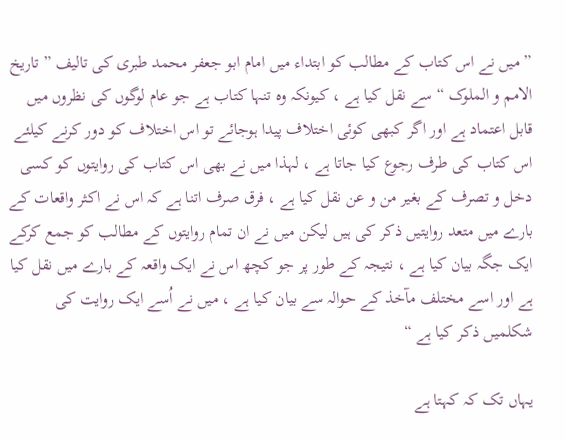” میں نے اس کتاب کے مطالب کو ابتداء میں امام ابو جعفر محمد طبری کی تالیف ” تاریخ الامم و الملوک “ سے نقل کیا ہے ، کیونکہ وہ تنہا کتاب ہے جو عام لوگوں کی نظروں میں قابل اعتماد ہے اور اگر کبھی کوئی اختلاف پیدا ہوجائے تو اس اختلاف کو دور کرنے کیلئے اس کتاب کی طرف رجوع کیا جاتا ہے ، لہذا میں نے بھی اس کتاب کی روایتوں کو کسی دخل و تصرف کے بغیر من و عن نقل کیا ہے ، فرق صرف اتنا ہے کہ اس نے اکثر واقعات کے بارے میں متعد روایتیں ذکر کی ہیں لیکن میں نے ان تمام روایتوں کے مطالب کو جمع کرکے ایک جگہ بیان کیا ہے ، نتیجہ کے طور پر جو کچھ اس نے ایک واقعہ کے بارے میں نقل کیا ہے اور اسے مختلف مآخذ کے حوالہ سے بیان کیا ہے ، میں نے اُسے ایک روایت کی شکلمیں ذکر کیا ہے “

یہاں تک کہ کہتا ہے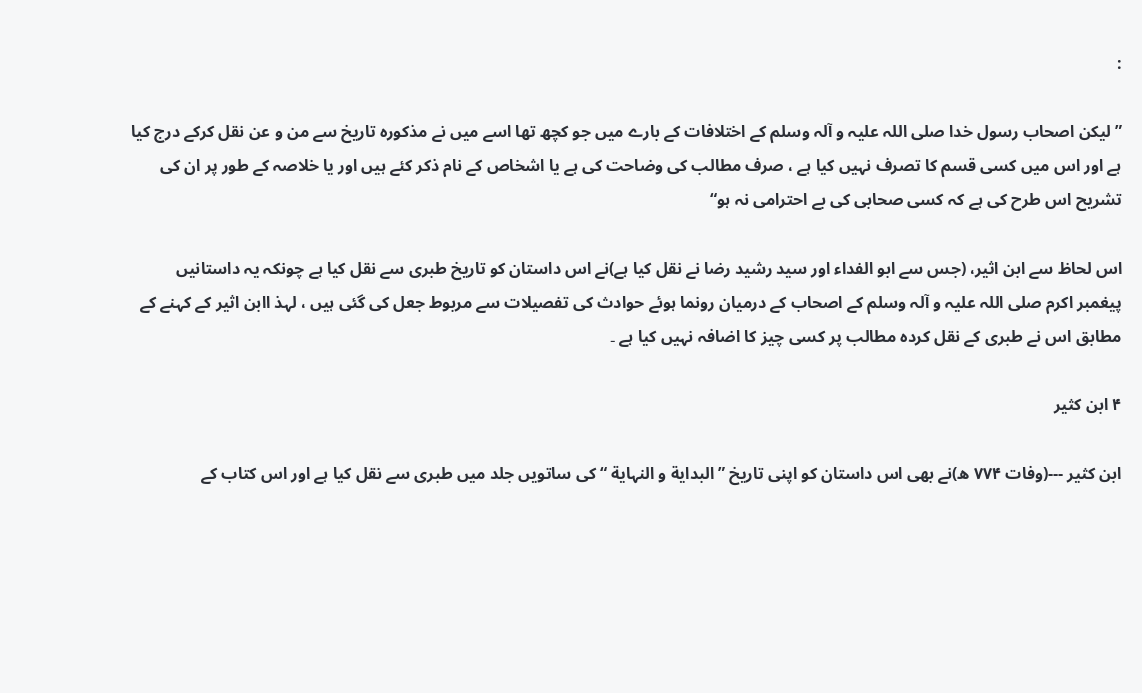:

” لیکن اصحاب رسول خدا صلی اللہ علیہ و آلہ وسلم کے اختلافات کے بارے میں جو کچھ تھا اسے میں نے مذکورہ تاریخ سے من و عن نقل کرکے درج کیا ہے اور اس میں کسی قسم کا تصرف نہیں کیا ہے ، صرف مطالب کی وضاحت کی ہے یا اشخاص کے نام ذکر کئے ہیں اور یا خلاصہ کے طور پر ان کی تشریح اس طرح کی ہے کہ کسی صحابی کی بے احترامی نہ ہو“

اس لحاظ سے ابن اثیر، (جس سے ابو الفداء اور سید رشید رضا نے نقل کیا ہے)نے اس داستان کو تاریخ طبری سے نقل کیا ہے چونکہ یہ داستانیں پیغمبر اکرم صلی اللہ علیہ و آلہ وسلم کے اصحاب کے درمیان رونما ہوئے حوادث کی تفصیلات سے مربوط جعل کی گئی ہیں ، لہذ اابن اثیر کے کہنے کے مطابق اس نے طبری کے نقل کردہ مطالب پر کسی چیز کا اضافہ نہیں کیا ہے ۔

۴ ابن کثیر

ابن کثیر ---(وفات ۷۷۴ ھ)نے بھی اس داستان کو اپنی تاریخ ” البدایة و النہایة “ کی ساتویں جلد میں طبری سے نقل کیا ہے اور اس کتاب کے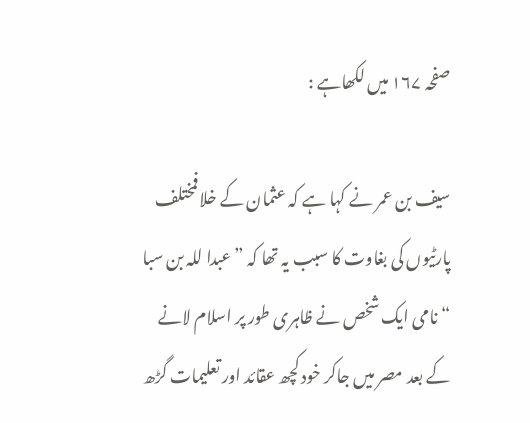صفحہ ۱۶۷ میں لکھاہے :

سیف بن عمر نے کہا ہے کہ عثمان کے خلافمختلف پارٹیوں کی بغاوت کا سبب یہ تھا کہ ” عبدا للہ بن سبا “ نامی ایک شخص نے ظاہری طور پر اسلام لانے کے بعد مصر میں جاکر خود کچھ عقائد اور تعلیمات گڑھ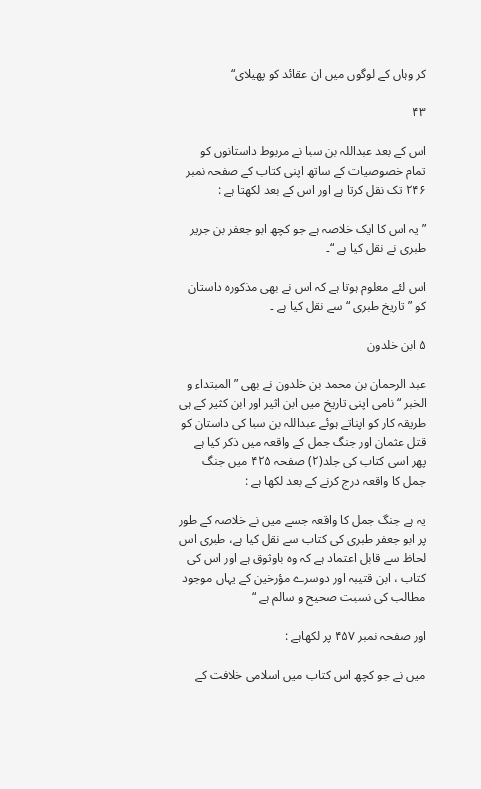کر وہاں کے لوگوں میں ان عقائد کو پھیلای“

۴۳

اس کے بعد عبداللہ بن سبا نے مربوط داستانوں کو تمام خصوصیات کے ساتھ اپنی کتاب کے صفحہ نمبر ۲۴۶ تک نقل کرتا ہے اور اس کے بعد لکھتا ہے :

” یہ اس کا ایک خلاصہ ہے جو کچھ ابو جعفر بن جریر طبری نے نقل کیا ہے “۔

اس لئے معلوم ہوتا ہے کہ اس نے بھی مذکورہ داستان کو ” تاریخ طبری “ سے نقل کیا ہے ۔

۵ ابن خلدون

عبد الرحمان بن محمد بن خلدون نے بھی ” المبتداء و الخبر “ نامی اپنی تاریخ میں ابن اثیر اور ابن کثیر کے ہی طریقہ کار کو اپناتے ہوئے عبداللہ بن سبا کی داستان کو قتل عثمان اور جنگ جمل کے واقعہ میں ذکر کیا ہے پھر اسی کتاب کی جلد(۲) صفحہ ۴۲۵ میں جنگ جمل کا واقعہ درج کرنے کے بعد لکھا ہے :

یہ ہے جنگ جمل کا واقعہ جسے میں نے خلاصہ کے طور پر ابو جعفر طبری کی کتاب سے نقل کیا ہے، طبری اس لحاظ سے قابل اعتماد ہے کہ وہ باوثوق ہے اور اس کی کتاب ، ابن قتیبہ اور دوسرے مؤرخین کے یہاں موجود مطالب کی نسبت صحیح و سالم ہے “

اور صفحہ نمبر ۴۵۷ پر لکھاہے :

میں نے جو کچھ اس کتاب میں اسلامی خلافت کے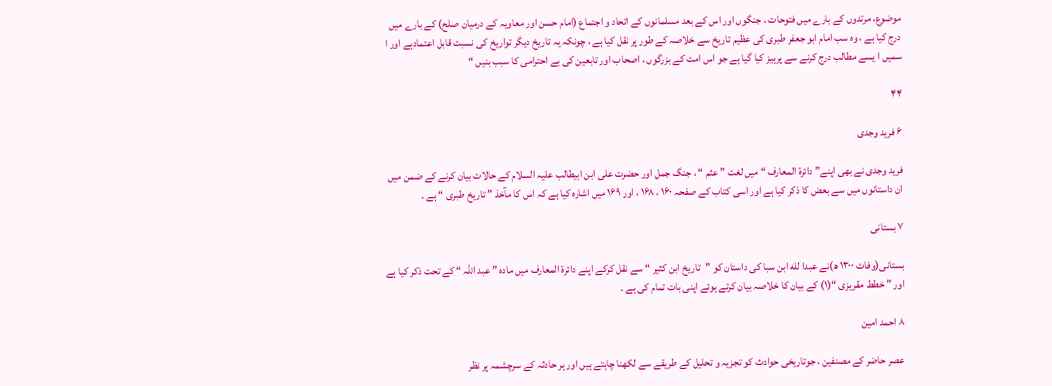موضوع، مرتدوں کے بارے میں فتوحات ، جنگوں اور اس کے بعد مسلمانوں کے اتحاد و اجتماع (امام حسن اور معاویہ کے درمیان صلح) کے بارے میں درج کیا ہے ، وہ سب امام ابو جعفر طبری کی عظیم تاریخ سے خلاصہ کے طور پر نقل کیا ہے ، چونکہ یہ تاریخ دیگر تواریخ کی نسبت قابل اعتمادہے اور ا سمیں ا یسے مطالب درج کرنے سے پرہیز کیا گیا ہے جو اس امت کے بزرگوں ، اصحاب اور تابعین کی بے احترامی کا سبب بنیں “

۴۴

۶ فرید وجدی

فرید وجدی نے بھی اپنے” دائرة المعارف “ میں لغت ” عثم “ ، جنگ جمل اور حضرت علی ابن ابیطالب علیہ السلام کے حالات بیان کرنے کے ضمن میں ان داستانوں میں سے بعض کا ذکر کیا ہے اور اسی کتاب کے صفحہ ۱۶۰ ، ۱۶۸ ، اور ۱۶۹ میں اشارہ کیا ہے کہ اس کا مآخذ ” تاریخ طبری “ ہے ۔

۷ بستانی

بستانی(وفات ۱۳۰۰ ھ)نے عبدا لله ابن سبا کی داستان کو ”تاریخ ابن کثیر “ سے نقل کرکے اپنے دائرة المعارف میں مادہ ” عبد اللہ “ کے تحت ذکر کیا ہے اور ” خطط مقریزی “(۱) کے بیان کا خلاصہ بیان کرتے ہوئے اپنی بات تمام کی ہے ۔

۸ احمد امین

عصر حاضر کے مصنفین ، جوتاریخی حوادث کو تجزیہ و تحلیل کے طریقے سے لکھنا چاہتے ہیں اور ہر حادثہ کے سرچشمہ پر نظر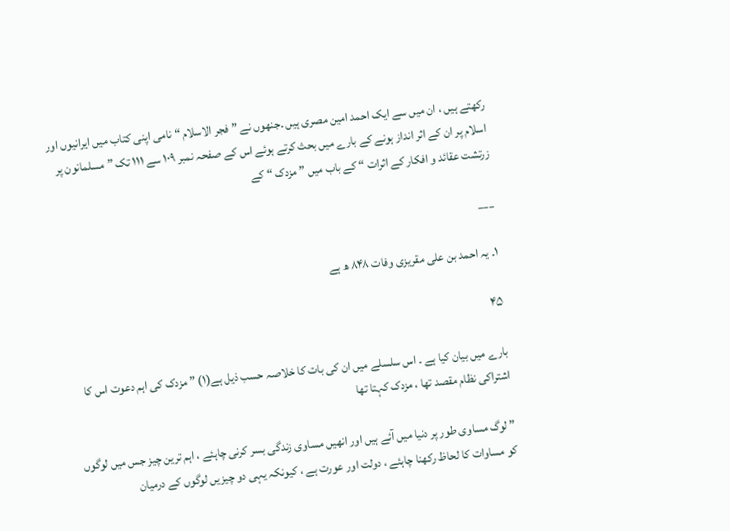رکھتے ہیں ، ان میں سے ایک احمد امین مصری ہیں ۔جنھوں نے ” فجر الاسلام “ نامی اپنی کتاب میں ایرانیوں اور اسلام پر ان کے اثر انداز ہونے کے بارے میں بحث کرتے ہوئے اس کے صفحہ نمبر ۱۰۹ سے ۱۱۱ تک ” مسلمانون پر زرتشت عقائد و افکار کے اثرات “ کے باب میں ” مزدک “ کے

___

۱۔ یہ احمد بن علی مقریزی وفات ۸۴۸ ھ ہے

۴۵

بارے میں بیان کیا ہے ۔ اس سلسلے میں ان کی بات کا خلاصہ حسب ذیل ہے(۱) ” مزدک کی اہم دعوت اس کا اشتراکی نظام مقصد تھا ، مزدک کہتا تھا

” لوگ مساوی طور پر دنیا میں آئے ہیں اور انھیں مساوی زندگی بسر کرنی چاہئے ، اہم ترین چیز جس میں لوگوں کو مساوات کا لحاظ رکھنا چاہئے ، دولت اور عورت ہے ، کیونکہ یہی دو چیزیں لوگوں کے درمیان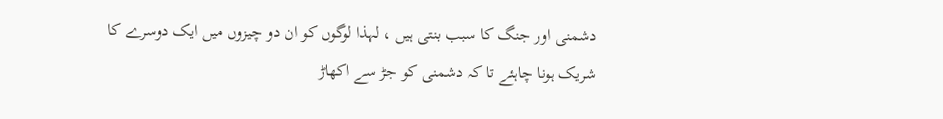دشمنی اور جنگ کا سبب بنتی ہیں ، لہذا لوگوں کو ان دو چیزوں میں ایک دوسرے کا شریک ہونا چاہئے تا کہ دشمنی کو جڑ سے اکھاڑ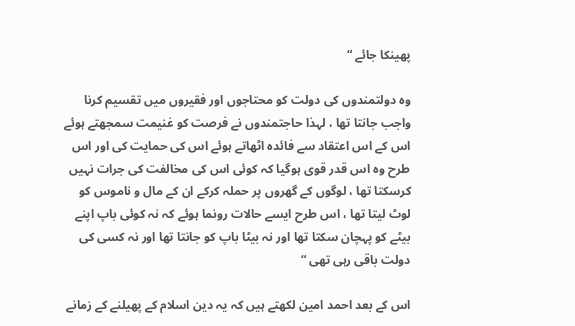پھینکا جائے “

وہ دولتمندوں کی دولت کو محتاجوں اور فقیروں میں تقسیم کرنا واجب جانتا تھا ، لہذا حاجتمندوں نے فرصت کو غنیمت سمجھتے ہوئے اس کے اس اعتقاد سے فائدہ اٹھاتے ہوئے اس کی حمایت کی اور اس طرح وہ اس قدر قوی ہوگیا کہ کوئی اس کی مخالفت کی جرات نہیں کرسکتا تھا ، لوگوں کے گھروں پر حملہ کرکے ان کے مال و ناموس کو لوٹ لیتا تھا ، اس طرح ایسے حالات رونما ہوئے کہ نہ کوئی باپ اپنے بیٹے کو پہچان سکتا تھا اور نہ بیٹا باپ کو جانتا تھا اور نہ کسی کی دولت باقی رہی تھی “

اس کے بعد احمد امین لکھتے ہیں کہ یہ دین اسلام کے پھیلنے کے زمانے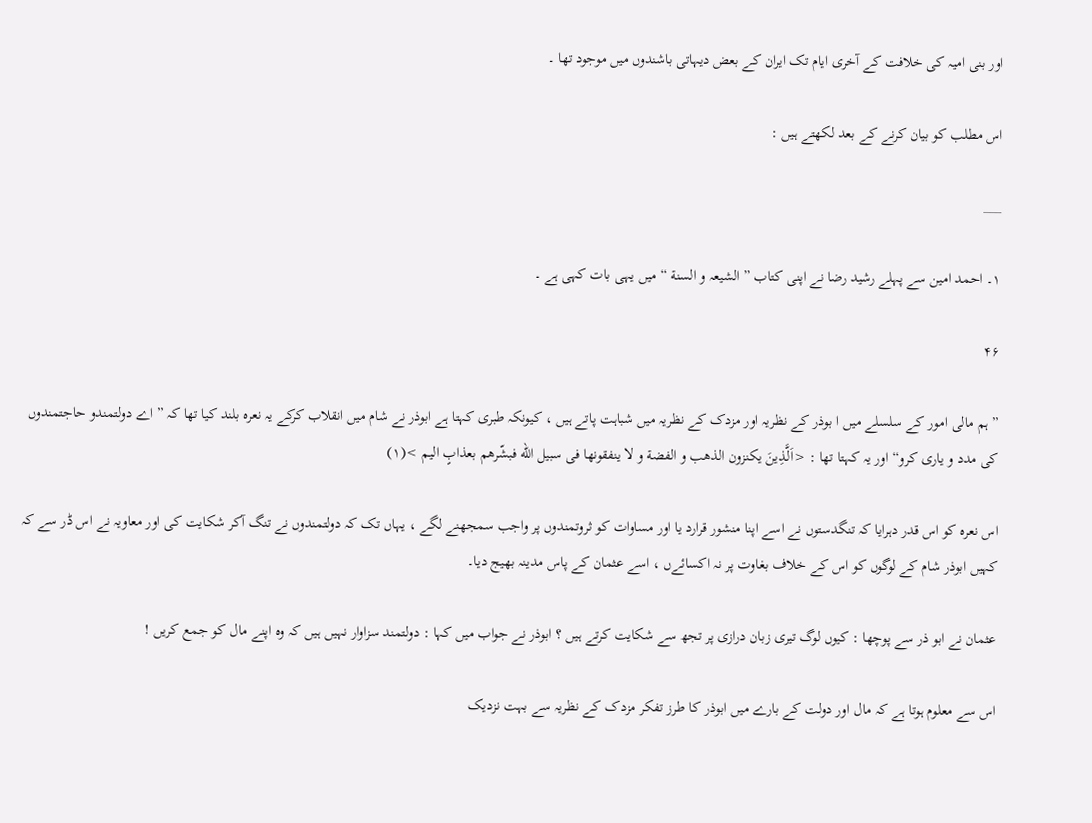اور بنی امیہ کی خلافت کے آخری ایام تک ایران کے بعض دیہاتی باشندوں میں موجود تھا ۔

اس مطلب کو بیان کرنے کے بعد لکھتے ہیں :

___

۱۔ احمد امین سے پہلے رشید رضا نے اپنی کتاب ” الشیعہ و السنة “ میں یہی بات کہی ہے ۔

۴۶

” ہم مالی امور کے سلسلے میں ا بوذر کے نظریہ اور مزدک کے نظریہ میں شباہت پاتے ہیں ، کیونکہ طبری کہتا ہے ابوذر نے شام میں انقلاب کرکے یہ نعرہ بلند کیا تھا کہ ” اے دولتمندو حاجتمندوں کی مدد و یاری کرو“ اور یہ کہتا تھا : <اَلَّذِینَ یکنزون الذهب و الفضة و لا ینفقونها فی سبیل الله فبشّرهم بعذابٍ الیم >(۱)

اس نعرہ کو اس قدر دہرایا کہ تنگدستوں نے اسے اپنا منشور قرارد یا اور مساوات کو ثروتمندوں پر واجب سمجھنے لگے ، یہاں تک کہ دولتمندوں نے تنگ آکر شکایت کی اور معاویہ نے اس ڈر سے کہ کہیں ابوذر شام کے لوگوں کو اس کے خلاف بغاوت پر نہ اکسائےں ، اسے عثمان کے پاس مدینہ بھیج دیا۔

عثمان نے ابو ذر سے پوچھا : کیوں لوگ تیری زبان درازی پر تجھ سے شکایت کرتے ہیں ؟ ابوذر نے جواب میں کہا : دولتمند سزاوار نہیں ہیں کہ وہ اپنے مال کو جمع کریں !

اس سے معلوم ہوتا ہے کہ مال اور دولت کے بارے میں ابوذر کا طرز تفکر مزدک کے نظریہ سے بہت نزدیک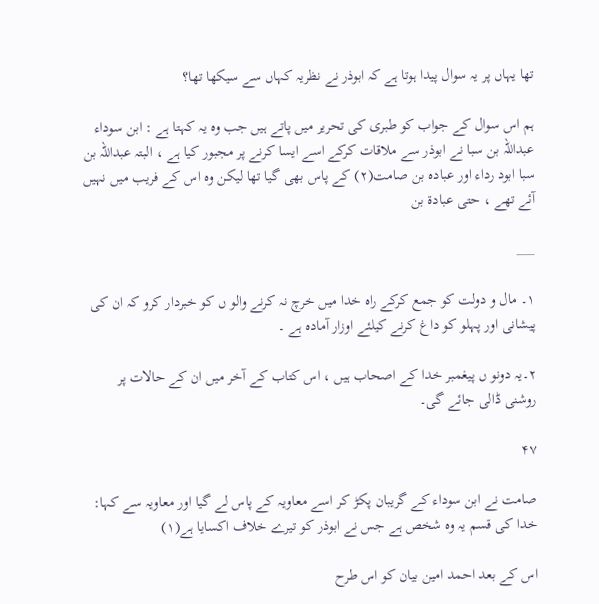تھا یہاں پر یہ سوال پیدا ہوتا ہے کہ ابوذر نے نظریہ کہاں سے سیکھا تھا؟

ہم اس سوال کے جواب کو طبری کی تحریر میں پاتے ہیں جب وہ یہ کہتا ہے : ابن سوداء عبداللہ بن سبا نے ابوذر سے ملاقات کرکے اسے ایسا کرنے پر مجبور کیا ہے ، البتہ عبداللہ بن سبا ابود رداء اور عبادہ بن صامت(۲) کے پاس بھی گیا تھا لیکن وہ اس کے فریب میں نہیں آئے تھے ، حتی عبادة بن

___

۱۔ مال و دولت کو جمع کرکے راہ خدا میں خرچ نہ کرنے والو ں کو خبردار کرو کہ ان کی پیشانی اور پہلو کو داغ کرنے کیلئے اوزار آمادہ ہے ۔

۲۔یہ دونو ں پیغمبر خدا کے اصحاب ہیں ، اس کتاب کے آخر میں ان کے حالات پر روشنی ڈالی جائے گی۔

۴۷

صامت نے ابن سوداء کے گریبان پکڑ کر اسے معاویہ کے پاس لے گیا اور معاویہ سے کہا: خدا کی قسم یہ وہ شخص ہے جس نے ابوذر کو تیرے خلاف اکسایا ہے(۱)

اس کے بعد احمد امین بیان کو اس طرح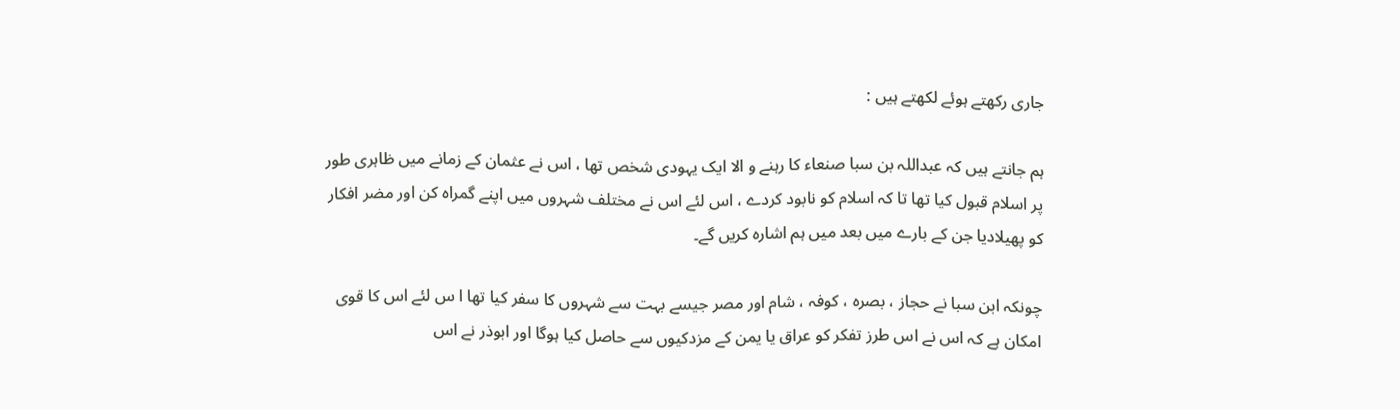جاری رکھتے ہوئے لکھتے ہیں :

ہم جانتے ہیں کہ عبداللہ بن سبا صنعاء کا رہنے و الا ایک یہودی شخص تھا ، اس نے عثمان کے زمانے میں ظاہری طور پر اسلام قبول کیا تھا تا کہ اسلام کو نابود کردے ، اس لئے اس نے مختلف شہروں میں اپنے گمراہ کن اور مضر افکار کو پھیلادیا جن کے بارے میں بعد میں ہم اشارہ کریں گے۔

چونکہ ابن سبا نے حجاز ، بصرہ ، کوفہ ، شام اور مصر جیسے بہت سے شہروں کا سفر کیا تھا ا س لئے اس کا قوی امکان ہے کہ اس نے اس طرز تفکر کو عراق یا یمن کے مزدکیوں سے حاصل کیا ہوگا اور ابوذر نے اس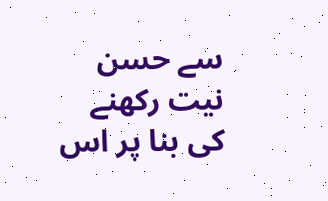سے حسن نیت رکھنے کی بنا پر اس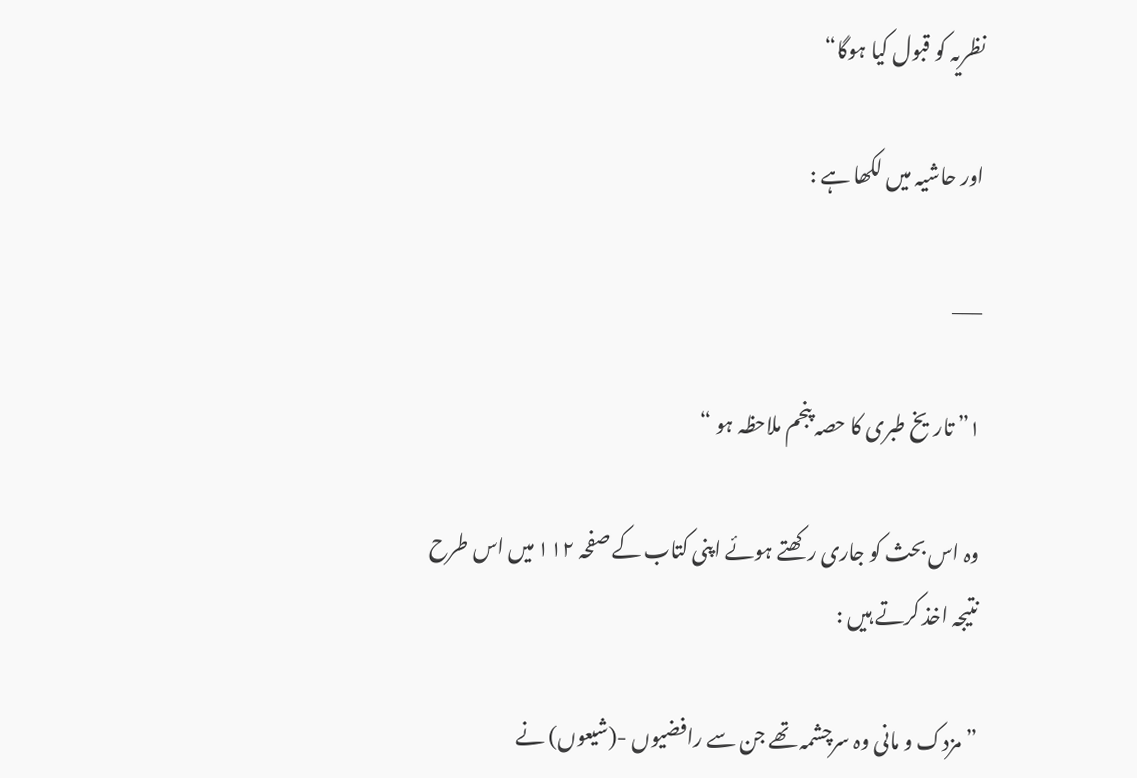نظریہ کو قبول کیا ہوگا“

اور حاشیہ میں لکھا ہے :

___

۱” تاریخ طبری کا حصہ پنجم ملاحظہ ہو “

وہ اس بحث کو جاری رکھتے ہوئے اپنی کتاب کے صفحہ ۱۱۲ میں اس طرح نتیجہ اخذ کرتے ہیں :

” مزدک و مانی وہ سرچشمہ تھے جن سے رافضیوں -(شیعوں) نے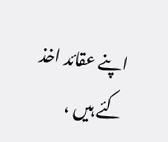اپنے عقائد اخذ کئے ہیں ،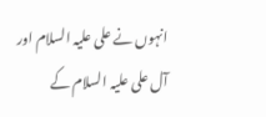انہوں نے علی علیہ السلام اور آل علی علیہ السلام کے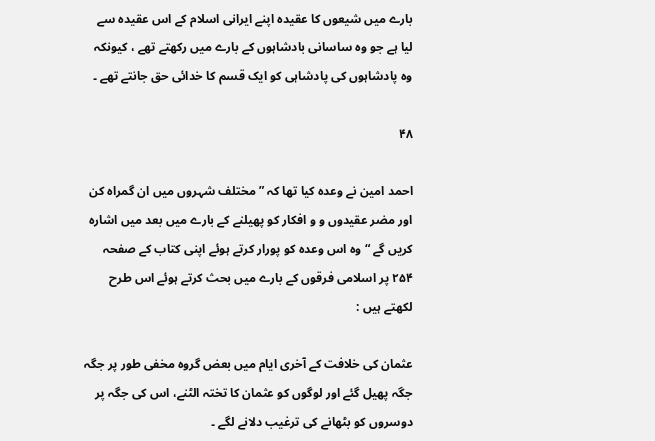بارے میں شیعوں کا عقیدہ اپنے ایرانی اسلام کے اس عقیدہ سے لیا ہے جو وہ ساسانی بادشاہوں کے بارے میں رکھتے تھے ، کیونکہ وہ پادشاہوں کی پادشاہی کو ایک قسم کا خدائی حق جانتے تھے ۔

۴۸

احمد امین نے وعدہ کیا تھا کہ ” مختلف شہروں میں ان گمراہ کن اور مضر عقیدوں و و افکار کو پھیلنے کے بارے میں بعد میں اشارہ کریں گے “ وہ اس وعدہ کو پورار کرتے ہوئے اپنی کتاب کے صفحہ ۲۵۴ پر اسلامی فرقوں کے بارے میں بحث کرتے ہوئے اس طرح لکھتے ہیں :

عثمان کی خلافت کے آخری ایام میں بعض گروہ مخفی طور پر جگہ جگہ پھیل گئے اور لوگوں کو عثمان کا تختہ الٹنے، اس کی جگہ پر دوسروں کو بٹھانے کی ترغیب دلانے لگے ۔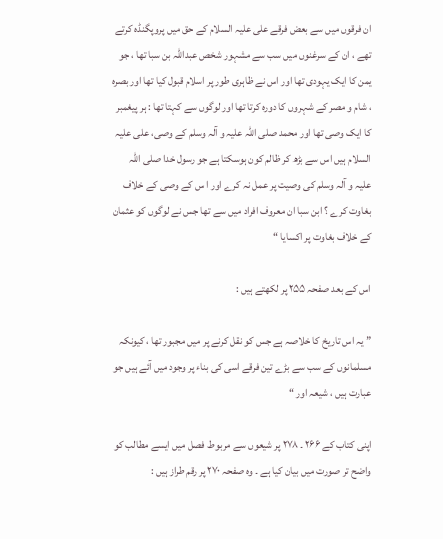ان فرقوں میں سے بعض فرقے علی علیہ السلام کے حق میں پروپگنڈہ کرتے تھے ، ان کے سرغنوں میں سب سے مشہور شخص عبداللہ بن سبا تھا ، جو یمن کا ایک یہودی تھا اور اس نے ظاہری طور پر اسلام قبول کیا تھا اور بصرہ ، شام و مصر کے شہروں کا دورہ کرتا تھا اور لوگوں سے کہتا تھا : ہر پیغمبر کا ایک وصی تھا اور محمد صلی اللہ علیہ و آلہ وسلم کے وصی، علی علیہ السلام ہیں اس سے بڑھ کر ظالم کون ہوسکتا ہے جو رسول خدا صلی اللہ علیہ و آلہ وسلم کی وصیت پر عمل نہ کرے اور ا س کے وصی کے خلاف بغاوت کرے ؟ ابن سبا ان معروف افراد میں سے تھا جس نے لوگوں کو عثمان کے خلاف بغاوت پر اکسایا “

اس کے بعد صفحہ ۲۵۵ پر لکھتے ہیں :

” یہ اس تاریخ کا خلاصہ ہے جس کو نقل کرنے پر میں مجبور تھا ، کیونکہ مسلمانوں کے سب سے بڑے تین فرقے اسی کی بناء پر وجود میں آئے ہیں جو عبارت ہیں ، شیعہ اور “

اپنی کتاب کے ۲۶۶ ۔ ۲۷۸ پر شیعوں سے مربوط فصل میں ایسے مطالب کو واضح تر صورت میں بیان کیا ہے ۔ وہ صفحہ ۲۷۰ پر رقم طراز ہیں :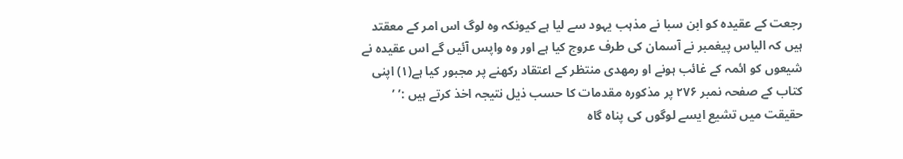رجعت کے عقیدہ کو ابن سبا نے مذہب یہود سے لیا ہے کیونکہ وہ لوگ اس امر کے معقتد ہیں کہ الیاس پیغمبر نے آسمان کی طرف عروج کیا ہے اور وہ واپس آئیں گے اس عقیدہ نے شیعوں کو ائمہ کے غائب ہونے او رمھدی منتظر کے اعتقاد رکھنے پر مجبور کیا ہے(۱) اپنی کتاب کے صفحہ نمبر ۲۷۶ پر مذکورہ مقدمات کا حسب ذیل نتیجہ اخذ کرتے ہیں :’ ’ حقیقت میں تشیع ایسے لوگوں کی پناہ گاہ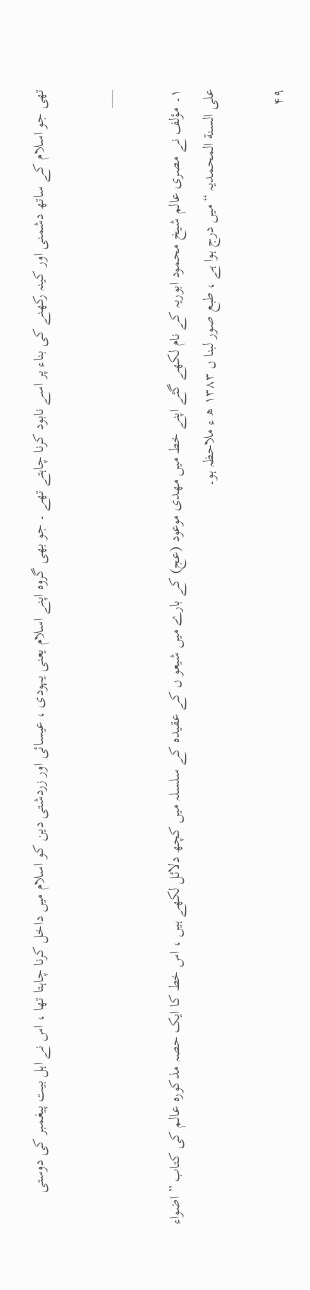تھی جو اسلام کے ساتھ دشمنی اور کینہ رکھنے کی بناء پر اسے نابود کرنا چاہتے تھے ۔ جو بھی گروہ اپنے اسلام یعنی یہودی ، عیسائی اور زردشتی دین کو اسلام میں داخل کرنا چاہتا تھا ، اس نے اہل بیت پیغمبر کی دوستی

___

۱۔ مؤلف نے مصری عالم شیخ محمود ابوریہ کے نام لکھے گئے اپنے خط میں مھدی موعود (عج) کے بارے میں شیعو ں کے عقیدہ کے سلسلہ میں کچھ دلائل لکھے ہیں ، اس خط کا ایک حصہ مذکورہ عالم کی کتاب ” اضواء علی السنة المحمدیہ “ میں درج ہوا ہے ، طبع صور لبنا ں ۱۳۸۳ ھ ء ملاحظہ ہو۔

۴۹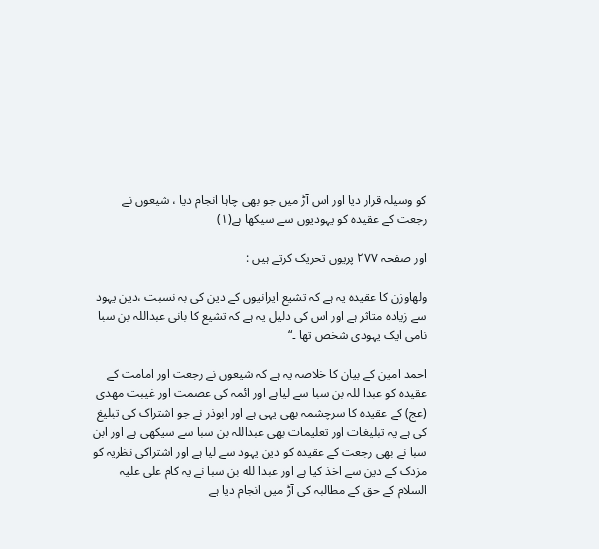کو وسیلہ قرار دیا اور اس آڑ میں جو بھی چاہا انجام دیا ، شیعوں نے رجعت کے عقیدہ کو یہودیوں سے سیکھا ہے(۱)

اور صفحہ ۲۷۷ پریوں تحریک کرتے ہیں :

ولھاوزن کا عقیدہ یہ ہے کہ تشیع ایرانیوں کے دین کی بہ نسبت ،دین یہود سے زیادہ متاثر ہے اور اس کی دلیل یہ ہے کہ تشیع کا بانی عبداللہ بن سبا نامی ایک یہودی شخص تھا ۔“

احمد امین کے بیان کا خلاصہ یہ ہے کہ شیعوں نے رجعت اور امامت کے عقیدہ کو عبدا للہ بن سبا سے لیاہے اور ائمہ کی عصمت اور غیبت مھدی (عج) کے عقیدہ کا سرچشمہ بھی یہی ہے اور ابوذر نے جو اشتراک کی تبلیغ کی ہے یہ تبلیغات اور تعلیمات بھی عبداللہ بن سبا سے سیکھی ہے اور ابن سبا نے بھی رجعت کے عقیدہ کو دین یہود سے لیا ہے اور اشتراکی نظریہ کو مزدک کے دین سے اخذ کیا ہے اور عبدا لله بن سبا نے یہ کام علی علیہ السلام کے حق کے مطالبہ کی آڑ میں انجام دیا ہے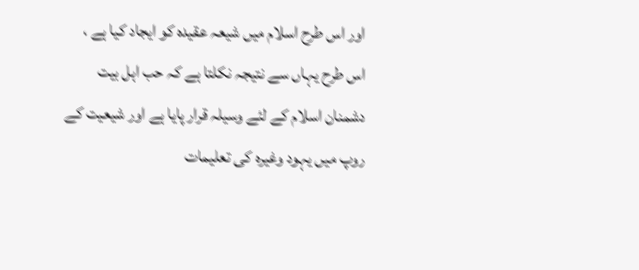اور اس طرح اسلام میں شیعہ عقیدہ کو ایجاد کیا ہے ، اس طرح یہاں سے نتیجہ نکلتا ہے کہ حب اہل بیت دشمنان اسلام کے لئے وسیلہ قرار پایا ہے اور شیعیت کے روپ میں یہود وغیرہ کی تعلیمات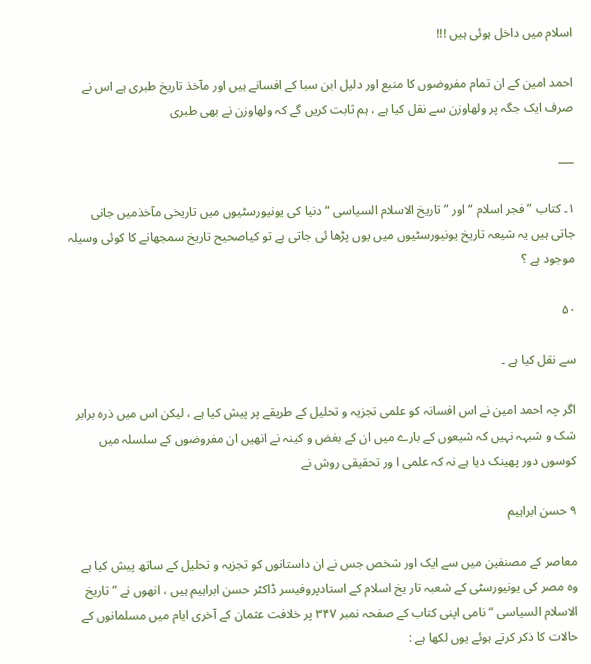اسلام میں داخل ہوئی ہیں !!!

احمد امین کے ان تمام مفروضوں کا منبع اور دلیل ابن سبا کے افسانے ہیں اور مآخذ تاریخ طبری ہے اس نے صرف ایک جگہ پر ولھاوزن سے نقل کیا ہے ، ہم ثابت کریں گے کہ ولھاوزن نے بھی طبری

___

۱۔ کتاب ” فجر اسلام “ اور ” تاریخ الاسلام السیاسی “ دنیا کی یونیورسٹیوں میں تاریخی مآخذمیں جانی جاتی ہیں یہ شیعہ تاریخ یونیورسٹیوں میں یوں پڑھا ئی جاتی ہے تو کیاصحیح تاریخ سمجھانے کا کوئی وسیلہ موجود ہے ؟

۵۰

سے نقل کیا ہے ۔

اگر چہ احمد امین نے اس افسانہ کو علمی تجزیہ و تحلیل کے طریقے پر پیش کیا ہے ، لیکن اس میں ذرہ برابر شک و شبہہ نہیں کہ شیعوں کے بارے میں ان کے بغض و کینہ نے انھیں ان مفروضوں کے سلسلہ میں کوسوں دور پھینک دیا ہے نہ کہ علمی ا ور تحقیقی روش نے

۹ حسن ابراہیم

معاصر کے مصنفین میں سے ایک اور شخص جس نے ان داستانوں کو تجزیہ و تحلیل کے ساتھ پیش کیا ہے وہ مصر کی یونیورسٹی کے شعبہ تار یخ اسلام کے استادپروفیسر ڈاکٹر حسن ابراہیم ہیں ، انھوں نے ” تاریخ الاسلام السیاسی “ نامی اپنی کتاب کے صفحہ نمبر ۳۴۷ پر خلافت عثمان کے آخری ایام میں مسلمانوں کے حالات کا ذکر کرتے ہوئے یوں لکھا ہے :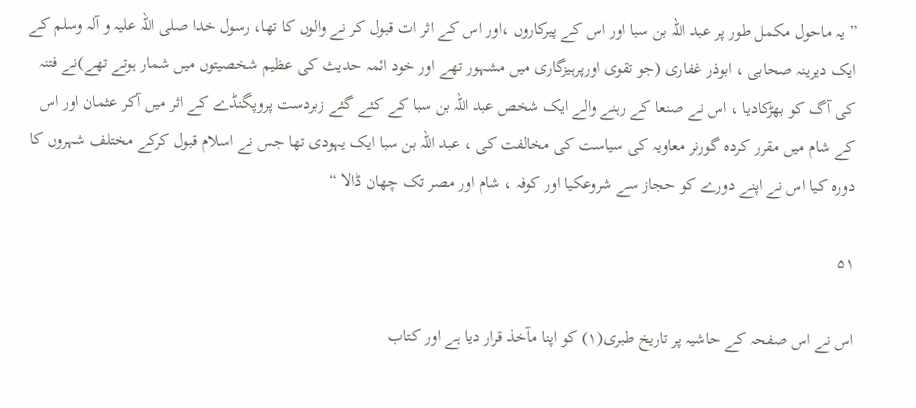” یہ ماحول مکمل طور پر عبد اللہ بن سبا اور اس کے پیرکاروں ،اور اس کے اثر ات قبول کر نے والوں کا تھا، رسول خدا صلی اللہ علیہ و آلہ وسلم کے ایک دیرینہ صحابی ، ابوذر غفاری (جو تقوی اورپرہیزگاری میں مشہور تھے اور خود ائمہ حدیث کی عظیم شخصیتوں میں شمار ہوتے تھے)نے فتنہ کی آگ کو بھڑکادیا ، اس نے صنعا کے رہنے والے ایک شخص عبد اللہ بن سبا کے کئے گئے زبردست پروپگنڈے کے اثر میں آکر عثمان اور اس کے شام میں مقرر کردہ گورنر معاویہ کی سیاست کی مخالفت کی ، عبد اللہ بن سبا ایک یہودی تھا جس نے اسلام قبول کرکے مختلف شہروں کا دورہ کیا اس نے اپنے دورے کو حجاز سے شروعکیا اور کوفہ ، شام اور مصر تک چھان ڈالا “

۵۱

اس نے اس صفحہ کے حاشیہ پر تاریخ طبری(۱) کو اپنا مآخذ قرار دیا ہے اور کتاب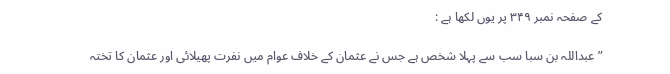کے صفحہ نمبر ۳۴۹ پر یوں لکھا ہے :

” عبداللہ بن سبا سب سے پہلا شخص ہے جس نے عثمان کے خلاف عوام میں نفرت پھیلائی اور عثمان کا تختہ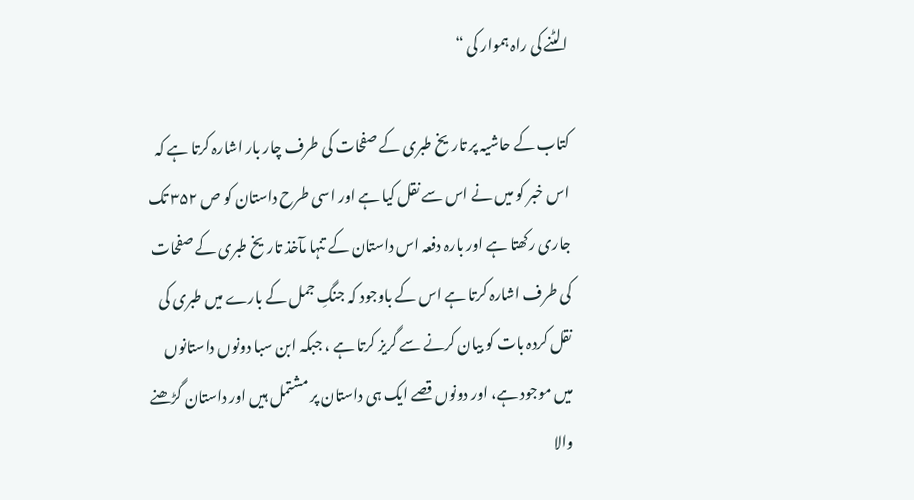الٹنے کی راہ ہموار کی “

کتاب کے حاشیہ پر تاریخ طبری کے صفحات کی طرف چار بار اشارہ کرتا ہے کہ اس خبر کو میں نے اس سے نقل کیا ہے اور اسی طرح داستان کو ص ۳۵۲ تک جاری رکھتا ہے اور بارہ دفعہ اس داستان کے تنہا مآخذ تاریخ طبری کے صفحات کی طرف اشارہ کرتا ہے اس کے باوجود کہ جنگِ جمل کے بارے میں طبری کی نقل کردہ بات کو بیان کرنے سے گریز کرتا ہے ، جبکہ ابن سبا دونوں داستانوں میں موجود ہے، اور دونوں قصے ایک ہی داستان پر مشتمل ہیں اور داستان گڑھنے والا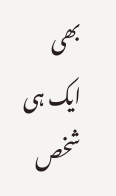بھی ایک ہی شخص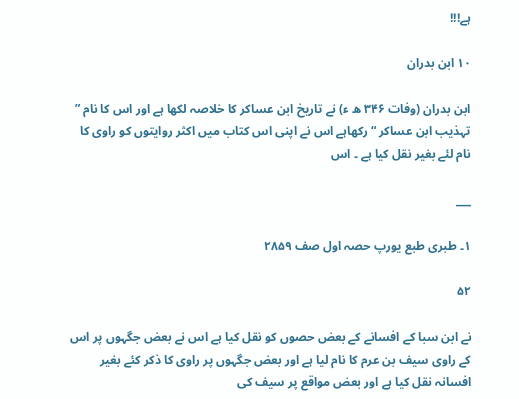ہے!!!

۱۰ ابن بدران

ابن بدران (وفات ۳۴۶ ھ ء) نے تاریخ ابن عساکر کا خلاصہ لکھا ہے اور اس کا نام ” تہذیب ابن عساکر “ رکھاہے اس نے اپنی اس کتاب میں اکثر روایتوں کو راوی کا نام لئے بغیر نقل کیا ہے ۔ اس

___

۱۔ طبری طبع یورپ حصہ اول صف ۲۸۵۹

۵۲

نے ابن سبا کے افسانے کے بعض حصوں کو نقل کیا ہے اس نے بعض جگہوں پر اس کے راوی سیف بن عرم کا نام لیا ہے اور بعض جگہوں پر راوی کا ذکر کئے بغیر افسانہ نقل کیا ہے اور بعض مواقع پر سیف کی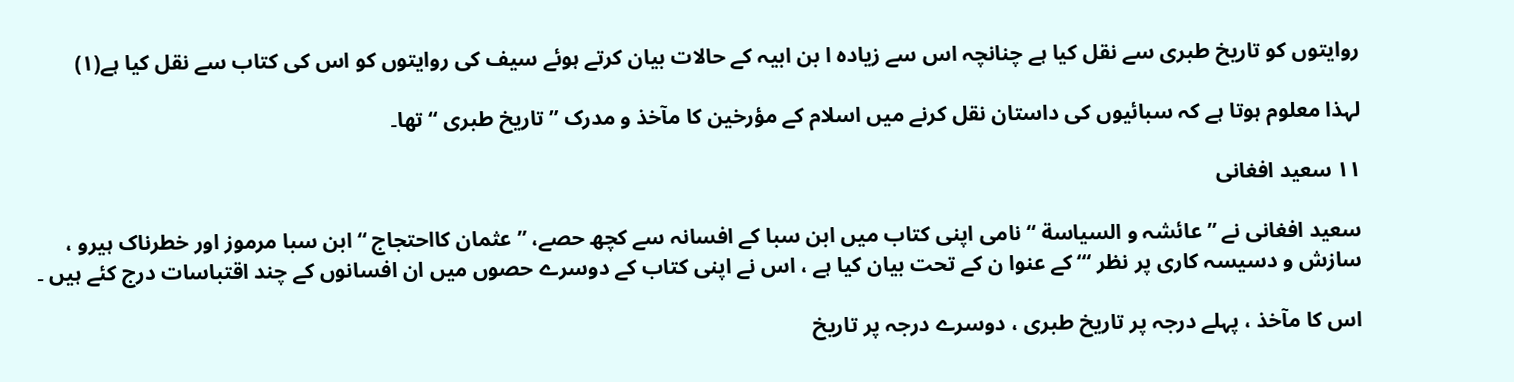روایتوں کو تاریخ طبری سے نقل کیا ہے چنانچہ اس سے زیادہ ا بن ابیہ کے حالات بیان کرتے ہوئے سیف کی روایتوں کو اس کی کتاب سے نقل کیا ہے(۱)

لہذا معلوم ہوتا ہے کہ سبائیوں کی داستان نقل کرنے میں اسلام کے مؤرخین کا مآخذ و مدرک ” تاریخ طبری “ تھا۔

۱۱ سعید افغانی

سعید افغانی نے ” عائشہ و السیاسة “ نامی اپنی کتاب میں ابن سبا کے افسانہ سے کچھ حصے، ” عثمان کااحتجاج “ ابن سبا مرموز اور خطرناک ہیرو ، سازش و دسیسہ کاری پر نظر “‘ کے عنوا ن کے تحت بیان کیا ہے ، اس نے اپنی کتاب کے دوسرے حصوں میں ان افسانوں کے چند اقتباسات درج کئے ہیں ۔

اس کا مآخذ ، پہلے درجہ پر تاریخ طبری ، دوسرے درجہ پر تاریخ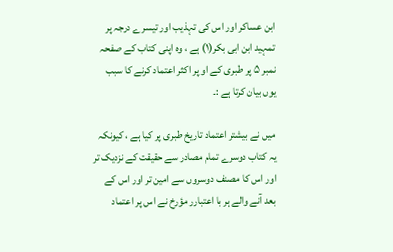ابن عساکر اور اس کی تہذیب اور تیسرے درجہ پر تمہید ابن ابی بکر(۱) ہے ، وہ اپنی کتاب کے صفحہ نمبر ۵ پر طبری کے او پر اکثر اعتماد کرنے کا سبب یوں بیان کرتا ہے :۔

میں نے بیشتر اعتماد تاریخ طبری پر کیا ہے ، کیونکہ یہ کتاب دوسرے تمام مصادر سے حقیقت کے نزدیک تر اور اس کا مصنف دوسروں سے امین تر اور اس کے بعد آنے والے ہر با اعتبارر مؤرخ نے اس پر اعتماد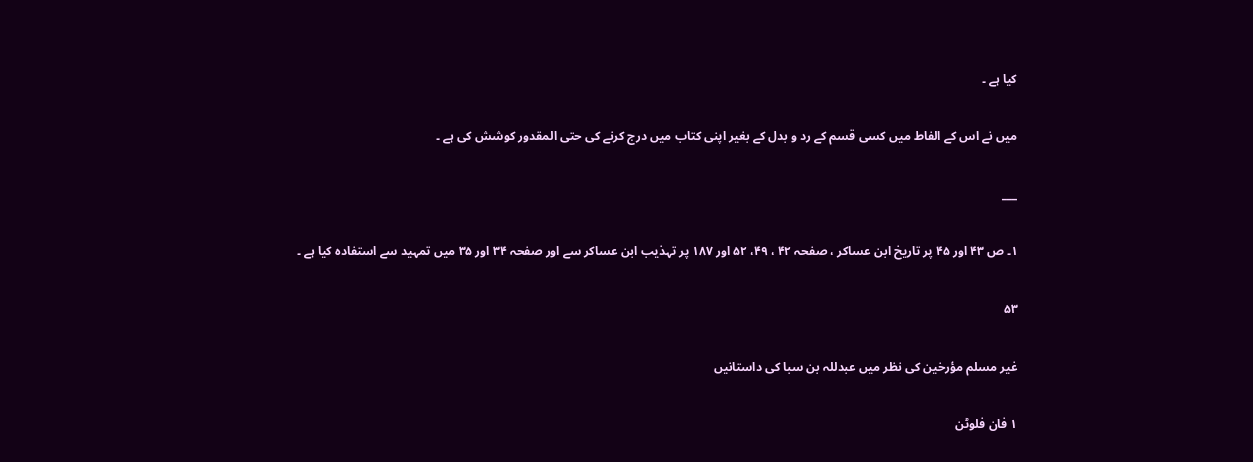کیا ہے ۔

میں نے اس کے الفاط میں کسی قسم کے رد و بدل کے بغیر اپنی کتاب میں درج کرنے کی حتی المقدور کوشش کی ہے ۔

___

۱۔ ص ۴۳ اور ۴۵ پر تاریخ ابن عساکر ، صفحہ ۴۲ ، ۴۹، ۵۲ اور ۱۸۷ پر تہذیب ابن عساکر سے اور صفحہ ۳۴ اور ۳۵ میں تمہید سے استفادہ کیا ہے ۔

۵۳

غیر مسلم مؤرخین کی نظر میں عبدللہ بن سبا کی داستانیں

۱ فان فلوٹن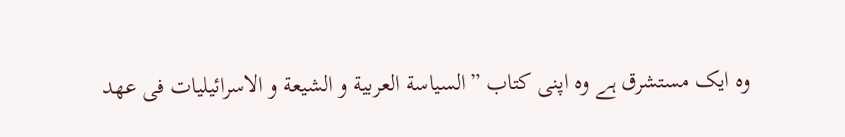وہ ایک مستشرق ہے وہ اپنی کتاب ”السیاسة العربیة و الشیعة و الاسرائیلیات فی عهد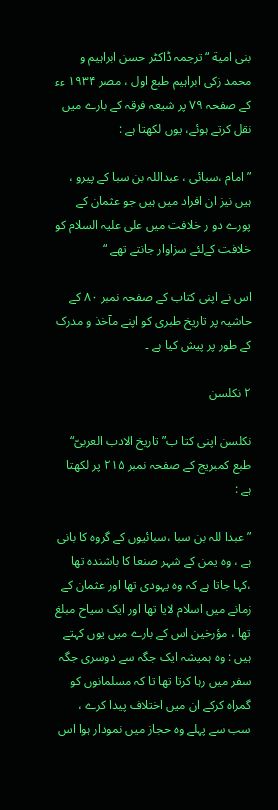بنی امیة “ ترجمہ ڈاکٹر حسن ابراہیم و محمد زکی ابراہیم طبع اول ، مصر ۱۹۳۴ ءء کے صفحہ ۷۹ پر شیعہ فرقہ کے بارے میں نقل کرتے ہوئے، یوں لکھتا ہے :

” امام ،سبائی ، عبداللہ بن سبا کے پیرو ، ہیں نیز ان افراد میں ہیں جو عثمان کے پورے دو ر خلافت میں علی علیہ السلام کو خلافت کےلئے سزاوار جانتے تھے “

اس نے اپنی کتاب کے صفحہ نمبر ۸۰ کے حاشیہ پر تاریخ طبری کو اپنے مآخذ و مدرک کے طور پر پیش کیا ہے ۔

۲ نکلسن

نکلسن اپنی کتا ب” تاریخ الادب العربیّ“ طبع کمبریج کے صفحہ نمبر ۲۱۵ پر لکھتا ہے :

” عبدا للہ بن سبا ،سبائیوں کے گروہ کا بانی ہے ، وہ یمن کے شہر صنعا کا باشندہ تھا ،کہا جاتا ہے کہ وہ یہودی تھا اور عثمان کے زمانے میں اسلام لایا تھا اور ایک سیاح مبلغ تھا ، مؤرخین اس کے بارے میں یوں کہتے ہیں : وہ ہمیشہ ایک جگہ سے دوسری جگہ سفر میں رہا کرتا تھا تا کہ مسلمانوں کو گمراہ کرکے ان میں اختلاف پیدا کرے ، سب سے پہلے وہ حجاز میں نمودار ہوا اس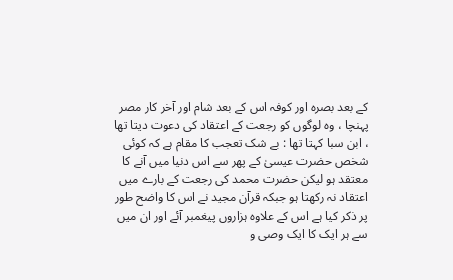کے بعد بصرہ اور کوفہ اس کے بعد شام اور آخر کار مصر پہنچا ، وہ لوگوں کو رجعت کے اعتقاد کی دعوت دیتا تھا ، ابن سبا کہتا تھا : بے شک تعجب کا مقام ہے کہ کوئی شخص حضرت عیسیٰ کے پھر سے اس دنیا میں آنے کا معتقد ہو لیکن حضرت محمد کی رجعت کے بارے میں اعتقاد نہ رکھتا ہو جبکہ قرآن مجید نے اس کا واضح طور پر ذکر کیا ہے اس کے علاوہ ہزاروں پیغمبر آئے اور ان میں سے ہر ایک کا ایک وصی و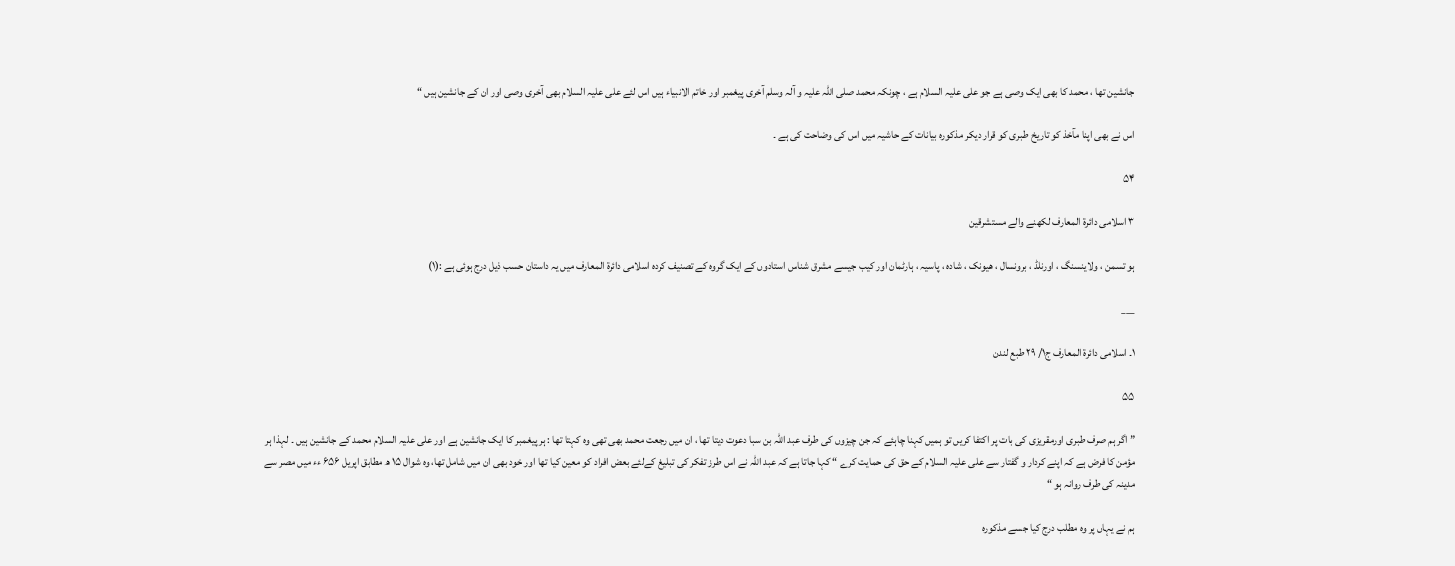جانشین تھا ، محمد کا بھی ایک وصی ہے جو علی علیہ السلام ہے ، چونکہ محمد صلی اللہ علیہ و آلہ وسلم آخری پیغمبر اور خاتم الانبیاء ہیں اس لئے علی علیہ السلام بھی آخری وصی اور ان کے جانشین ہیں “

اس نے بھی اپنا مآخذ کو تاریخ طبری کو قرار دیکر مذکورہ بیانات کے حاشیہ میں اس کی وضاحت کی ہے ۔

۵۴

۳ اسلامی دائرة المعارف لکھنے والے مستشرقین

ہو تسمن ، ولاینسنگ ، اورنلڈ ، برونسال ، ھیونک ، شادہ ، پاسیہ ، ہارٹمان اور کیب جیسے مشرق شناس استادوں کے ایک گروہ کے تصنیف کردہ اسلامی دائرة المعارف میں یہ داستان حسب ذیل درج ہوئی ہے :(۱)

___

۱۔ اسلامی دائرة المعارف ج۱/ ۲۹ طبع لندن

۵۵

” اگر ہم صرف طبری اورمقریزی کی بات پر اکتفا کریں تو ہمیں کہنا چاہئے کہ جن چیزوں کی طرف عبد اللہ بن سبا دعوت دیتا تھا ، ان میں رجعت محمد بھی تھی وہ کہتا تھا : ہر پیغمبر کا ایک جانشین ہے اور علی علیہ السلام محمد کے جانشین ہیں ۔ لہذا ہر مؤمن کا فرض ہے کہ اپنے کردار و گفتار سے علی علیہ السلام کے حق کی حمایت کرے “ کہا جاتا ہے کہ عبد اللہ نے اس طرز تفکر کی تبلیغ کےلئے بعض افراد کو معین کیا تھا اور خود بھی ان میں شامل تھا، وہ شوال ۱۵ ھ مطابق اپریل ۶۵۶ ءء میں مصر سے مدینہ کی طرف روانہ ہو “

ہم نے یہاں پر وہ مطلب درج کیا جسے مذکورہ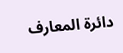دائرة المعارف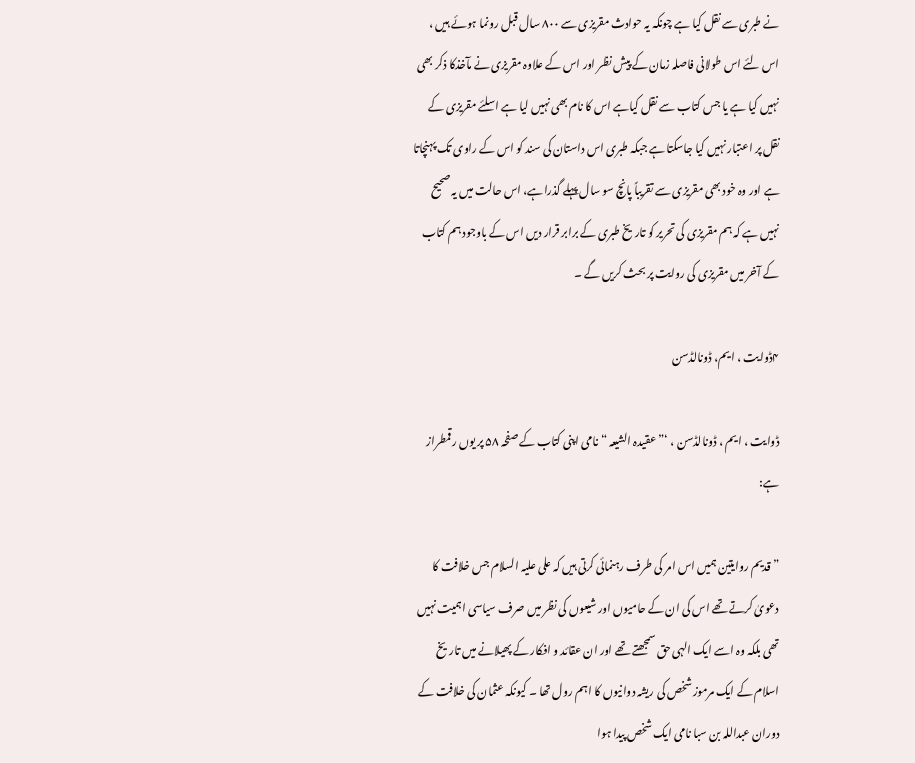نے طبری سے نقل کیا ہے چونکہ یہ حوادث مقریزی سے ۸۰۰ سال قبل رونما ہوئے ہیں ، اس لئے اس طولانی فاصلہ زمان کے پیش نظر اور اس کے علاوہ مقریزی نے مآخذکا ذکر بھی نہیں کیا ہے یا جس کتاب سے نقل کیاہے اس کا نام بھی نہیں لیا ہے اسلئے مقریزی کے نقل پر اعتبار نہیں کیا جاسکتا ہے جبکہ طبری اس داستان کی سند کو اس کے راوی تک پہنچاتا ہے اور وہ خود بھی مقریزی سے تقریباً پانچ سو سال پہلے گذراہے، اس حالت میں یہ صحیح نہیں ہے کہ ہم مقریزی کی تحریر کو تاریخ طبری کے برابر قرار دیں اس کے باوجود ہم کتاب کے آخر میں مقریزی کی روایت پر بحث کریں گے ۔

۴ڈوایت ، ایم، ڈونالڈسن

ڈوایت ، ایم ، ڈونالڈسن ، ‘” عقیدہ الشیعہ “ نامی اپنی کتاب کے صفحہ ۵۸ پر یوں رقمطراز ہے:

” قدیم روایتین ہمیں اس امر کی طرف رہنمائی کرتی ہیں کہ علی علیہ السلام جس خلافت کا دعویٰ کرتے تھے اس کی ان کے حامیوں اور شیعوں کی نظر میں صرف سیاسی اہمیت نہیں تھی بلکہ وہ اسے ایک الہی حق سمجھتے تھے اور ان عقائد و افکار کے پھیلانے میں تاریخ اسلام کے ایک مرموز شخص کی ریشہ دوانیوں کا اہم رول تھا ۔ کیونکہ عثمان کی خلافت کے دوران عبداللہ بن سبا نامی ایک شخص پیدا ہوا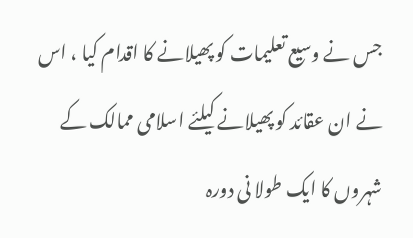جس نے وسیع تعلیمات کو پھیلانے کا اقدام کیا ، اس نے ان عقائد کو پھیلانے کیلئے اسلامی ممالک کے شہروں کا ایک طولا نی دورہ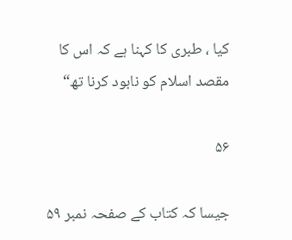کیا ، طبری کا کہنا ہے کہ اس کا مقصد اسلام کو نابود کرنا تھ“

۵۶

جیسا کہ کتاب کے صفحہ نمبر ۵۹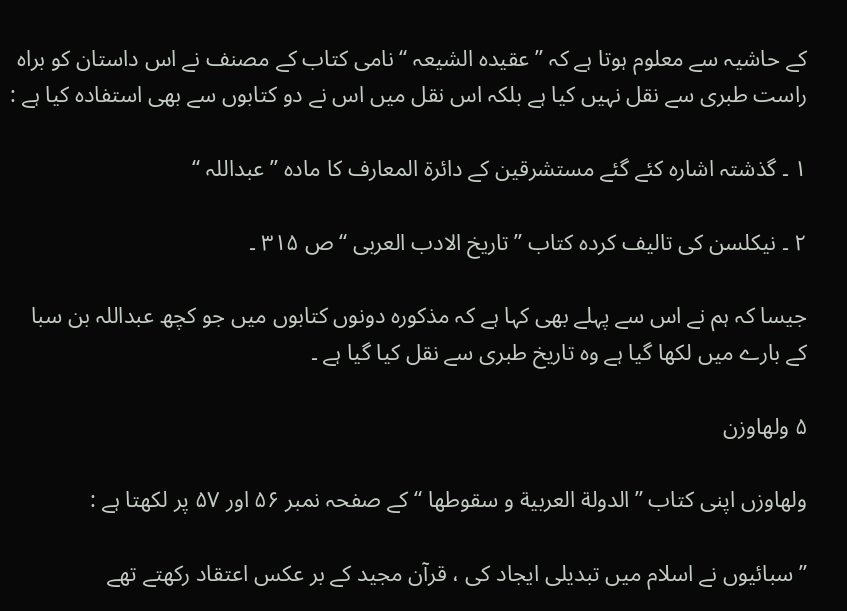کے حاشیہ سے معلوم ہوتا ہے کہ ” عقیدہ الشیعہ “ نامی کتاب کے مصنف نے اس داستان کو براہ راست طبری سے نقل نہیں کیا ہے بلکہ اس نقل میں اس نے دو کتابوں سے بھی استفادہ کیا ہے :

۱ ۔ گذشتہ اشارہ کئے گئے مستشرقین کے دائرة المعارف کا مادہ ” عبداللہ “

۲ ۔ نیکلسن کی تالیف کردہ کتاب ” تاریخ الادب العربی “ ص ۳۱۵ ۔

جیسا کہ ہم نے اس سے پہلے بھی کہا ہے کہ مذکورہ دونوں کتابوں میں جو کچھ عبداللہ بن سبا کے بارے میں لکھا گیا ہے وہ تاریخ طبری سے نقل کیا گیا ہے ۔

۵ ولھاوزن

ولھاوزں اپنی کتاب ”الدولة العربیة و سقوطها “ کے صفحہ نمبر ۵۶ اور ۵۷ پر لکھتا ہے :

” سبائیوں نے اسلام میں تبدیلی ایجاد کی ، قرآن مجید کے بر عکس اعتقاد رکھتے تھے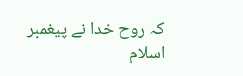کہ روح خدا نے پیغمبر اسلام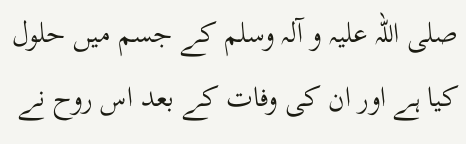صلی اللہ علیہ و آلہ وسلم کے جسم میں حلول کیا ہے اور ان کی وفات کے بعد اس روح نے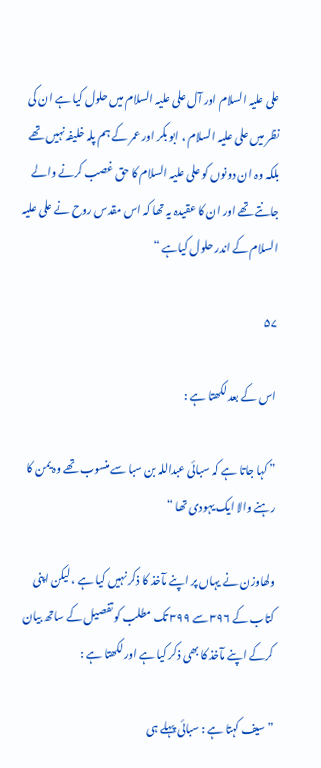علی علیہ السلام اور آل علی علیہ السلام میں حلول کیا ہے ان کی نظر میں علی علیہ السلام ، ابو بکر اور عمر کے ہم پلہ خلیفہ نہیں تھے بلکہ وہ ان دونوں کو علی علیہ السلام کا حق غصب کرنے والے جانتے تھے اور ان کا عقیدہ یہ تھا کہ اس مقدس روح نے علی علیہ السلام کے اندر حلول کیاہے “

۵۷

اس کے بعد لکھتا ہے :

” کہا جاتا ہے کہ سبائی عبداللہ بن سبا سے منسوب تھے وہ یمن کا رہنے والا ایک یہودی تھا “

ولھاوزن نے یہاں پر اپنے مآخذ کا ذکر نہیں کیا ہے ، لیکن اپنی کتاب کے ۳۹۶ سے ۳۹۹ تک مطلب کو تفصیل کے ساتھ بیان کرکے اپنے مآخذ کا بھی ذکر کیا ہے اور لکھتا ہے :

” سیف کہتا ہے : سبائی پہلے ہی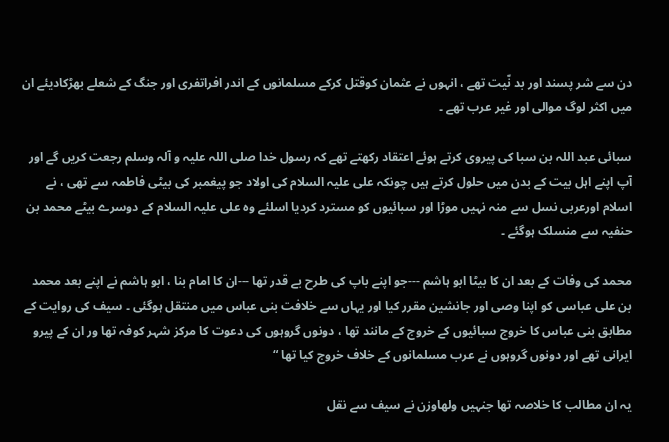دن سے شر پسند اور بد نّیت تھے ، انہوں نے عثمان کوقتل کرکے مسلمانوں کے اندر افراتفری اور جنگ کے شعلے بھڑکادیئے ان میں اکثر لوگ موالی اور غیر عرب تھے ۔

سبائی عبد اللہ بن سبا کی پیروی کرتے ہوئے اعتقاد رکھتے تھے کہ رسول خدا صلی اللہ علیہ و آلہ وسلم رجعت کریں گے اور آپ اپنے اہل بیت کے بدن میں حلول کرتے ہیں چونکہ علی علیہ السلام کی اولاد جو پیغمبر کی بیٹی فاطمہ سے تھی ، نے اسلام اورعربی نسل سے منہ نہیں موڑا اور سبائیوں کو مسترد کردیا اسلئے وہ علی علیہ السلام کے دوسرے بیٹے محمد بن حنفیہ سے منسلک ہوگئے ۔

محمد کی وفات کے بعد ان کا بیٹا ابو ہاشم ---جو اپنے باپ کی طرح بے قدر تھا ---ان کا امام بنا ، ابو ہاشم نے اپنے بعد محمد بن علی عباسی کو اپنا وصی اور جانشین مقرر کیا اور یہاں سے خلافت بنی عباس میں منتقل ہوگئی ۔ سیف کی روایت کے مطابق بنی عباس کا خروج سبائیوں کے خروج کے مانند تھا ، دونوں گروہوں کی دعوت کا مرکز شہر کوفہ تھا ور ان کے پیرو ایرانی تھے اور دونوں گروہوں نے عرب مسلمانوں کے خلاف خروج کیا تھا “

یہ ان مطالب کا خلاصہ تھا جنہیں ولھاوزن نے سیف سے نقل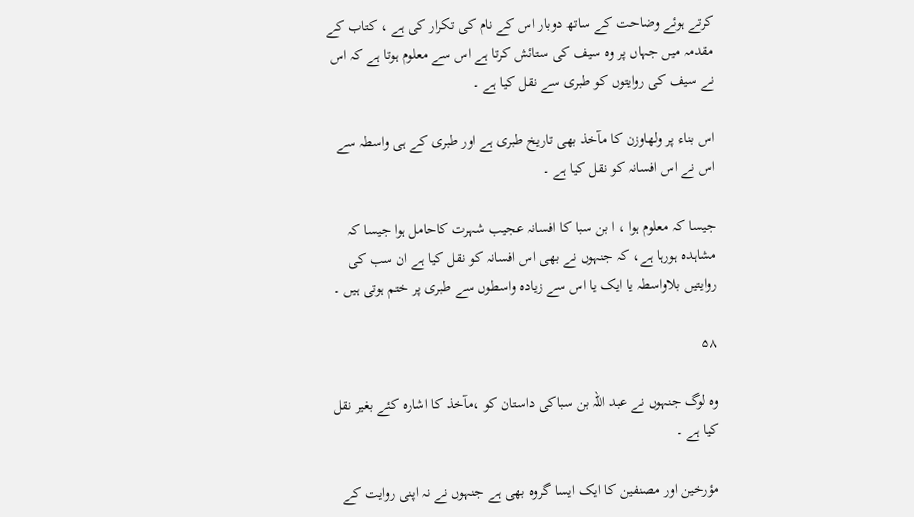کرتے ہوئے وضاحت کے ساتھ دوبار اس کے نام کی تکرار کی ہے ، کتاب کے مقدمہ میں جہاں پر وہ سیف کی ستائش کرتا ہے اس سے معلوم ہوتا ہے کہ اس نے سیف کی روایتوں کو طبری سے نقل کیا ہے ۔

اس بناء پر ولھاوزن کا مآخذ بھی تاریخ طبری ہے اور طبری کے ہی واسطہ سے اس نے اس افسانہ کو نقل کیا ہے ۔

جیسا کہ معلوم ہوا ، ا بن سبا کا افسانہ عجیب شہرت کاحامل ہوا جیسا کہ مشاہدہ ہورہا ہے، کہ جنہوں نے بھی اس افسانہ کو نقل کیا ہے ان سب کی روایتیں بلاواسطہ یا ایک یا اس سے زیادہ واسطوں سے طبری پر ختم ہوتی ہیں ۔

۵۸

وہ لوگ جنہوں نے عبد اللہ بن سباکی داستان کو ،مآخذ کا اشارہ کئے بغیر نقل کیا ہے ۔

مؤرخین اور مصنفین کا ایک ایسا گروہ بھی ہے جنہوں نے نہ اپنی روایت کے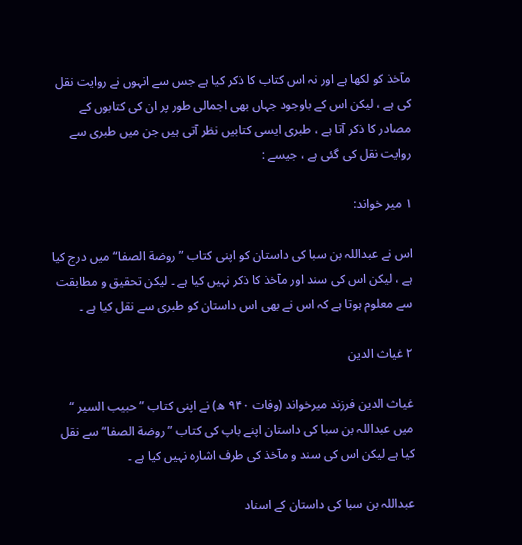مآخذ کو لکھا ہے اور نہ اس کتاب کا ذکر کیا ہے جس سے انہوں نے روایت نقل کی ہے ، لیکن اس کے باوجود جہاں بھی اجمالی طور پر ان کی کتابوں کے مصادر کا ذکر آتا ہے ، طبری ایسی کتابیں نظر آتی ہیں جن میں طبری سے روایت نقل کی گئی ہے ، جیسے :

۱ میر خواند:

اس نے عبداللہ بن سبا کی داستان کو اپنی کتاب ” روضة الصفا“ میں درج کیا ہے ، لیکن اس کی سند اور مآخذ کا ذکر نہیں کیا ہے ۔ لیکن تحقیق و مطابقت سے معلوم ہوتا ہے کہ اس نے بھی اس داستان کو طبری سے نقل کیا ہے ۔

۲ غیاث الدین

غیاث الدین فرزند میرخواند (وفات ۹۴۰ ھ) نے اپنی کتاب ” حبیب السیر “ میں عبداللہ بن سبا کی داستان اپنے باپ کی کتاب ” روضة الصفا“ سے نقل کیا ہے لیکن اس کی سند و مآخذ کی طرف اشارہ نہیں کیا ہے ۔

عبداللہ بن سبا کی داستان کے اسناد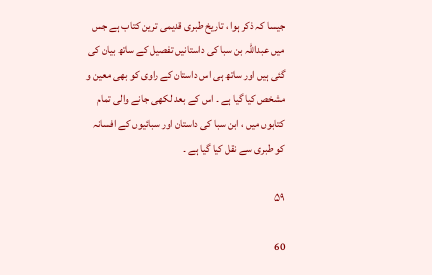جیسا کہ ذکر ہوا ، تاریخ طبری قدیمی ترین کتاب ہے جس میں عبداللہ بن سبا کی داستانیں تفصیل کے ساتھ بیان کی گئی ہیں اور ساتھ ہی اس داستان کے راوی کو بھی معین و مشخص کیا گیا ہے ۔ اس کے بعد لکھی جانے والی تمام کتابوں میں ، ابن سبا کی داستان اور سبائیوں کے افسانہ کو طبری سے نقل کیا گیا ہے ۔

۵۹

60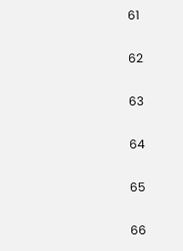61

62

63

64

65

66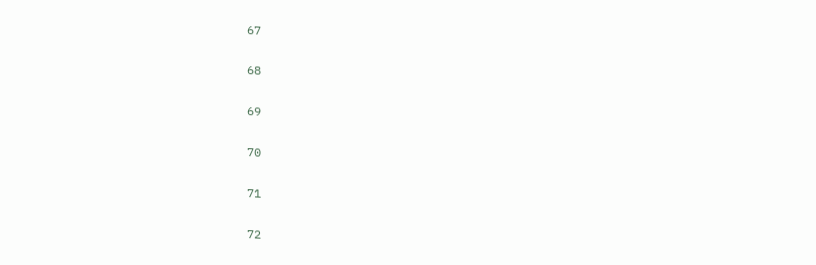67

68

69

70

71

72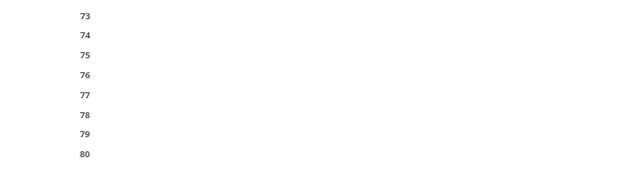73

74

75

76

77

78

79

80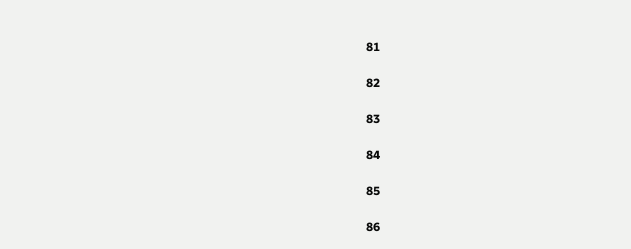81

82

83

84

85

86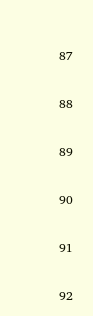87

88

89

90

91

92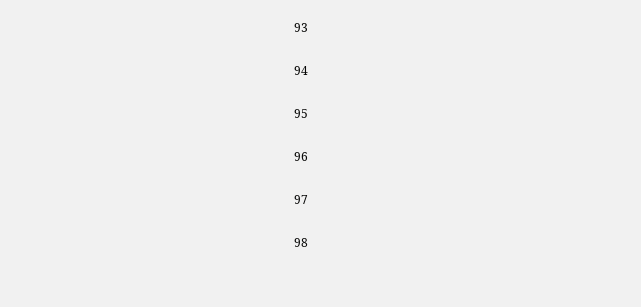93

94

95

96

97

98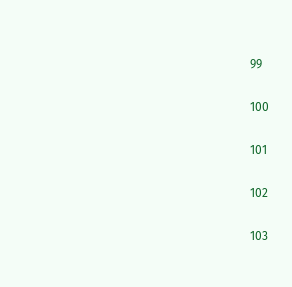99

100

101

102

103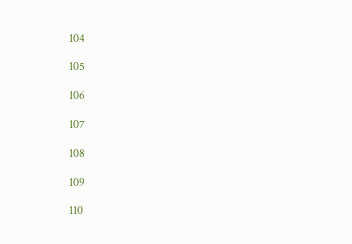104

105

106

107

108

109

110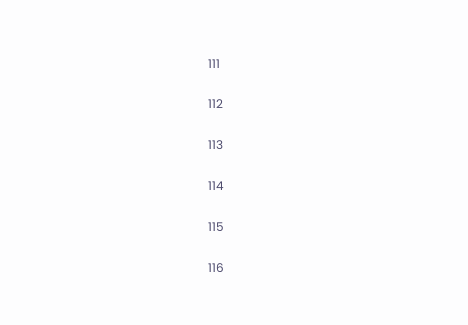111

112

113

114

115

116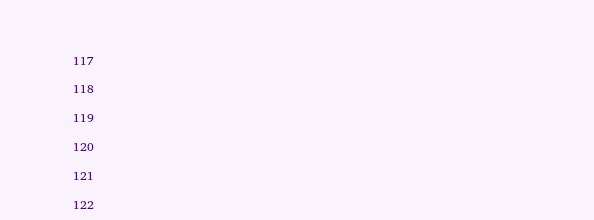117

118

119

120

121

122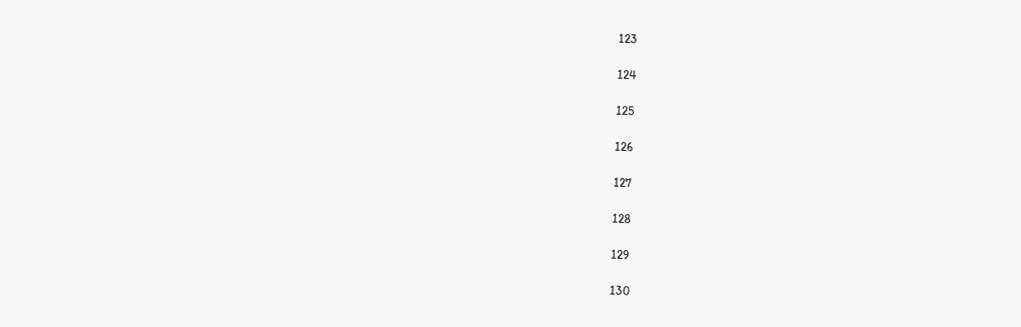123

124

125

126

127

128

129

130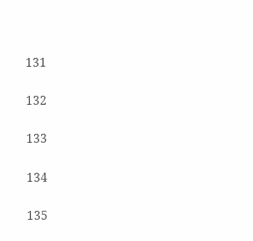131

132

133

134

135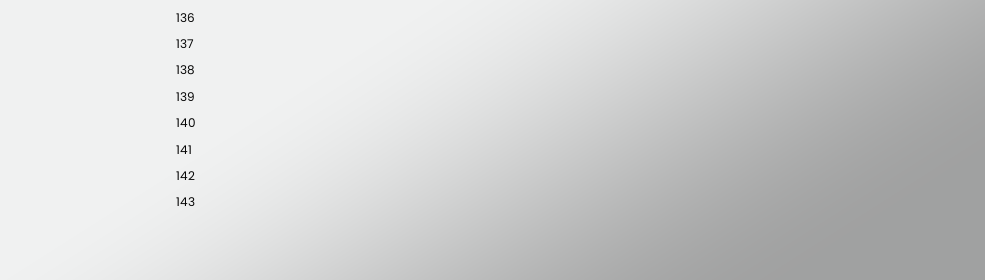136

137

138

139

140

141

142

143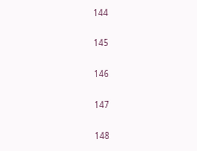144

145

146

147

148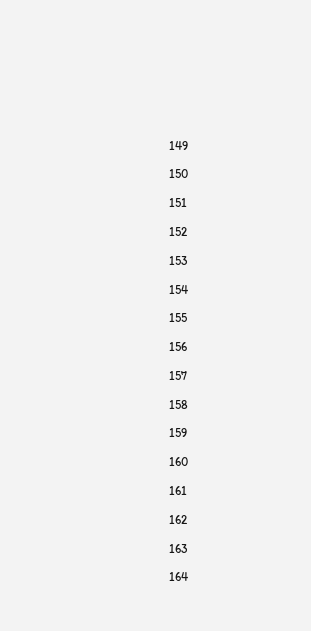149

150

151

152

153

154

155

156

157

158

159

160

161

162

163

164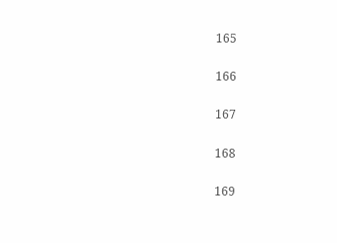165

166

167

168

169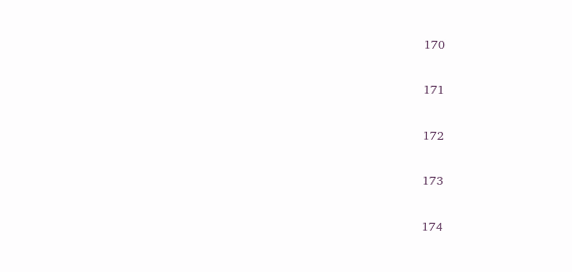170

171

172

173

174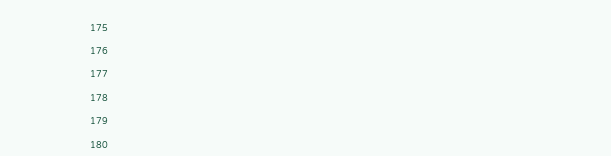175

176

177

178

179

180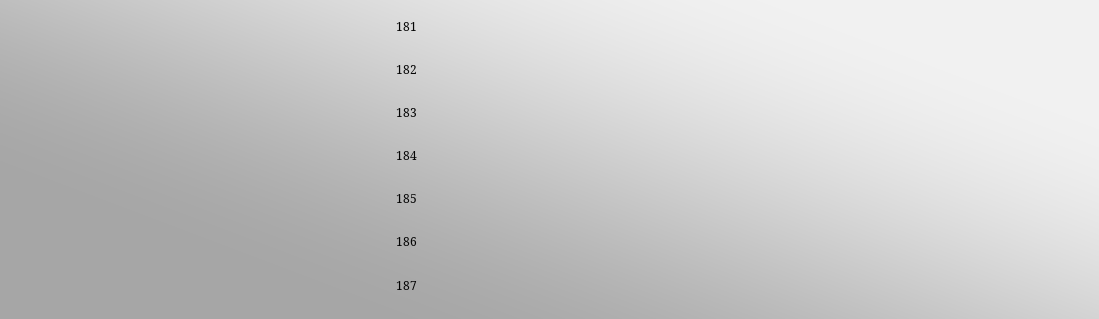181

182

183

184

185

186

187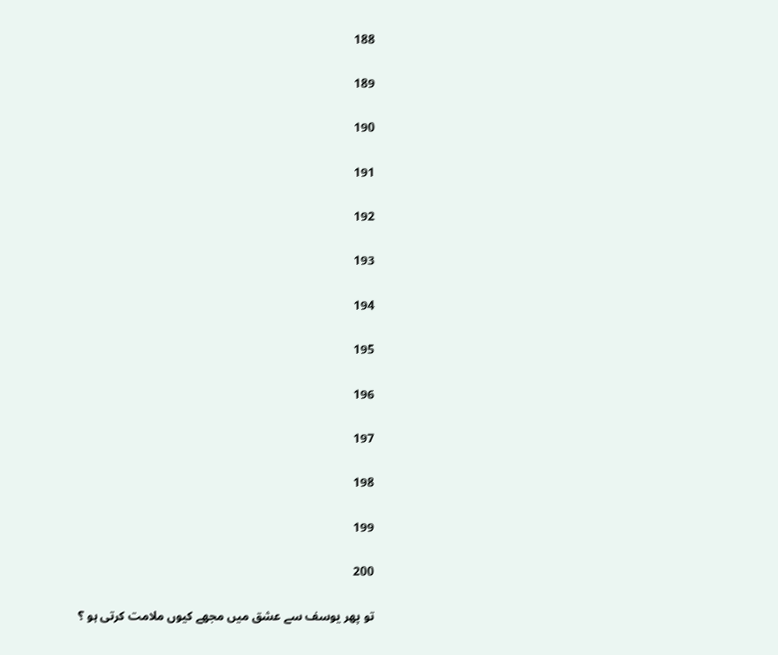188

189

190

191

192

193

194

195

196

197

198

199

200

تو پھر يوسف سے عشق ميں مجھے كيوں ملامت كرتى ہو ؟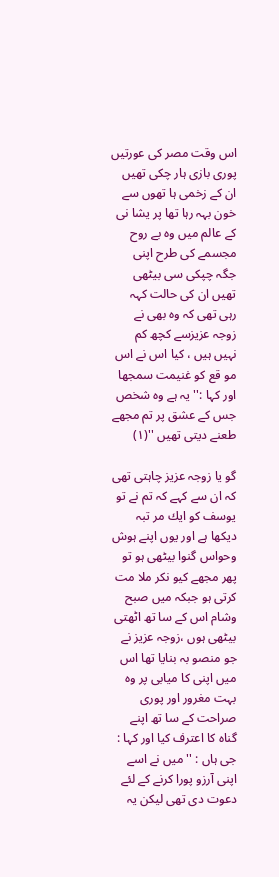اس وقت مصر كى عورتيں پورى بازى ہار چكى تھيں ان كے زخمى ہا تھوں سے خون بہہ رہا تھا پر يشا نى كے عالم ميں وہ بے روح مجسمے كى طرح اپنى جگہ چپكى سى بيٹھى تھيں ان كى حالت كہہ رہى تھى كہ وہ بھى نے زوجہ عزيزسے كچھ كم نہيں ہيں ، كيا اس نے اس مو قع كو غنيمت سمجھا اور كہا :'' يہ ہے وہ شخص جس كے عشق پر تم مجھے طعنے ديتى تھيں ''(۱)

گو يا زوجہ عزيز چاہتى تھى كہ ان سے كہے كہ تم نے تو يوسف كو ايك مر تبہ ديكھا ہے اور يوں اپنے ہوش وحواس گنوا بيٹھى ہو تو پھر مجھے كيو نكر ملا مت كرتى ہو جبكہ ميں صبح وشام اس كے سا تھ اٹھتى بيٹھى ہوں ،زوجہ عزيز نے جو منصو بہ بنايا تھا اس ميں اپنى كا ميابى پر وہ بہت مغرور اور پورى صراحت كے سا تھ اپنے گناہ كا اعترف كيا اور كہا : جى ہاں : ''ميں نے اسے اپنى آرزو پورا كرنے كے لئے دعوت دى تھى ليكن يہ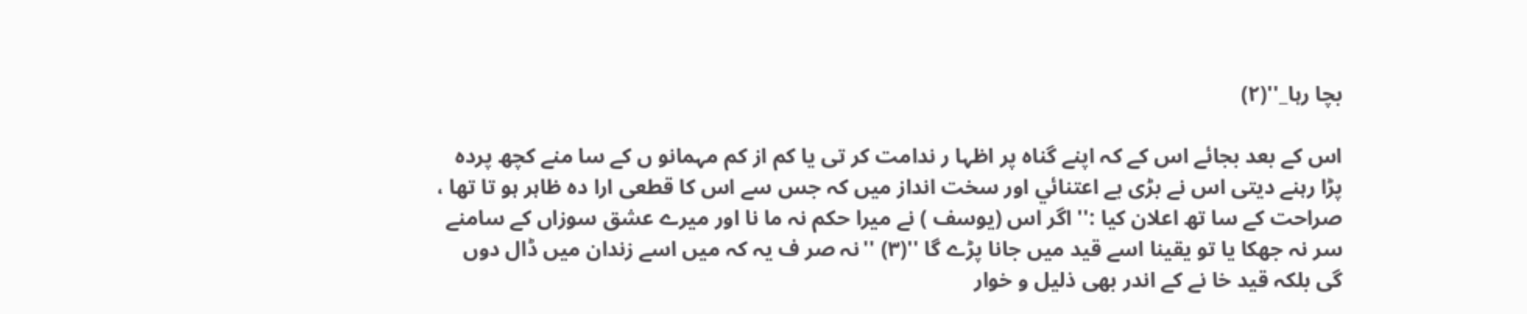بچا رہا_''(۲)

اس كے بعد بجائے اس كے كہ اپنے گناہ پر اظہا ر ندامت كر تى يا كم از كم مہمانو ں كے سا منے كچھ پردہ پڑا رہنے ديتى اس نے بڑى بے اعتنائي اور سخت انداز ميں كہ جس سے اس كا قطعى ارا دہ ظاہر ہو تا تھا ، صراحت كے سا تھ اعلان كيا :'' اگر اس (يوسف ) نے ميرا حكم نہ ما نا اور ميرے عشق سوزاں كے سامنے سر نہ جھكا يا تو يقينا اسے قيد ميں جانا پڑے گا ''(۳) ''نہ صر ف يہ كہ ميں اسے زندان ميں ڈال دوں گى بلكہ قيد خا نے كے اندر بھى ذليل و خوار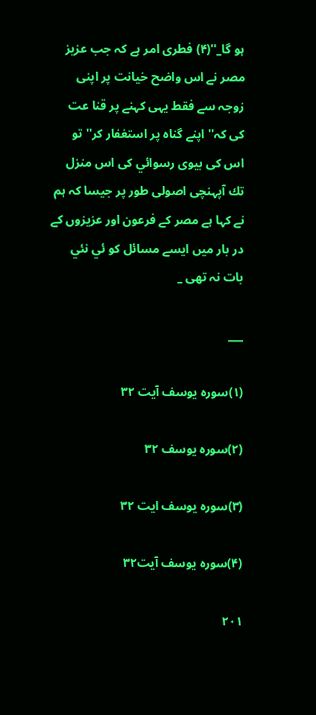ہو گا_''(۴) فطرى امر ہے كہ جب عزيز مصر نے اس واضح خيانت پر اپنى زوجہ سے فقط يہى كہنے پر قنا عت كى كہ'' اپنے گناہ پر استغفار كر'' تو اس كى بيوى رسوائي كى اس منزل تك آپہنچى اصولى طور پر جيسا كہ ہم نے كہا ہے مصر كے فرعون اور عزيزوں كے در بار ميں ايسے مسائل كو ئي نئي بات نہ تھى _

___

(۱)سورہ يوسف آيت ۳۲

(۲)سورہ يوسف ۳۲

(۳)سورہ يوسف ايت ۳۲

(۴)سورہ يوسف آيت۳۲

۲۰۱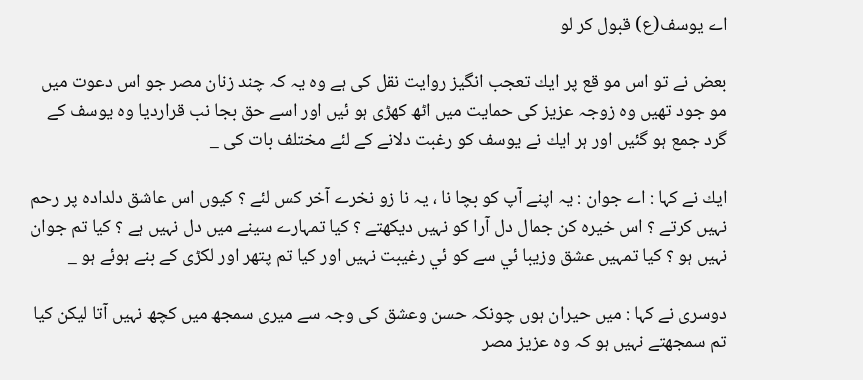اے يوسف(ع) قبول كر لو

بعض نے تو اس مو قع پر ايك تعجب انگيز روايت نقل كى ہے وہ يہ كہ چند زنان مصر جو اس دعوت ميں مو جود تھيں وہ زوجہ عزيز كى حمايت ميں اٹھ كھڑى ہو ئيں اور اسے حق بجا نب قرارديا وہ يوسف كے گرد جمع ہو گئيں اور ہر ايك نے يوسف كو رغبت دلانے كے لئے مختلف بات كى _

ايك نے كہا : اے جوان : يہ اپنے آپ كو بچا نا ، يہ نا زو نخرے آخر كس لئے ؟ كيوں اس عاشق دلدادہ پر رحم نہيں كرتے ؟ اس خيرہ كن جمال دل آرا كو نہيں ديكھتے ؟ كيا تمہارے سينے ميں دل نہيں ہے ؟ كيا تم جوان نہيں ہو ؟ كيا تمہيں عشق وزيبا ئي سے كو ئي رغيبت نہيں اور كيا تم پتھر اور لكڑى كے بنے ہوئے ہو _

دوسرى نے كہا : ميں حيران ہوں چونكہ حسن وعشق كى وجہ سے ميرى سمجھ ميں كچھ نہيں آتا ليكن كيا تم سمجھتے نہيں ہو كہ وہ عزيز مصر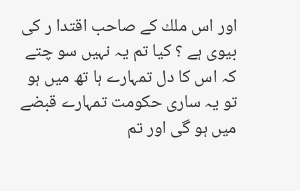اور اس ملك كے صاحب اقتدا ر كى بيوى ہے ؟ كيا تم يہ نہيں سو چتے كہ اس كا دل تمہارے ہا تھ ميں ہو تو يہ سارى حكومت تمہارے قبضے ميں ہو گى اور تم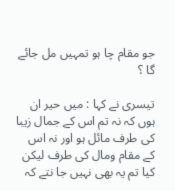جو مقام چا ہو تمہيں مل جائے گا ؟

تيسرى نے كہا : ميں حير ان ہوں كہ نہ تم اس كے جمال زيبا كى طرف مائل ہو اور نہ اس كے مقام ومال كى طرف ليكن كيا تم يہ بھى نہيں جا نتے كہ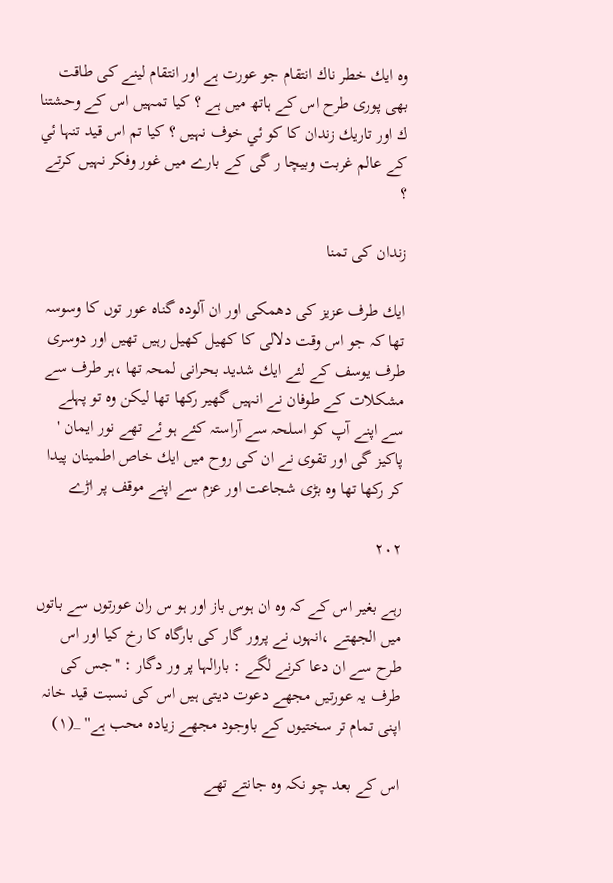وہ ايك خطر ناك انتقام جو عورت ہے اور انتقام لينے كى طاقت بھى پورى طرح اس كے ہاتھ ميں ہے ؟ كيا تمہيں اس كے وحشتنا ك اور تاريك زندان كا كو ئي خوف نہيں ؟ كيا تم اس قيد تنہا ئي كے عالم غربت وبيچا ر گى كے بارے ميں غور وفكر نہيں كرتے ؟

زندان كى تمنا

ايك طرف عزيز كى دھمكى اور ان آلودہ گناہ عور توں كا وسوسہ تھا كہ جو اس وقت دلالى كا كھيل كھيل رہيں تھيں اور دوسرى طرف يوسف كے لئے ايك شديد بحرانى لمحہ تھا ،ہر طرف سے مشكلات كے طوفان نے انہيں گھير ركھا تھا ليكن وہ تو پہلے سے اپنے آپ كو اسلحہ سے آراستہ كئے ہو ئے تھے نور ايمان ' پاكيز گى اور تقوى نے ان كى روح ميں ايك خاص اطمينان پيدا كر ركھا تھا وہ بڑى شجاعت اور عزم سے اپنے موقف پر اڑے

۲۰۲

رہے بغير اس كے كہ وہ ان ہوس باز اور ہو س ران عورتوں سے باتوں ميں الجھتے ،انہوں نے پرور گار كى بارگاہ كا رخ كيا اور اس طرح سے ان دعا كرنے لگے : بارالہا پر ور دگار : ''جس كى طرف يہ عورتيں مجھے دعوت ديتى ہيں اس كى نسبت قيد خانہ اپنى تمام تر سختيوں كے باوجود مجھے زيادہ محب ہے'' _(۱)

اس كے بعد چو نكہ وہ جانتے تھے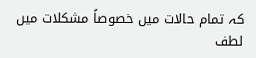كہ تمام حالات ميں خصوصاً مشكلات ميں لطف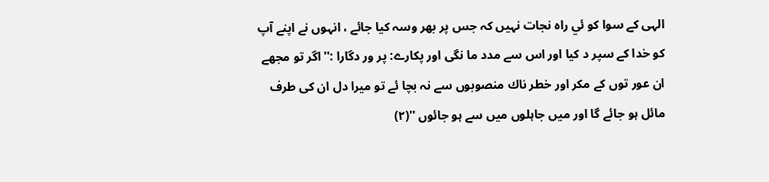الہى كے سوا كو ئي راہ نجات نہيں كہ جس پر بھر وسہ كيا جائے ، انہوں نے اپنے آپ كو خدا كے سپر د كيا اور اس سے مدد ما نگى اور پكارے: پر ور دگارا :''اگر تو مجھے ان عور توں كے مكر اور خطر ناك منصوبوں سے نہ بچا ئے تو ميرا دل ان كى طرف مائل ہو جائے گا اور ميں جاہلوں ميں سے ہو جائوں ''(۲)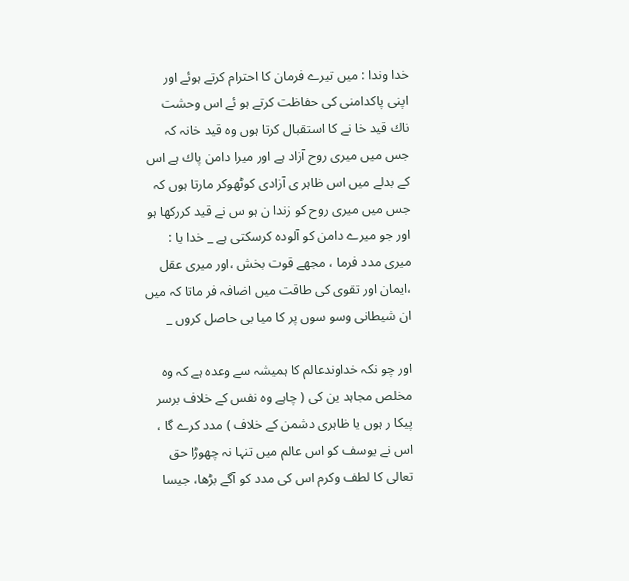خدا وندا : ميں تيرے فرمان كا احترام كرتے ہوئے اور اپنى پاكدامنى كى حفاظت كرتے ہو ئے اس وحشت ناك قيد خا نے كا استقبال كرتا ہوں وہ قيد خانہ كہ جس ميں ميرى روح آزاد ہے اور ميرا دامن پاك ہے اس كے بدلے ميں اس ظاہر ى آزادى كوٹھوكر مارتا ہوں كہ جس ميں ميرى روح كو زندا ن ہو س نے قيد كرركھا ہو اور جو ميرے دامن كو آلودہ كرسكتى ہے _ خدا يا : ميرى مدد فرما ، مجھے قوت بخش ،اور ميرى عقل ،ايمان اور تقوى كى طاقت ميں اضافہ فر ماتا كہ ميں ان شيطانى وسو سوں پر كا ميا بى حاصل كروں _

اور چو نكہ خداوندعالم كا ہميشہ سے وعدہ ہے كہ وہ مخلص مجاہد ين كى ( چاہے وہ نفس كے خلاف برسر پيكا ر ہوں يا ظاہرى دشمن كے خلاف ) مدد كرے گا ، اس نے يوسف كو اس عالم ميں تنہا نہ چھوڑا حق تعالى كا لطف وكرم اس كى مدد كو آگے بڑھا، جيسا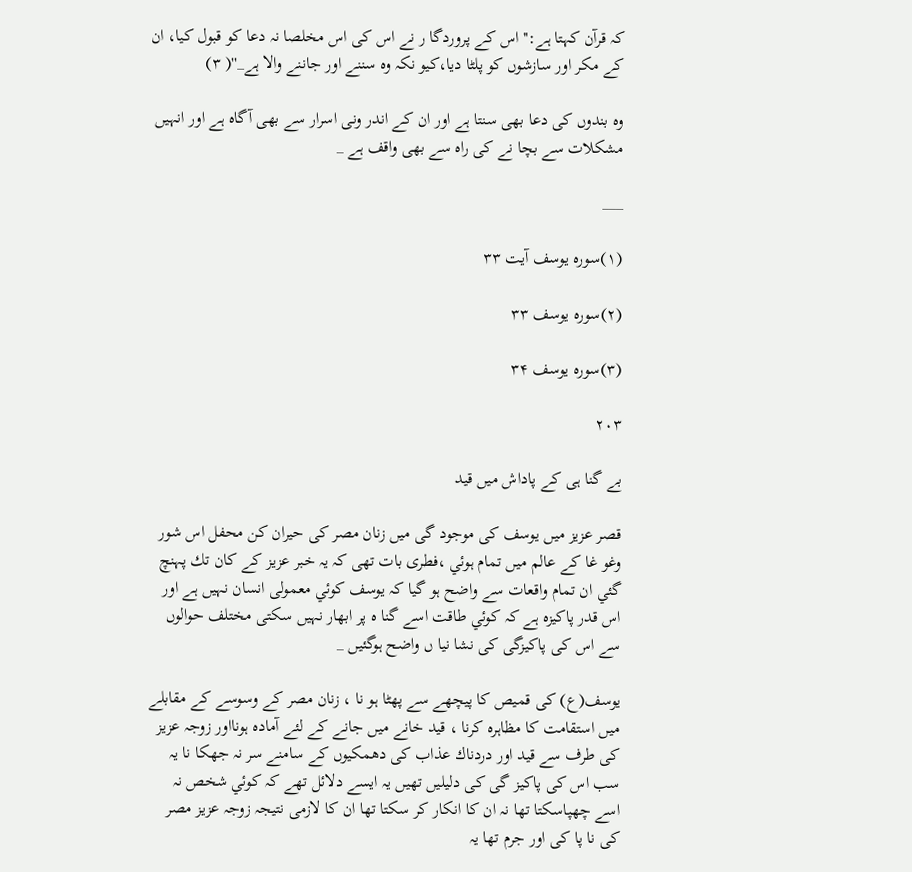كہ قرآن كہتا ہے:'' اس كے پروردگا ر نے اس كى اس مخلصا نہ دعا كو قبول كيا، ان كے مكر اور سازشوں كو پلٹا ديا،كيو نكہ وہ سننے اور جاننے والا ہے_''( ۳)

وہ بندوں كى دعا بھى سنتا ہے اور ان كے اندر ونى اسرار سے بھى آگاہ ہے اور انہيں مشكلات سے بچا نے كى راہ سے بھى واقف ہے _

___

(۱)سورہ يوسف آيت ۳۳

(۲)سورہ يوسف ۳۳

(۳)سورہ يوسف ۳۴

۲۰۳

بے گنا ہى كے پاداش ميں قيد

قصر عزيز ميں يوسف كى موجود گى ميں زنان مصر كى حيران كن محفل اس شور وغو غا كے عالم ميں تمام ہوئي ،فطرى بات تھى كہ يہ خبر عزيز كے كان تك پہنچ گئي ان تمام واقعات سے واضح ہو گيا كہ يوسف كوئي معمولى انسان نہيں ہے اور اس قدر پاكيزہ ہے كہ كوئي طاقت اسے گنا ہ پر ابھار نہيں سكتى مختلف حوالوں سے اس كى پاكيزگى كى نشا نيا ں واضح ہوگئيں _

يوسف(ع) كى قميص كا پيچھے سے پھٹا ہو نا ، زنان مصر كے وسوسے كے مقابلے ميں استقامت كا مظاہرہ كرنا ، قيد خانے ميں جانے كے لئے آمادہ ہونااور زوجہ عزيز كى طرف سے قيد اور دردناك عذاب كى دھمكيوں كے سامنے سر نہ جھكا نا يہ سب اس كى پاكيز گى كى دليليں تھيں يہ ايسے دلائل تھے كہ كوئي شخص نہ اسے چھپاسكتا تھا نہ ان كا انكار كر سكتا تھا ان كا لازمى نتيجہ زوجہ عزيز مصر كى نا پا كى اور جرم تھا يہ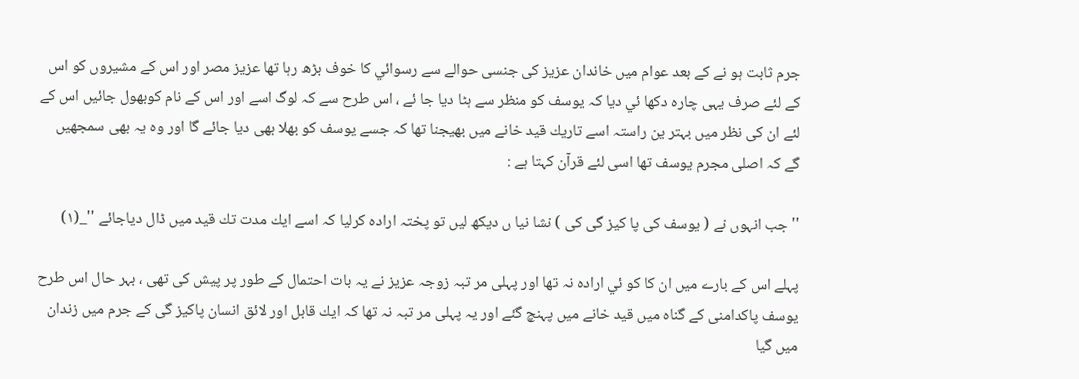جرم ثابت ہو نے كے بعد عوام ميں خاندان عزيز كى جنسى حوالے سے رسوائي كا خوف بڑھ رہا تھا عزيز مصر اور اس كے مشيروں كو اس كے لئے صرف يہى چارہ دكھا ئي ديا كہ يوسف كو منظر سے ہٹا ديا جا ئے ، اس طرح سے كہ لوگ اسے اور اس كے نام كوبھول جائيں اس كے لئے ان كى نظر ميں بہتر ين راستہ اسے تاريك قيد خانے ميں بھيجنا تھا كہ جسے يوسف كو بھلا بھى ديا جائے گا اور وہ يہ بھى سمجھيں گے كہ اصلى مجرم يوسف تھا اسى لئے قرآن كہتا ہے :

''جب انہوں نے ( يوسف كى پا كيز گى كى ) نشا نيا ں ديكھ ليں تو پختہ ارادہ كرليا كہ اسے ايك مدت تك قيد ميں ڈال دياجائے ''_(۱)

پہلے اس كے بارے ميں ان كا كو ئي ارادہ نہ تھا اور پہلى مر تبہ زوجہ عزيز نے يہ بات احتمال كے طور پر پيش كى تھى ، بہر حال اس طرح يوسف پاكدامنى كے گناہ ميں قيد خانے ميں پہنچ گئے اور يہ پہلى مر تبہ نہ تھا كہ ايك قابل اور لائق انسان پاكيز گى كے جرم ميں زندان ميں گيا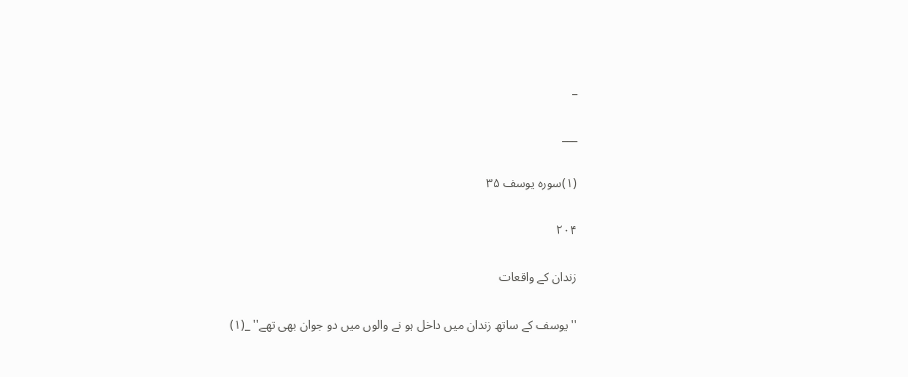_

___

(۱)سورہ يوسف ۳۵

۲۰۴

زندان كے واقعات

''يوسف كے ساتھ زندان ميں داخل ہو نے والوں ميں دو جوان بھى تھے'' _(۱)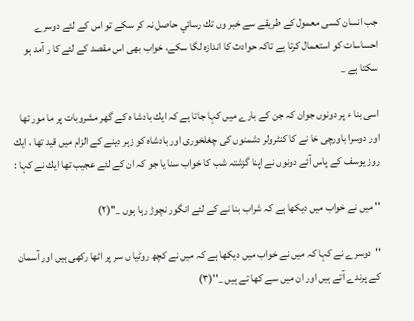جب انسان كسى معمول كے طريقے سے خبر وں تك رسائي حاصل نہ كر سكے تو اس كے لئے دوسرے احساسات كو استعمال كرتا ہے تاكہ حوادث كا اندازہ لگا سكے، خواب بھى اس مقصد كے لئے كا ر آمد ہو سكتا ہے _

اسى بنا ء پر دونوں جوان كہ جن كے بارے ميں كہا جاتا ہے كہ ايك بادشا ہ كے گھر مشروبات پر ما مور تھا اور دوسرا باورچى خا نے كا كنٹرولر دشمنوں كى چغلخورى اور بادشاہ كو زہر دينے كے الزام ميں قيد تھا ، ايك روز يوسف كے پاس آئے دونوں نے اپنا گزشتہ شب كا خواب سنا يا جو كہ ان كے لئے عجيب تھا ايك نے كہا :

'' ميں نے خواب ميں ديكھا ہے كہ شراب بنا نے كے لئے انگور نچوڑ رہا ہوں _''(۲)

''دوسرے نے كہا كہ ميں نے خواب ميں ديكھا ہے كہ ميں نے كچھ روٹيا ں سر پر اٹھا ركھى ہيں اور آسمان كے پرندے آتے ہيں اور ان ميں سے كھا تے ہيں _''(۳)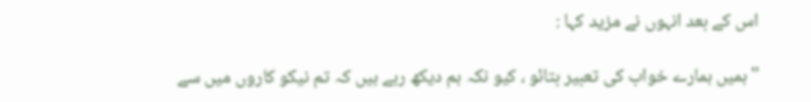اس كے بعد انہوں نے مزيد كہا :

'' ہميں ہمارے خواب كى تعبير بتائو ، كيو نكہ ہم ديكھ رہے ہيں كہ تم نيكو كاروں ميں سے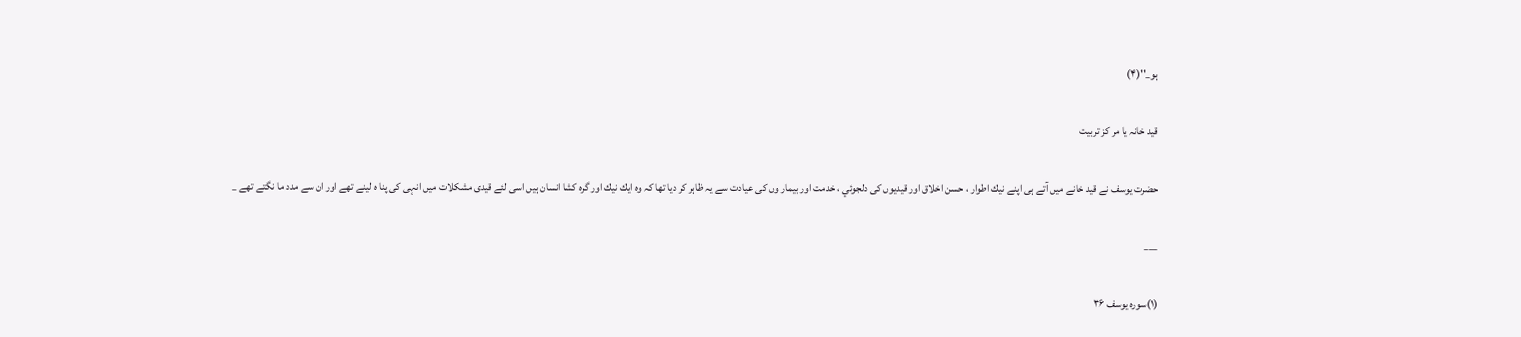ہو_''(۴)

قيد خانہ يا مر كز تربيت

حضرت يوسف نے قيد خانے ميں آتے ہى اپنے نيك اطوار ، حسن اخلاق اور قيديوں كى دلجوئي ، خدمت اور بيمار وں كى عيادت سے يہ ظاہر كر ديا تھا كہ وہ ايك نيك اور گرہ كشا انسان ہيں اسى لئے قيدى مشكلات ميں انہى كى پنا ہ لينے تھے اور ان سے مدد ما نگتے تھے _

___

(۱)سورہ يوسف ۳۶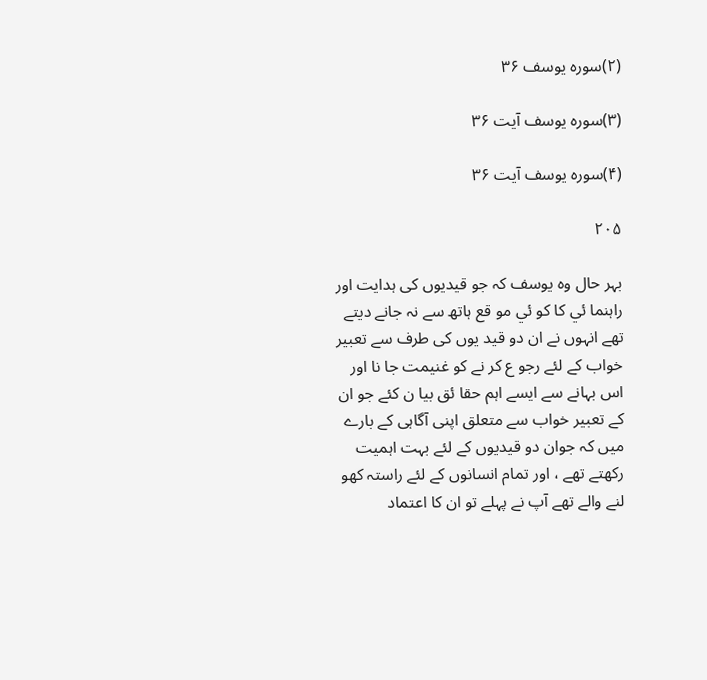(۲)سورہ يوسف ۳۶

(۳)سورہ يوسف آيت ۳۶

(۴)سورہ يوسف آيت ۳۶

۲۰۵

بہر حال وہ يوسف كہ جو قيديوں كى ہدايت اور راہنما ئي كا كو ئي مو قع ہاتھ سے نہ جانے ديتے تھے انہوں نے ان دو قيد يوں كى طرف سے تعبير خواب كے لئے رجو ع كر نے كو غنيمت جا نا اور اس بہانے سے ايسے اہم حقا ئق بيا ن كئے جو ان كے تعبير خواب سے متعلق اپنى آگاہى كے بارے ميں كہ جوان دو قيديوں كے لئے بہت اہميت ركھتے تھے ، اور تمام انسانوں كے لئے راستہ كھو لنے والے تھے آپ نے پہلے تو ان كا اعتماد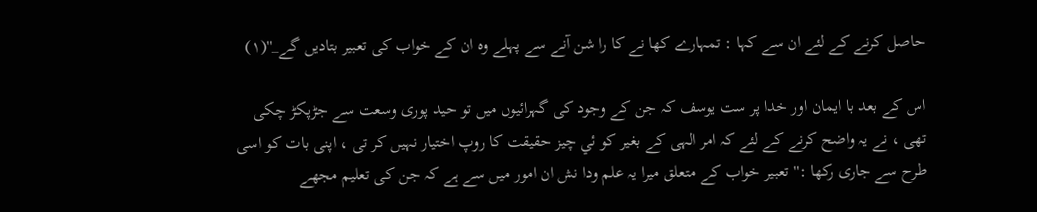حاصل كرنے كے لئے ان سے كہا : تمہارے كھا نے كا را شن آنے سے پہلے وہ ان كے خواب كى تعبير بتاديں گے_''(۱)

اس كے بعد با ايمان اور خدا پر ست يوسف كہ جن كے وجود كى گہرائيوں ميں تو حيد پورى وسعت سے جڑپكڑ چكى تھى ، نے يہ واضح كرنے كے لئے كہ امر الہى كے بغير كو ئي چيز حقيقت كا روپ اختيار نہيں كر تى ، اپنى بات كو اسى طرح سے جارى ركھا :''تعبير خواب كے متعلق ميرا يہ علم ودا نش ان امور ميں سے ہے كہ جن كى تعليم مجھے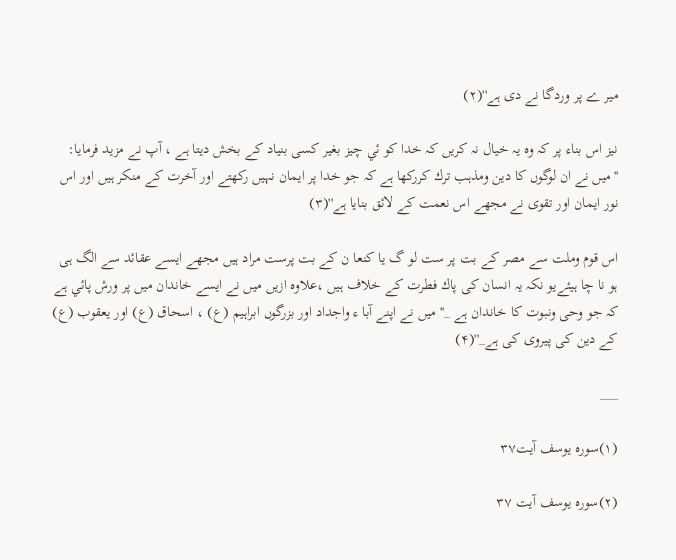مير ے پر وردگا نے دى ہے''(۲)

نيز اس بناء پر كہ وہ يہ خيال نہ كريں كہ خدا كو ئي چيز بغير كسى بنياد كے بخش ديتا ہے ، آپ نے مزيد فرمايا: ''ميں نے ان لوگوں كا دين ومذہب ترك كرركھا ہے كہ جو خدا پر ايمان نہيں ركھتے اور آخرت كے منكر ہيں اور اس نور ايمان اور تقوى نے مجھے اس نعمت كے لائق بنايا ہے''(۳)

اس قوم وملت سے مصر كے بت پر ست لو گ يا كنعا ن كے بت پرست مراد ہيں مجھے ايسے عقائد سے الگ ہى ہو نا چا ہيئےيو نكہ يہ انسان كى پاك فطرت كے خلاف ہيں ،علاوہ ازيں ميں نے ايسے خاندان ميں پر ورش پائي ہے كہ جو وحى ونبوت كا خاندان ہے _'' ميں نے اپنے آبا ء واجداد اور بزرگوں ابراہيم (ع) ، اسحاق (ع) اور يعقوب (ع) كے دين كى پيروى كى ہے_''(۴)

___

(۱)سورہ يوسف آيت۳۷

(۲)سورہ يوسف آيت ۳۷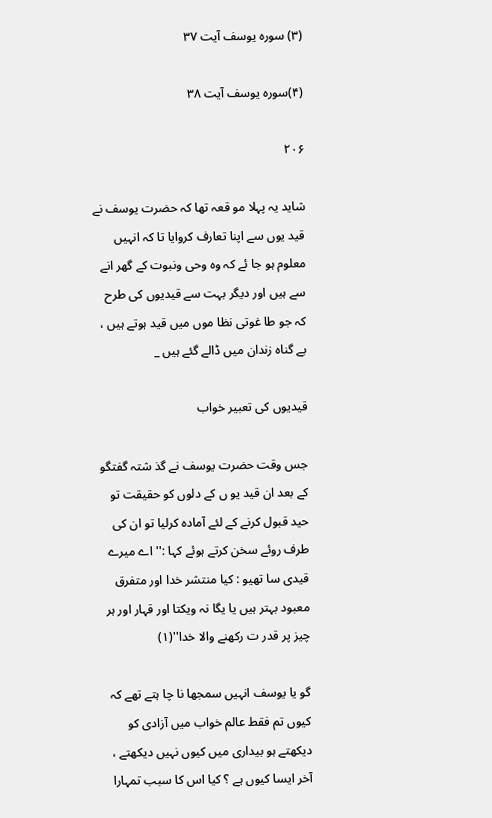(۳) سورہ يوسف آيت ۳۷

(۴)سورہ يوسف آيت ۳۸

۲۰۶

شايد يہ پہلا مو قعہ تھا كہ حضرت يوسف نے قيد يوں سے اپنا تعارف كروايا تا كہ انہيں معلوم ہو جا ئے كہ وہ وحى ونبوت كے گھر انے سے ہيں اور ديگر بہت سے قيديوں كى طرح كہ جو طا غوتى نظا موں ميں قيد ہوتے ہيں ، بے گناہ زندان ميں ڈالے گئے ہيں _

قيديوں كى تعبير خواب

جس وقت حضرت يوسف نے گذ شتہ گفتگو كے بعد ان قيد يو ں كے دلوں كو حقيقت تو حيد قبول كرنے كے لئے آمادہ كرليا تو ان كى طرف روئے سخن كرتے ہوئے كہا :'' اے ميرے قيدى سا تھيو : كيا منتشر خدا اور متفرق معبود بہتر ہيں يا يگا نہ ويكتا اور قہار اور ہر چيز پر قدر ت ركھنے والا خدا''(۱)

گو يا يوسف انہيں سمجھا نا چا ہتے تھے كہ كيوں تم فقط عالم خواب ميں آزادى كو ديكھتے ہو بيدارى ميں كيوں نہيں ديكھتے ، آخر ايسا كيوں ہے ؟ كيا اس كا سبب تمہارا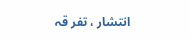انتشار ، تفر قہ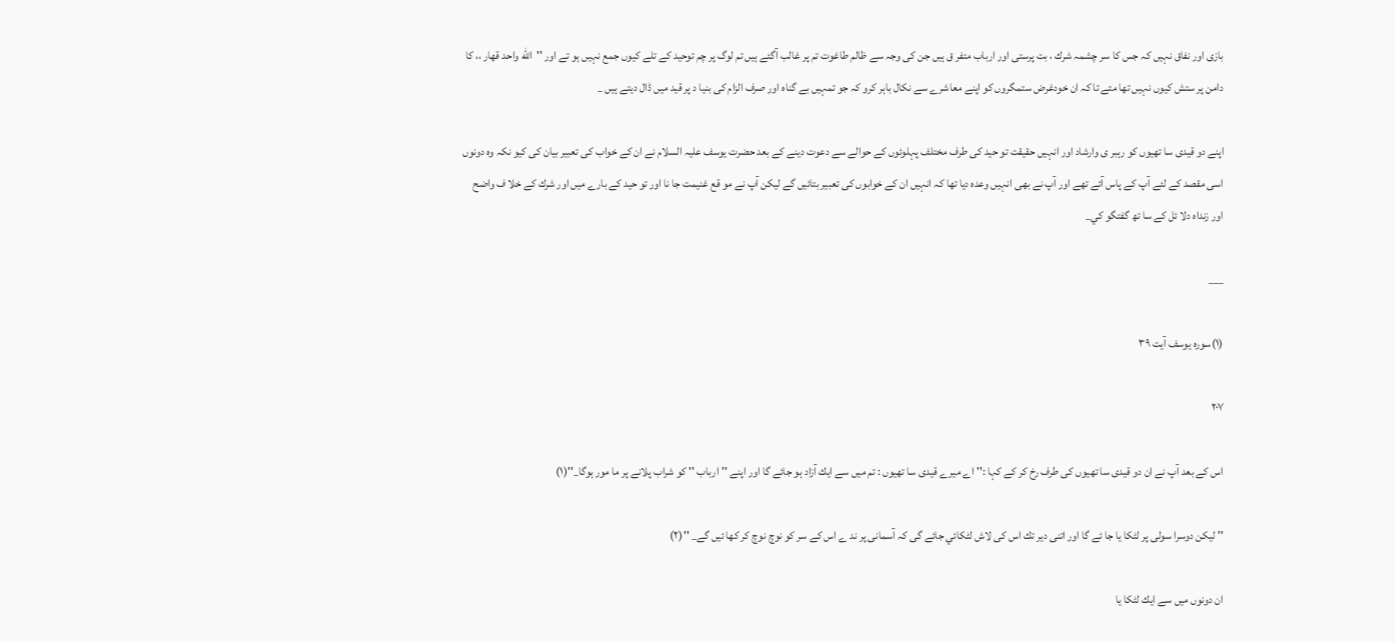بازى اور نفاق نہيں كہ جس كا سر چشمہ شرك ، بت پرستى اور ارباب متفر ق ہيں جن كى وجہ سے ظالم طاغوت تم پر غالب آگئے ہيں تم لوگ پر چم توحيد كے تلے كيوں جمع نہيں ہو تے اور ''الله واحد قھار ،، كا دامن پر ستش كيوں نہيں تھا متے تا كہ ان خودغرض ستمگروں كو اپنے معاشرے سے نكال باہر كرو كہ جو تمہيں بے گناہ اور صرف الزام كى بنيا د پر قيد ميں ڈال ديتے ہيں _

اپنے دو قيدى سا تھيوں كو رہبر ى وارشاد اور انہيں حقيقت تو حيد كى طرف مختلف پہلوئوں كے حوالے سے دعوت دينے كے بعد حضرت يوسف عليہ السلام نے ان كے خواب كى تعبير بيان كى كيو نكہ وہ دونوں اسى مقصد كے لئے آپ كے پاس آئے تھے اور آپ نے بھى انہيں وعدہ ديا تھا كہ انہيں ان كے خوابوں كى تعبير بتائيں گے ليكن آپ نے مو قع غنيمت جا نا اور تو حيد كے بارے ميں اور شرك كے خلا ف واضح اور زنداہ دلا ئل كے سا تھ گفتگو كي_

___

(۱)سورہ يوسف آيت ۳۹

۲۰۷

اس كے بعد آپ نے ان دو قيدى سا تھيوں كى طرف رخ كر كے كہا :'' اے ميرے قيدى سا تھيوں : تم ميں سے ايك آزاد ہو جائے گا اور اپنے ''ارباب '' كو شراب پلانے پر ما مور ہوگا_''(۱)

'' ليكن دوسرا سولى پر لٹكا يا جا ئے گا اور اتنى دير تك اس كى لاش لٹكائي جائے گى كہ آسمانى پر ند ے اس كے سر كو نوچ نوچ كر كھا ئيں گے_ ''(۲)

ان دونوں ميں سے ايك لٹكا يا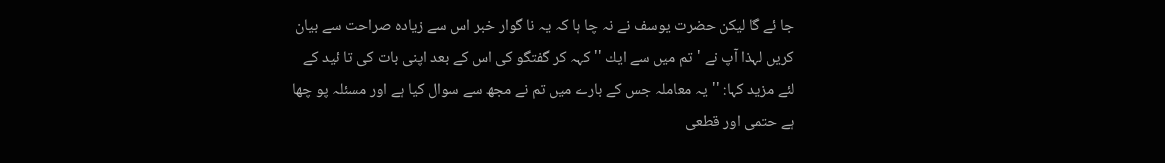جا ئے گا ليكن حضرت يوسف نے نہ چا ہا كہ يہ نا گوار خبر اس سے زيادہ صراحت سے بيان كريں لہذا آپ نے 'تم ميں سے ايك '' كہہ كر گفتگو كى اس كے بعد اپنى بات كى تا ئيد كے لئے مزيد كہا: ''يہ معاملہ جس كے بارے ميں تم نے مجھ سے سوال كيا ہے اور مسئلہ پو چھا ہے حتمى اور قطعى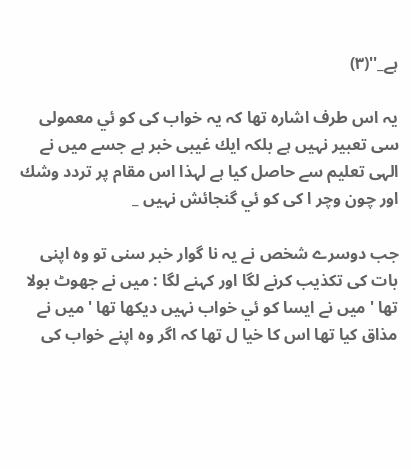ہے_''(۳)

يہ اس طرف اشارہ تھا كہ يہ خواب كى كو ئي معمولى سى تعبير نہيں ہے بلكہ ايك غيبى خبر ہے جسے ميں نے الہى تعليم سے حاصل كيا ہے لہذا اس مقام پر تردد وشك اور چون وچر ا كى كو ئي گنجائش نہيں _

جب دوسرے شخص نے يہ نا گوار خبر سنى تو وہ اپنى بات كى تكذيب كرنے لگا اور كہنے لگا : ميں نے جھوٹ بولا تھا ' ميں نے ايسا كو ئي خواب نہيں ديكھا تھا ' ميں نے مذاق كيا تھا اس كا خيا ل تھا كہ اگر وہ اپنے خواب كى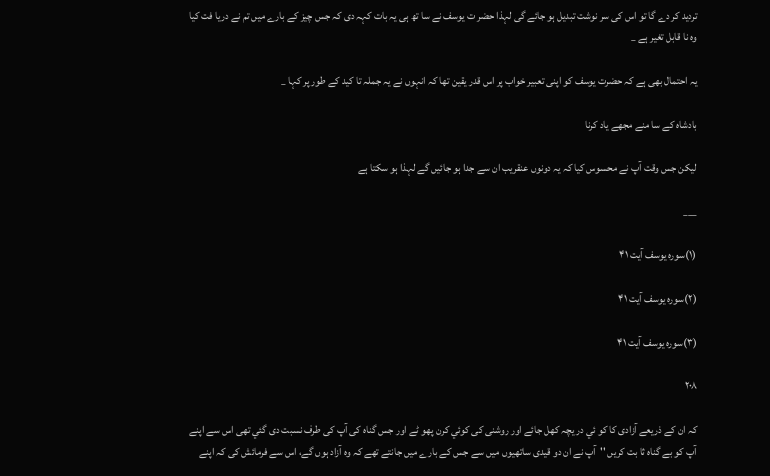ترديد كر دے گا تو اس كى سر نوشت تبديل ہو جائے گى لہذا حضر ت يوسف نے سا تھ ہى يہ بات كہہ دى كہ جس چيز كے بارے ميں تم نے دريا فت كيا وہ نا قابل تغير ہے _

يہ احتمال بھى ہے كہ حضرت يوسف كو اپنى تعبير خواب پر اس قدر يقين تھا كہ انہوں نے يہ جملہ تا كيد كے طور پر كہا _

بادشاہ كے سا منے مجھے ياد كرنا

ليكن جس وقت آپ نے محسوس كيا كہ يہ دونوں عنقريب ان سے جدا ہو جائيں گے لہذا ہو سكتا ہے

___

(۱)سورہ يوسف آيت ۴۱

(۲)سورہ يوسف آيت ۴۱

(۳)سورہ يوسف آيت ۴۱

۲۰۸

كہ ان كے ذريعے آزادى كا كو ئي در يچہ كھل جائے اور روشنى كى كوئي كرن پھو ٹے اور جس گناہ كى آپ كى طرف نسبت دى گئي تھى اس سے اپنے آپ كو بے گناہ ثا بت كريں ''آپ نے ان دو قيدى ساتھيوں ميں سے جس كے بارے ميں جانتے تھے كہ وہ آزاد ہوں گے، اس سے فرمائش كى كہ اپنے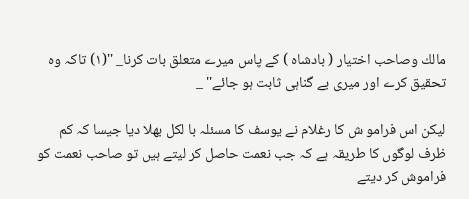مالك وصاحب اختيار ( بادشاہ ) كے پاس ميرے متعلق بات كرنا_ ''(۱) تاكہ وہ تحقيق كرے اور ميرى بے گناہى ثابت ہو جائے'' _

ليكن اس فرامو ش كا رغلام نے يوسف كا مسئلہ با لكل بھلا ديا جيسا كہ كم ظرف لوگوں كا طريقہ ہے كہ جب نعمت حاصل كر ليتے ہيں تو صاحب نعمت كو فراموش كر ديتے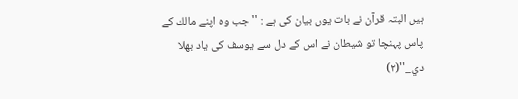ہيں البتہ قرآن نے بات يوں بيان كى ہے : ''جب وہ اپنے مالك كے پاس پہنچا تو شيطان نے اس كے دل سے يوسف كى ياد بھلا دي_''(۲)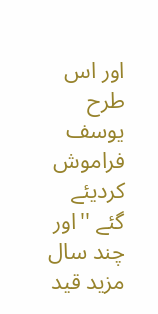اور اس طرح يوسف فراموش كرديئے گئے ''اور چند سال مزيد قيد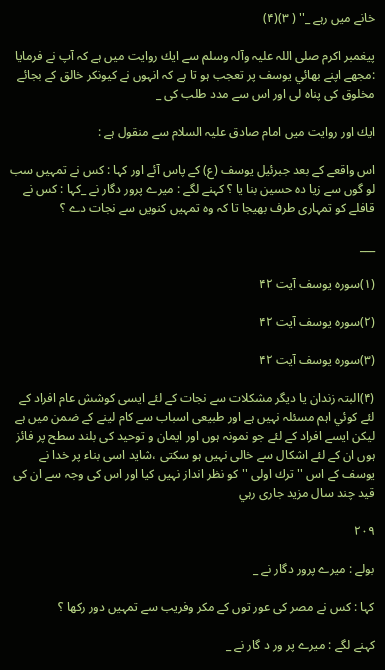خانے ميں رہے _'' ( ۳)(۴)

پيغمبر اكرم صلى اللہ عليہ وآلہ وسلم سے ايك روايت ميں ہے كہ آپ نے فرمايا :مجھے اپنے بھائي يوسف پر تعجب ہو تا ہے كہ انہوں نے كيونكر خالق كے بجائے مخلوق كى پناہ لى اور اس سے مدد طلب كى _

ايك اور روايت ميں امام صادق عليہ السلام سے منقول ہے :

اس واقعے كے بعد جبرئيل يوسف (ع) كے پاس آئے اور كہا : كس نے تمہيں سب لو گوں سے زيا دہ حسين بنا يا ؟ كہنے لگے : ميرے پرور دگار نے _كہا : كس نے قافلے كو تمہارى طرف بھيجا تا كہ وہ تمہيں كنويں سے نجات دے ؟

___

(۱)سورہ يوسف آيت ۴۲

(۲)سورہ يوسف آيت ۴۲

(۳)سورہ يوسف آيت ۴۲

(۴)البتہ زندان يا ديگر مشكلات سے نجات كے لئے ايسى كوشش عام افراد كے لئے كوئي اہم مسئلہ نہيں ہے اور طبيعى اسباب سے كام لينے كے ضمن ميں ہے ليكن ايسے افراد كے لئے جو نمونہ ہوں اور ايمان و توحيد كى بلند سطح پر فائز ہوں ان كے لئے اشكال سے خالى نہيں ہو سكتى ،شايد اسى بناء پر خدا نے يوسف كے اس ''ترك اولى ''كو نظر انداز نہيں كيا اور اس كى وجہ سے ان كى قيد چند سال مزيد جارى رہي

۲۰۹

بولے : ميرے پرور دگار نے _

كہا : كس نے مصر كى عور توں كے مكر وفريب سے تمہيں دور ركھا ؟

كہنے لگے : ميرے پر ور د گار نے _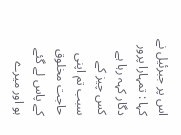اس پر جبرئيل نے كہا : تمہارا پرور دگار كہہ رہا ہے كس چيز كے سبب تم اپنى حاجت مخلوق كے پاس لے گئے ہو اور ميرے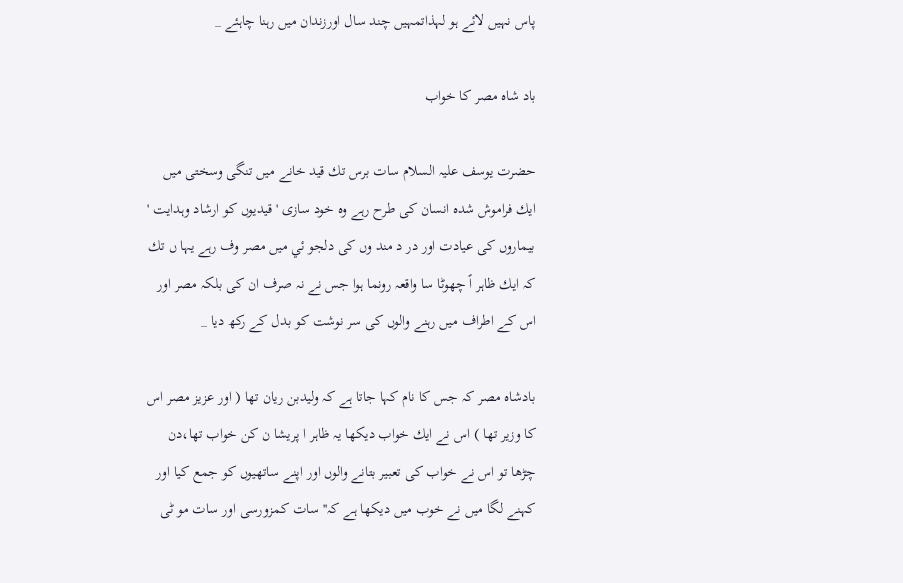پاس نہيں لائے ہو لہذاتمہيں چند سال اورزندان ميں رہنا چاہئے _

باد شاہ مصر كا خواب

حضرت يوسف عليہ السلام سات برس تك قيد خانے ميں تنگى وسختى ميں ايك فراموش شدہ انسان كى طرح رہے وہ خود سازى ' قيديوں كو ارشاد وہدايت ' بيماروں كى عيادت اور در د مند وں كى دلجو ئي ميں مصر وف رہے يہا ں تك كہ ايك ظاہر اً چھوٹا سا واقعہ رونما ہوا جس نے نہ صرف ان كى بلكہ مصر اور اس كے اطراف ميں رہنے والوں كى سر نوشت كو بدل كے ركھ ديا _

بادشاہ مصر كہ جس كا نام كہا جاتا ہے كہ وليدبن ريان تھا ( اور عزيز مصر اس كا وزير تھا ) اس نے ايك خواب ديكھا يہ ظاہر ا پريشا ن كن خواب تھا،دن چڑھا تو اس نے خواب كى تعبير بتانے والوں اور اپنے ساتھيوں كو جمع كيا اور كہنے لگا ميں نے خوب ميں ديكھا ہے كہ'' سات كمزورسى اور سات مو ٹى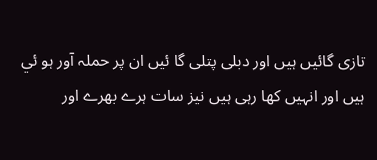تازى گائيں ہيں اور دبلى پتلى گا ئيں ان پر حملہ آور ہو ئي ہيں اور انہيں كھا رہى ہيں نيز سات ہرے بھرے اور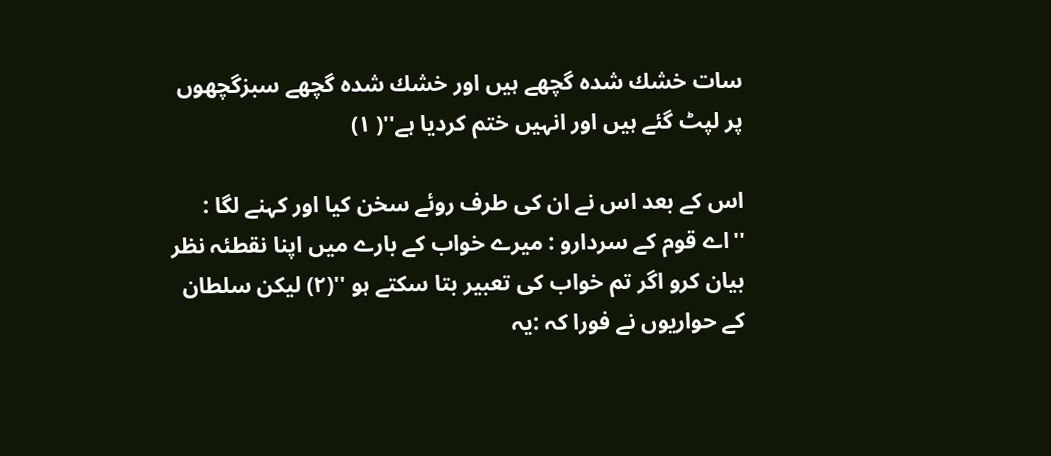سات خشك شدہ گچھے ہيں اور خشك شدہ گچھے سبزگچھوں پر لپٹ گئے ہيں اور انہيں ختم كرديا ہے''( ۱)

اس كے بعد اس نے ان كى طرف روئے سخن كيا اور كہنے لگا : ''اے قوم كے سردارو : ميرے خواب كے بارے ميں اپنا نقطئہ نظر بيان كرو اگر تم خواب كى تعبير بتا سكتے ہو ''(۲) ليكن سلطان كے حواريوں نے فورا كہ :يہ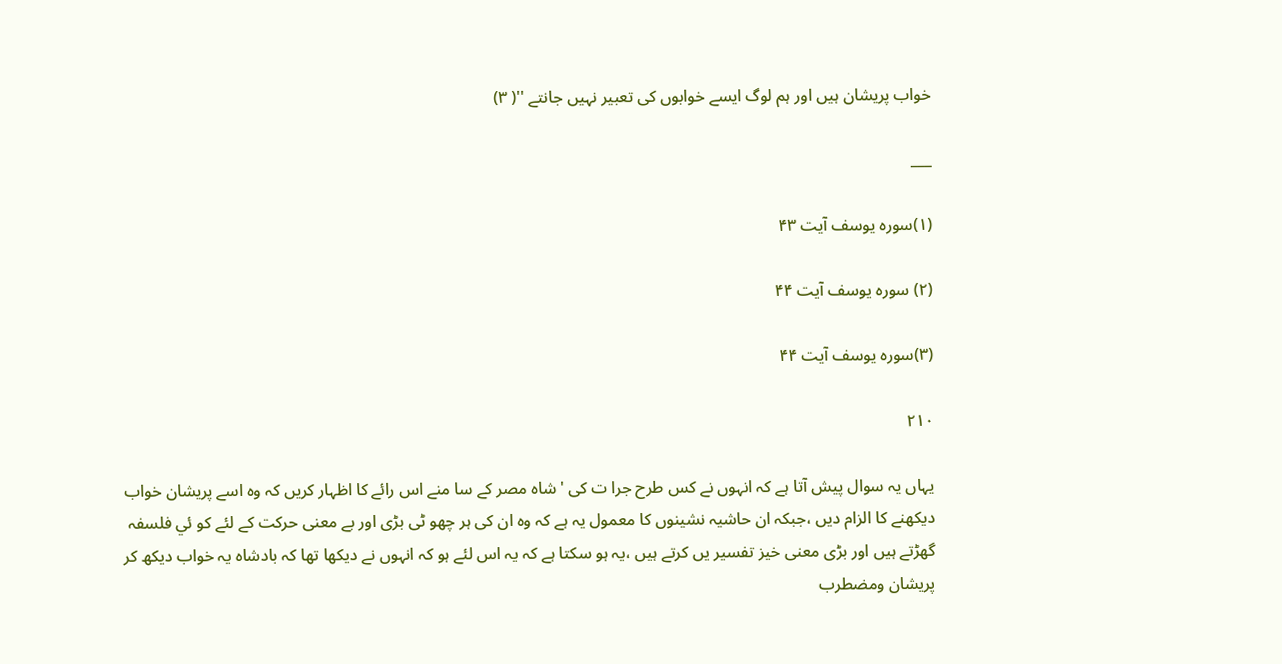خواب پريشان ہيں اور ہم لوگ ايسے خوابوں كى تعبير نہيں جانتے ''( ۳)

___

(۱)سورہ يوسف آيت ۴۳

(۲) سورہ يوسف آيت ۴۴

(۳)سورہ يوسف آيت ۴۴

۲۱۰

يہاں يہ سوال پيش آتا ہے كہ انہوں نے كس طرح جرا ت كى 'شاہ مصر كے سا منے اس رائے كا اظہار كريں كہ وہ اسے پريشان خواب ديكھنے كا الزام ديں ،جبكہ ان حاشيہ نشينوں كا معمول يہ ہے كہ وہ ان كى ہر چھو ٹى بڑى اور بے معنى حركت كے لئے كو ئي فلسفہ گھڑتے ہيں اور بڑى معنى خيز تفسير يں كرتے ہيں ،يہ ہو سكتا ہے كہ يہ اس لئے ہو كہ انہوں نے ديكھا تھا كہ بادشاہ يہ خواب ديكھ كر پريشان ومضطرب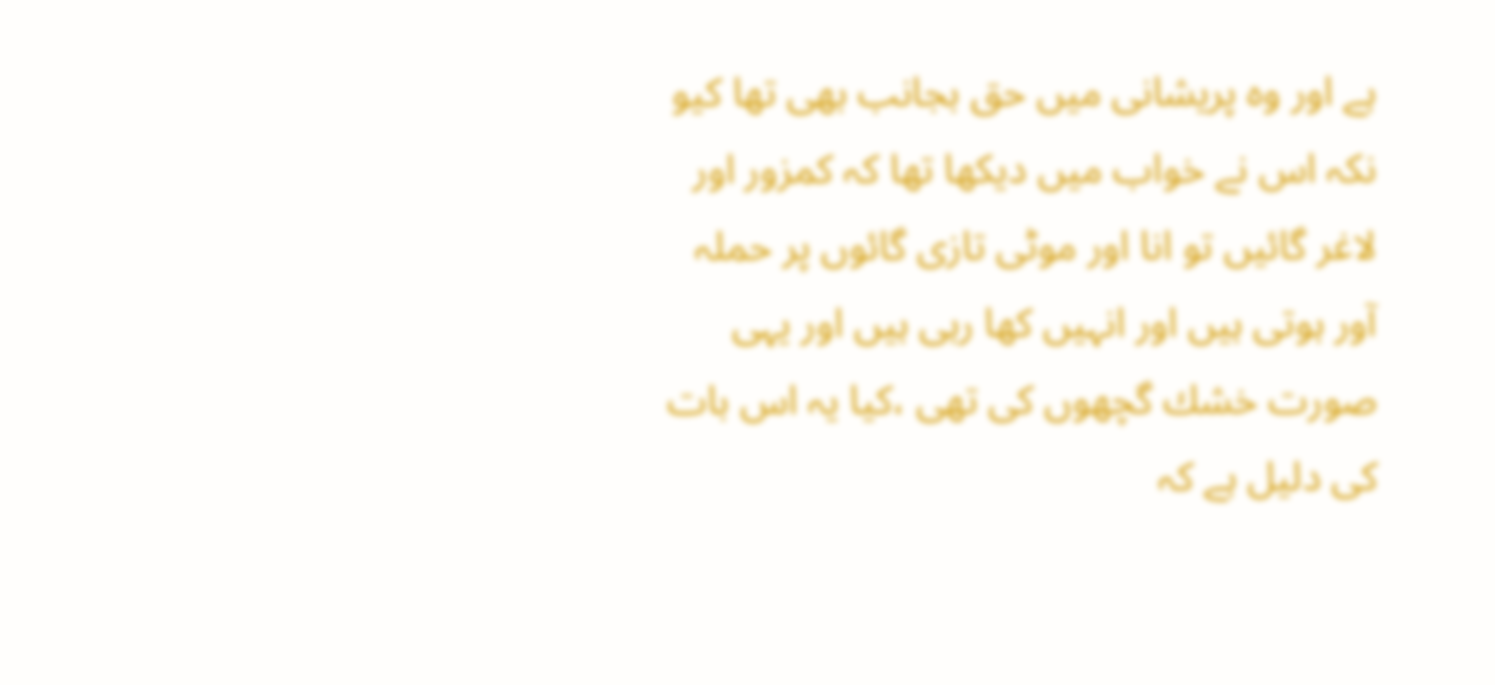ہے اور وہ پريشانى ميں حق بجانب بھى تھا كيو نكہ اس نے خواب ميں ديكھا تھا كہ كمزور اور لاغر گائيں تو انا اور موٹى تازى گائوں پر حملہ آور ہوتى ہيں اور انہيں كھا رہى ہيں اور يہى صورت خشك گچھوں كى تھى ،كيا يہ اس بات كى دليل ہے كہ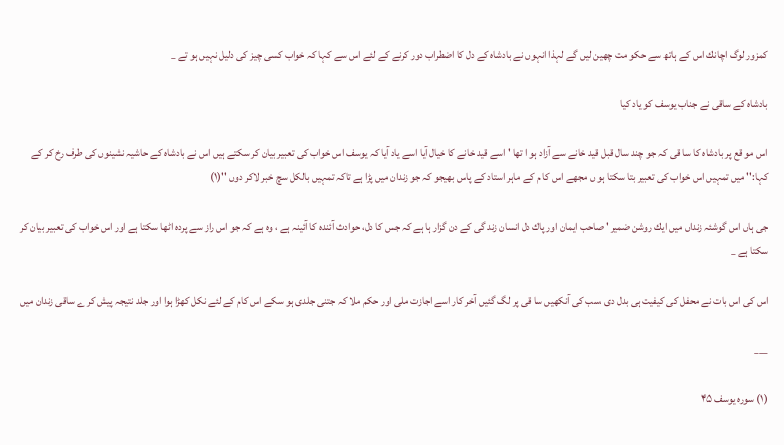كمزور لوگ اچانك اس كے ہاتھ سے حكو مت چھين ليں گے لہذا انہوں نے بادشاہ كے دل كا اضطراب دور كرنے كے لئے اس سے كہا كہ خواب كسى چيز كى دليل نہيں ہو تے _

بادشاہ كے ساقى نے جناب يوسف كو ياد كيا

اس مو قع پر بادشاہ كا سا قى كہ جو چند سال قبل قيد خانے سے آزاد ہو ا تھا ' اسے قيد خانے كا خيال آيا اسے ياد آيا كہ يوسف اس خواب كى تعبير بيان كر سكتے ہيں اس نے بادشاہ كے حاشيہ نشينوں كى طرف رخ كر كے كہا:'' ميں تمہيں اس خواب كى تعبير بتا سكتا ہو ں مجھے اس كا م كے ماہر استاد كے پاس بھيجو كہ جو زندان ميں پڑا ہے تاكہ تمہيں بالكل سچ خبر لاكر دوں ''(۱)

جى ہاں اس گوشئہ زنداں ميں ايك روشن ضمير ' صاحب ايمان اور پاك دل انسان زند گى كے دن گزار ہا ہے كہ جس كا دل، حوادث آئندہ كا آئينہ ہے ، وہ ہے كہ جو اس راز سے پردہ اٹھا سكتا ہے اور اس خواب كى تعبير بيان كر سكتا ہے _

اس كى اس بات نے محفل كى كيفيت ہى بدل دى ،سب كى آنكھيں سا قى پر لگ گئيں آخر كار اسے اجازت ملى اور حكم ملا كہ جتنى جلدى ہو سكے اس كام كے لئے نكل كھڑا ہوا اور جلد نتيجہ پيش كر ے ساقى زندان ميں

___

(۱) سورہ يوسف ۴۵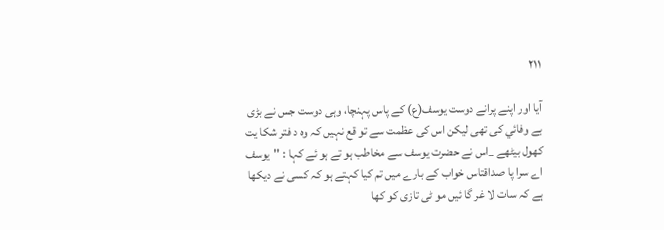۲۱۱

آيا اور اپنے پرانے دوست يوسف(ع) كے پاس پہنچا، وہى دوست جس نے بڑى بے وفائي كى تھى ليكن اس كى عظمت سے تو قع نہيں كہ وہ د فتر شكا يت كھول بيٹھے _اس نے حضرت يوسف سے مخاطب ہو تے ہو ئے كہا : ''يوسف اے سرا پا صداقتاس خواب كے بارے ميں تم كيا كہتے ہو كہ كسى نے ديكھا ہے كہ سات لا غر گا ئيں مو ٹى تازى كو كھا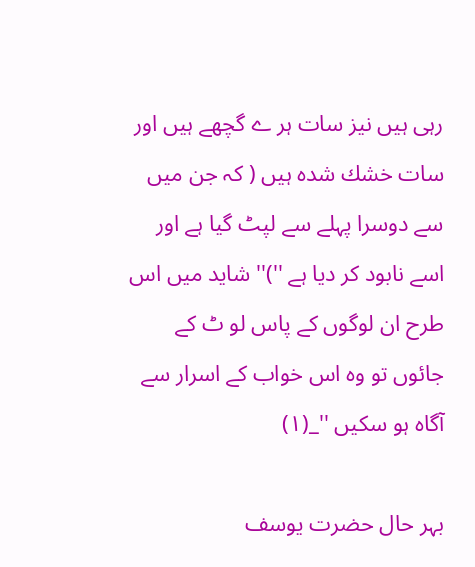رہى ہيں نيز سات ہر ے گچھے ہيں اور سات خشك شدہ ہيں ( كہ جن ميں سے دوسرا پہلے سے لپٹ گيا ہے اور اسے نابود كر ديا ہے '')'' شايد ميں اس طرح ان لوگوں كے پاس لو ٹ كے جائوں تو وہ اس خواب كے اسرار سے آگاہ ہو سكيں ''_(۱)

بہر حال حضرت يوسف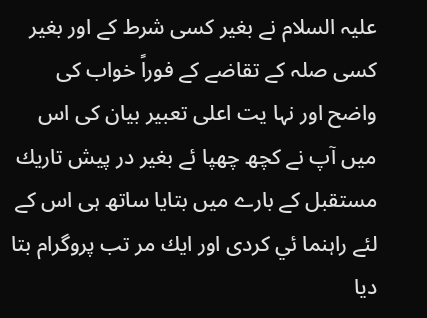عليہ السلام نے بغير كسى شرط كے اور بغير كسى صلہ كے تقاضے كے فوراً خواب كى واضح اور نہا يت اعلى تعبير بيان كى اس ميں آپ نے كچھ چھپا ئے بغير در پيش تاريك مستقبل كے بارے ميں بتايا ساتھ ہى اس كے لئے راہنما ئي كردى اور ايك مر تب پروگرام بتا ديا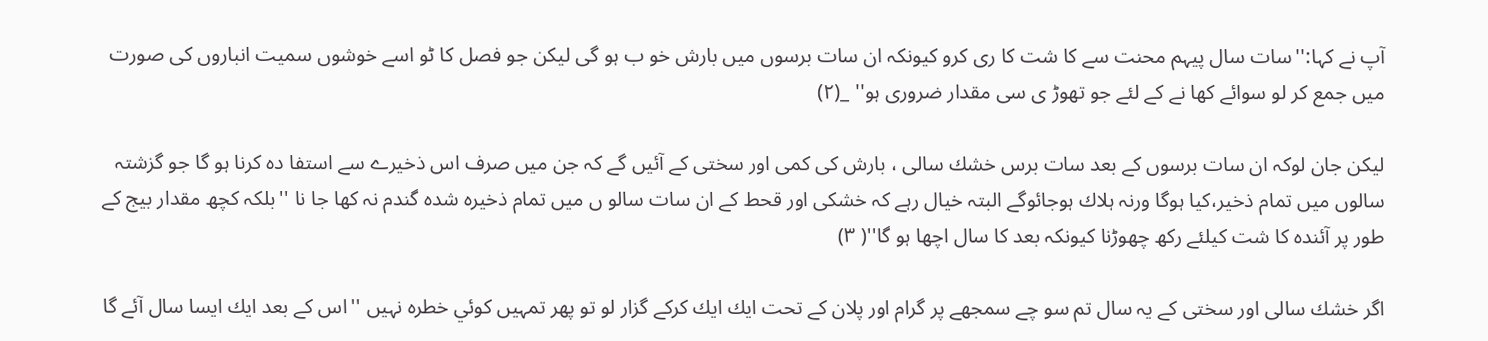آپ نے كہا:''سات سال پيہم محنت سے كا شت كا رى كرو كيونكہ ان سات برسوں ميں بارش خو ب ہو گى ليكن جو فصل كا ٹو اسے خوشوں سميت انباروں كى صورت ميں جمع كر لو سوائے كھا نے كے لئے جو تھوڑ ى سى مقدار ضرورى ہو'' _(۲)

ليكن جان لوكہ ان سات برسوں كے بعد سات برس خشك سالى ، بارش كى كمى اور سختى كے آئيں گے كہ جن ميں صرف اس ذخيرے سے استفا دہ كرنا ہو گا جو گزشتہ سالوں ميں تمام ذخير،كيا ہوگا ورنہ ہلاك ہوجائوگے البتہ خيال رہے كہ خشكى اور قحط كے ان سات سالو ں ميں تمام ذخيرہ شدہ گندم نہ كھا جا نا ''بلكہ كچھ مقدار بيج كے طور پر آئندہ كا شت كيلئے ركھ چھوڑنا كيونكہ بعد كا سال اچھا ہو گا''( ۳)

اگر خشك سالى اور سختى كے يہ سال تم سو چے سمجھے پر گرام اور پلان كے تحت ايك ايك كركے گزار لو تو پھر تمہيں كوئي خطرہ نہيں ''اس كے بعد ايك ايسا سال آئے گا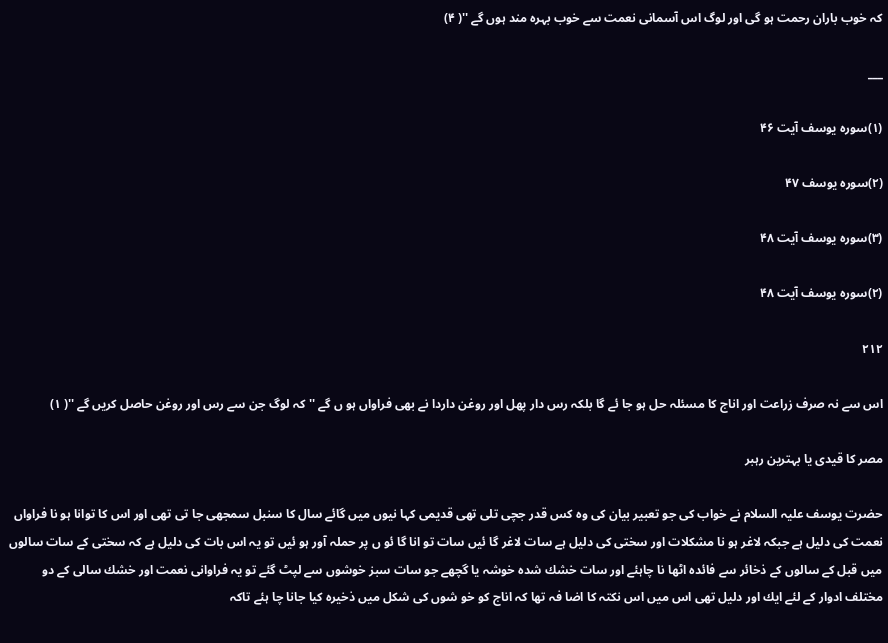كہ خوب باران رحمت ہو گى اور لوگ اس آسمانى نعمت سے خوب بہرہ مند ہوں گے ''( ۴)

___

(۱)سورہ يوسف آيت ۴۶

(۲)سورہ يوسف ۴۷

(۳)سورہ يوسف آيت ۴۸

(۲)سورہ يوسف آيت ۴۸

۲۱۲

اس سے نہ صرف زراعت اور اناج كا مسئلہ حل ہو جا ئے گا بلكہ رس دار پھل اور روغن داردا نے بھى فراواں ہو ں گے ''كہ لوگ جن سے رس اور روغن حاصل كريں گے ''( ۱)

مصر كا قيدى يا بہترين رہبر

حضرت يوسف عليہ السلام نے خواب كى جو تعبير بيان كى وہ كس قدر جچى تلى تھى قديمى كہا نيوں ميں گائے سال كا سنبل سمجھى جا تى تھى اور اس كا توانا ہو نا فراواں نعمت كى دليل ہے جبكہ لاغر ہو نا مشكلات اور سختى كى دليل ہے سات لاغر گا ئيں سات تو انا گا ئو ں پر حملہ آور ہو ئيں تو يہ اس بات كى دليل ہے كہ سختى كے سات سالوں ميں قبل كے سالوں كے ذخائر سے فائدہ اٹھا نا چاہئے اور سات خشك شدہ خوشہ يا گچھے جو سات سبز خوشوں سے لپٹ گئے تو يہ فراوانى نعمت اور خشك سالى كے دو مختلف ادوار كے لئے ايك اور دليل تھى اس ميں اس نكتہ كا اضا فہ تھا كہ اناج كو خو شوں كى شكل ميں ذخيرہ كيا جانا چا ہئے تاكہ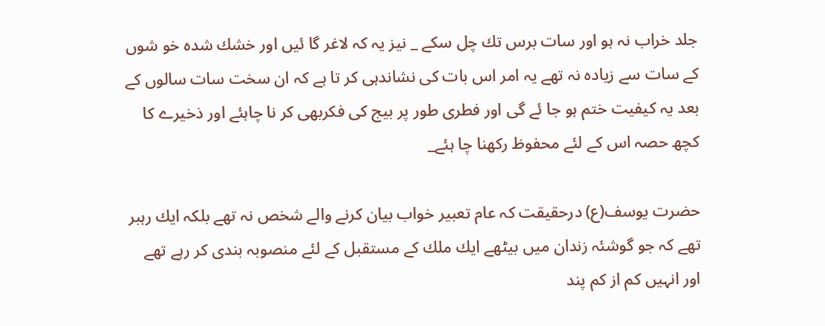جلد خراب نہ ہو اور سات برس تك چل سكے _ نيز يہ كہ لاغر گا ئيں اور خشك شدہ خو شوں كے سات سے زيادہ نہ تھے يہ امر اس بات كى نشاندہى كر تا ہے كہ ان سخت سات سالوں كے بعد يہ كيفيت ختم ہو جا ئے گى اور فطرى طور پر بيج كى فكربھى كر نا چاہئے اور ذخيرے كا كچھ حصہ اس كے لئے محفوظ ركھنا چا ہئے_

حضرت يوسف(ع) درحقيقت كہ عام تعبير خواب بيان كرنے والے شخص نہ تھے بلكہ ايك رہبر تھے كہ جو گوشئہ زندان ميں بيٹھے ايك ملك كے مستقبل كے لئے منصوبہ بندى كر رہے تھے اور انہيں كم از كم پند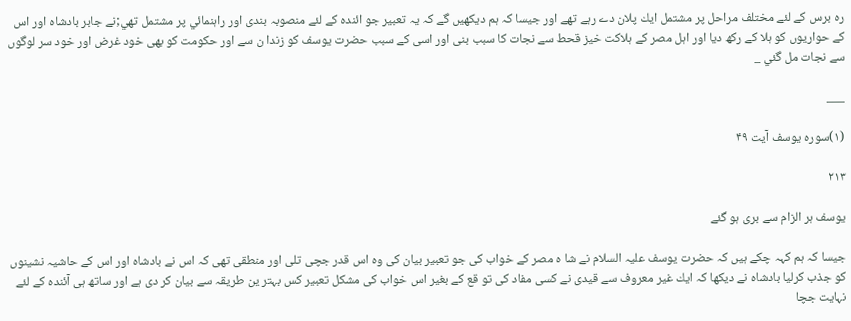رہ برس كے لئے مختلف مراحل پر مشتمل ايك پلان دے رہے تھے اور جيسا كہ ہم ديكھيں گے كہ يہ تعبير جو ائندہ كے لئے منصوبہ بندى اور راہنمائي پر مشتمل تھي;نے جابر بادشاہ اور اس كے حواريوں كو ہلا كے ركھ ديا اور اہل مصر كے ہلاكت خيز قحط سے نجات كا سبب بنى اور اسى كے سبب حضرت يوسف كو زندا ن سے اور حكومت كو بھى خود غرض اور خود سر لوگوں سے نجات مل گئي _

___

(۱)سورہ يوسف آيت ۴۹

۲۱۳

يوسف ہر الزام سے برى ہو گئے

جيسا كہ ہم كہہ چكے ہيں كہ حضرت يوسف عليہ السلام نے شا ہ مصر كے خواب كى جو تعبير بيان كى وہ اس قدر جچى تلى اور منطقى تھى كہ اس نے بادشاہ اور اس كے حاشيہ نشينوں كو جذب كرليا بادشاہ نے ديكھا كہ ايك غير معروف سے قيدى نے كسى مفاد كى تو قع كے بغير اس خواب كى مشكل تعبير كس بہتر ين طريقہ سے بيان كر دى ہے اور ساتھ ہى آئندہ كے لئے نہايت جچا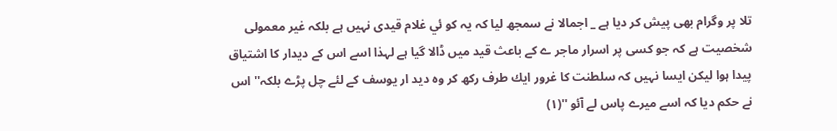تلا پر وگرام بھى پيش كر ديا ہے _ اجمالا نے سمجھ ليا كہ يہ كو ئي غلام قيدى نہيں ہے بلكہ غير معمولى شخصيت ہے كہ جو كسى پر اسرار ماجر ے كے باعث قيد ميں ڈالا گيا ہے لہذا اسے اس كے ديدار كا اشتياق پيدا ہوا ليكن ايسا نہيں كہ سلطنت كا غرور ايك طرف ركھ كر وہ ديد ار يوسف كے لئے چل پڑے بلكہ'' اس نے حكم ديا كہ اسے ميرے پاس لے آئو ''(۱)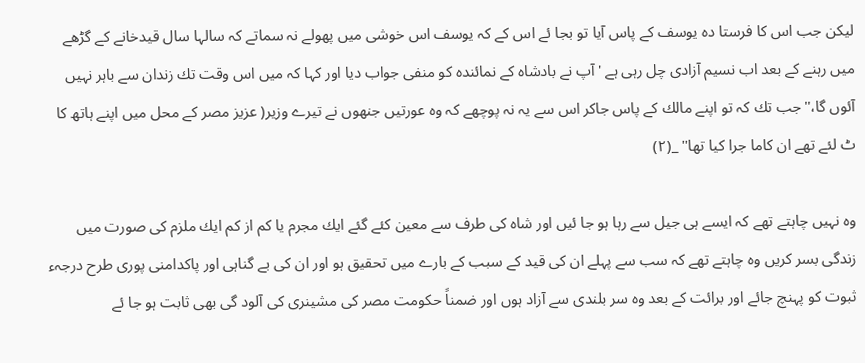ليكن جب اس كا فرستا دہ يوسف كے پاس آيا تو بجا ئے اس كے كہ يوسف اس خوشى ميں پھولے نہ سماتے كہ سالہا سال قيدخانے كے گڑھے ميں رہنے كے بعد اب نسيم آزادى چل رہى ہے 'آپ نے بادشاہ كے نمائندہ كو منفى جواب ديا اور كہا كہ ميں اس وقت تك زندان سے باہر نہيں آئوں گا،''جب تك كہ تو اپنے مالك كے پاس جاكر اس سے يہ نہ پوچھے كہ وہ عورتيں جنھوں نے تيرے وزير( عزيز مصر كے محل ميں اپنے ہاتھ كا ٹ لئے تھے ان كاما جرا كيا تھا'' _(۲)

وہ نہيں چاہتے تھے كہ ايسے ہى جيل سے رہا ہو جا ئيں اور شاہ كى طرف سے معين كئے گئے ايك مجرم يا كم از كم ايك ملزم كى صورت ميں زندگى بسر كريں وہ چاہتے تھے كہ سب سے پہلے ان كى قيد كے سبب كے بارے ميں تحقيق ہو اور ان كى بے گناہى اور پاكدامنى پورى طرح درجہء ثبوت كو پہنچ جائے اور برائت كے بعد وہ سر بلندى سے آزاد ہوں اور ضمناً حكومت مصر كى مشينرى كى آلود گى بھى ثابت ہو جا ئے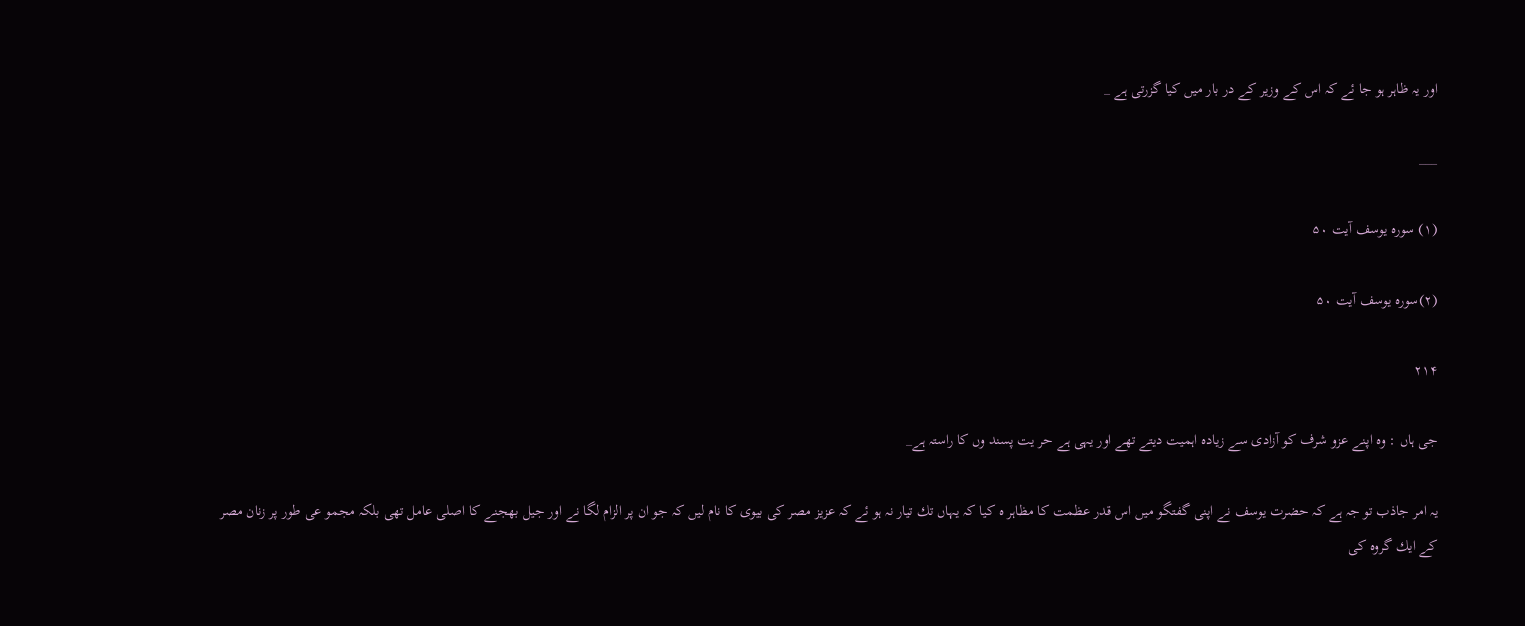اور يہ ظاہر ہو جا ئے كہ اس كے وزير كے در بار ميں كيا گزرتى ہے _

___

(۱) سورہ يوسف آيت ۵۰

(۲)سورہ يوسف آيت ۵۰

۲۱۴

جى ہاں : وہ اپنے عزو شرف كو آزادى سے زيادہ اہميت ديتے تھے اور يہى ہے حر يت پسند وں كا راستہ ہے_

يہ امر جاذب تو جہ ہے كہ حضرت يوسف نے اپنى گفتگو ميں اس قدر عظمت كا مظاہر ہ كيا كہ يہاں تك تيار نہ ہو ئے كہ عزيز مصر كى بيوى كا نام ليں كہ جو ان پر الزام لگا نے اور جيل بھجنے كا اصلى عامل تھى بلكہ مجمو عى طور پر زنان مصر كے ايك گروہ كى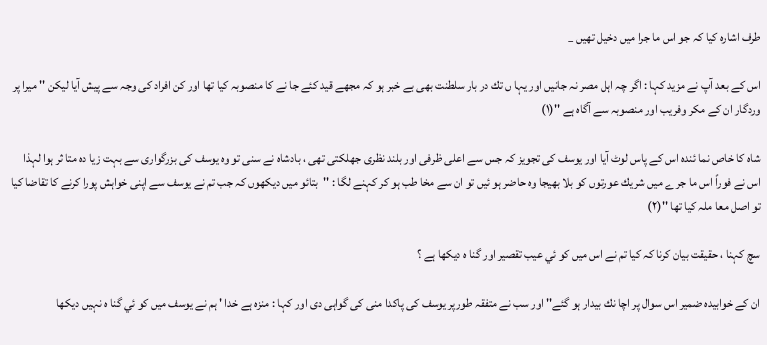طرف اشارہ كيا كہ جو اس ما جرا ميں دخيل تھيں _

اس كے بعد آپ نے مزيد كہا : اگر چہ اہل مصر نہ جانيں اور يہا ں تك در بار سلطنت بھى بے خبر ہو كہ مجھے قيد كئے جا نے كا منصوبہ كيا تھا اور كن افراد كى وجہ سے پيش آيا ليكن '' ميرا پر وردگار ان كے مكر وفريب اور منصوبہ سے آگاہ ہے ''(۱)

شاہ كا خاص نما ئندہ اس كے پاس لوٹ آيا اور يوسف كى تجويز كہ جس سے اعلى ظرفى اور بلند نظرى جھلكتى تھى ، بادشاہ نے سنى تو وہ يوسف كى بزرگوارى سے بہت زيا دہ متا ثر ہوا لہذا اس نے فوراً اس ما جر ے ميں شريك عورتوں كو بلا بھيجا وہ حاضر ہو ئيں تو ان سے مخا طب ہو كر كہنے لگا : ''بتائو ميں ديكھوں كہ جب تم نے يوسف سے اپنى خواہش پورا كرنے كا تقاضا كيا تو اصل معا ملہ كيا تھا ''(۲)

سچ كہنا ، حقيقت بيان كرنا كہ كيا تم نے اس ميں كو ئي عيب تقصير اور گنا ہ ديكھا ہے ؟

ان كے خوابيدہ ضمير اس سوال پر اچا نك بيدار ہو گئے'' اور سب نے متفقہ طورپر يوسف كى پاكدا منى كى گواہى دى اور كہا : منزہ ہے خدا ' ہم نے يوسف ميں كو ئي گنا ہ نہيں ديكھا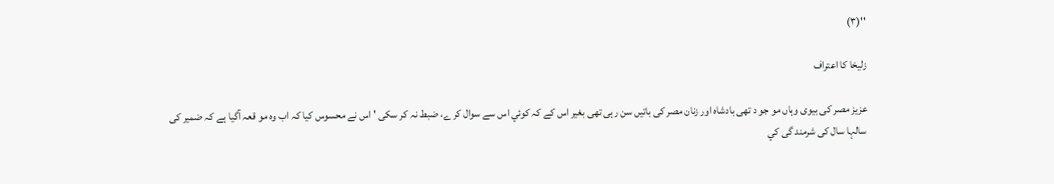''(۳)

زليخا كا اعتراف

عزيز مصر كى بيوى وہاں مو جو د تھى بادشاہ اور زنان مصر كى باتيں سن رہى تھى بغير اس كے كہ كوئي اس سے سوال كر ے، ضبط نہ كر سكى ' اس نے محسوس كيا كہ اب وہ مو قعہ آگيا ہے كہ ضمير كى سالہا سال كى شرمند گى كي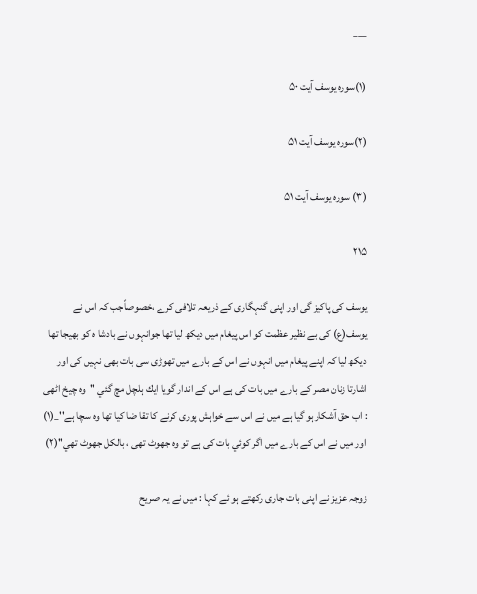___

(۱)سورہ يوسف آيت ۵۰

(۲)سورہ يوسف آيت ۵۱

(۳) سورہ يوسف آيت ۵۱

۲۱۵

يوسف كى پاكيز گى اور اپنى گنہگارى كے ذريعہ تلافى كرے ،خصوصاًجب كہ اس نے يوسف(ع) كى بے نظير عظمت كو اس پيغام ميں ديكھ ليا تھا جوانہوں نے بادشا ہ كو بھيجا تھا ديكھ ليا كہ اپنے پيغام ميں انہوں نے اس كے بارے ميں تھوڑى سى بات بھى نہيں كى اور اشارتا زنان مصر كے بارے ميں بات كى ہے اس كے اندار گويا ايك ہلچل مچ گئي ''وہ چيخ اٹھى : اب حق آشكارہو گيا ہے ميں نے اس سے خواہش پورى كرنے كا تقا ضا كيا تھا وہ سچا ہے''_(۱) اور ميں نے اس كے بارے ميں اگر كوئي بات كى ہے تو وہ جھوٹ تھى ، بالكل جھوٹ تھي''(۲)

زوجہ عزيز نے اپنى بات جارى ركھتے ہو ئے كہا : ميں نے يہ صريح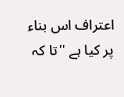اعتراف اس بناء پر كيا ہے ''تا كہ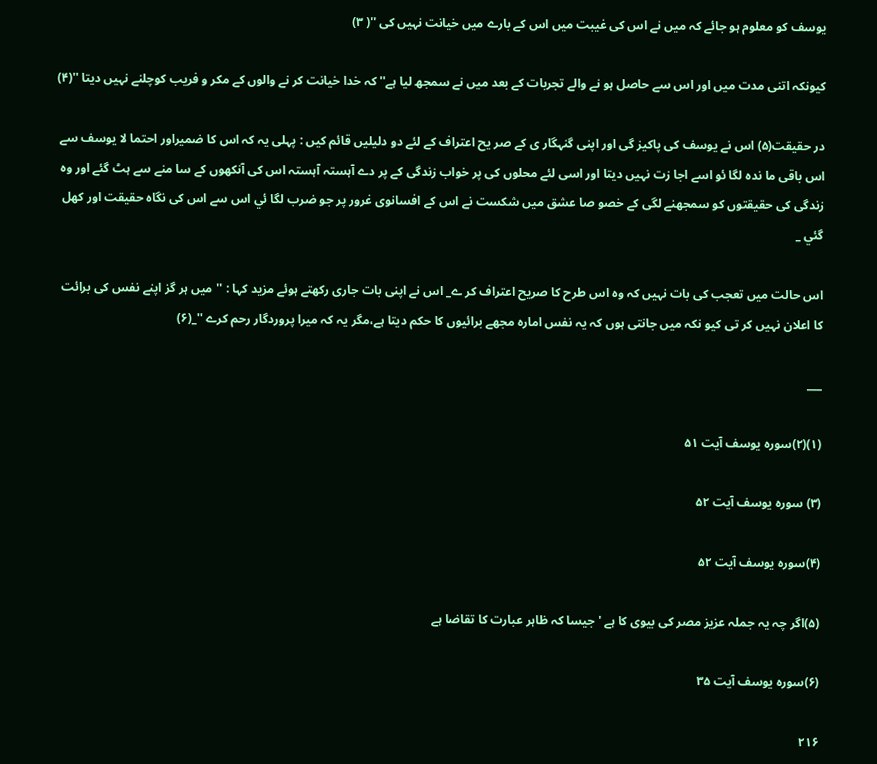يوسف كو معلوم ہو جائے كہ ميں نے اس كى غيبت ميں اس كے بارے ميں خيانت نہيں كى ''( ۳)

كيونكہ اتنى مدت ميں اور اس سے حاصل ہو نے والے تجربات كے بعد ميں نے سمجھ ليا ہے'' كہ خدا خيانت كر نے والوں كے مكر و فريب كوچلنے نہيں ديتا ''(۴)

در حقيقت(۵) اس نے يوسف كى پاكيز گى اور اپنى گنہگار ى كے صر يح اعتراف كے لئے دو دليليں قائم كيں : پہلى يہ كہ اس كا ضميراور احتما لا يوسف سے اس باقى ما ندہ لگا ئو اسے اجا زت نہيں ديتا اور اسى لئے محلوں كى پر خواب زندگى كے پر دے آہستہ آہستہ اس كى آنكھوں كے سا منے سے ہٹ گئے اور وہ زندگى كى حقيقتوں كو سمجھنے لگى كے خصو صا عشق ميں شكست نے اس كے افسانوى غرور پر جو ضرب لگا ئي اس سے اس كى نگاہ حقيقت اور كھل گئي _

اس حالت ميں تعجب كى بات نہيں كہ وہ اس طرح كا صريح اعتراف كر ے_ اس نے اپنى بات جارى ركھتے ہوئے مزيد كہا : ''ميں ہر گز اپنے نفس كى برائت كا اعلان نہيں كر تى كيو نكہ ميں جانتى ہوں كہ يہ نفس امارہ مجھے برائيوں كا حكم ديتا ہے،مگر يہ كہ ميرا پروردگار رحم كرے ''_(۶)

___

(۱)(۲)سورہ يوسف آيت ۵۱

(۳) سورہ يوسف آيت ۵۲

(۴)سورہ يوسف آيت ۵۲

(۵)اگر چہ يہ جملہ عزيز مصر كى بيوى كا ہے ' جيسا كہ ظاہر عبارت كا تقاضا ہے

(۶)سورہ يوسف آيت ۳۵

۲۱۶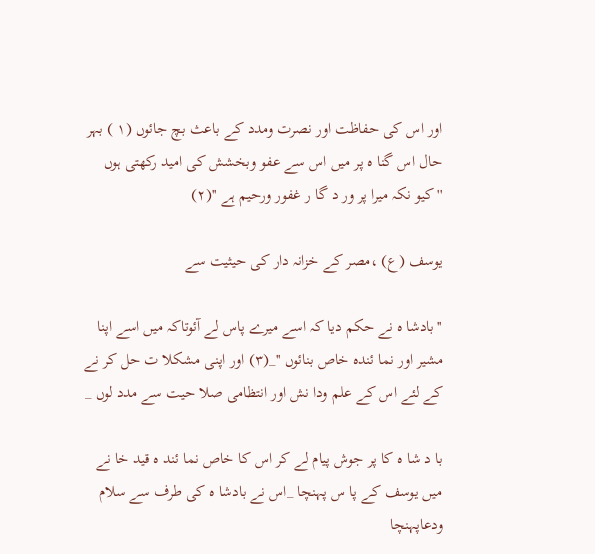اور اس كى حفاظت اور نصرت ومدد كے باعث بچ جائوں (۱ ) بہر حال اس گنا ہ پر ميں اس سے عفو وبخشش كى اميد ركھتى ہوں ''كيو نكہ ميرا پر ور د گا ر غفور ورحيم ہے ''(۲)

يوسف (ع) ،مصر كے خزانہ دار كى حيثيت سے

''بادشا ہ نے حكم ديا كہ اسے ميرے پاس لے آئوتاكہ ميں اسے اپنا مشير اور نما ئندہ خاص بنائوں ''_(۳) اور اپنى مشكلا ت حل كر نے كے لئے اس كے علم ودا نش اور انتظامى صلا حيت سے مدد لوں _

با د شا ہ كا پر جوش پيام لے كر اس كا خاص نما ئند ہ قيد خا نے ميں يوسف كے پا س پہنچا _اس نے بادشا ہ كى طرف سے سلام ودعاپہنچا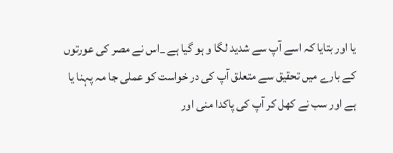يا اور بتايا كہ اسے آپ سے شديد لگا و ہو گيا ہے _اس نے مصر كى عورتوں كے بارے ميں تحقيق سے متعلق آپ كى در خواست كو عملى جا مہ پہنا يا ہے اور سب نے كھل كر آپ كى پاكدا منى اور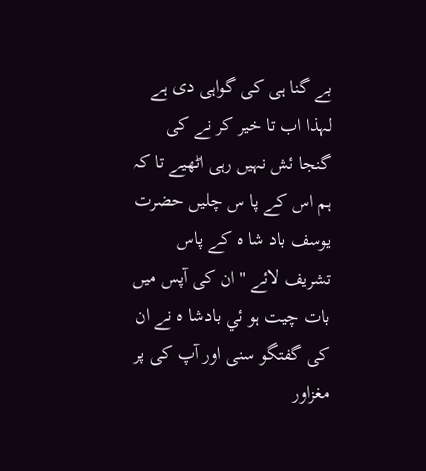بے گنا ہى كى گواہى دى ہے لہذا اب تا خير كر نے كى گنجا ئش نہيں رہى اٹھيے تا كہ ہم اس كے پا س چليں حضرت يوسف باد شا ہ كے پاس تشريف لائے ''ان كى آپس ميں بات چيت ہو ئي بادشا ہ نے ان كى گفتگو سنى اور آپ كى پر مغزاور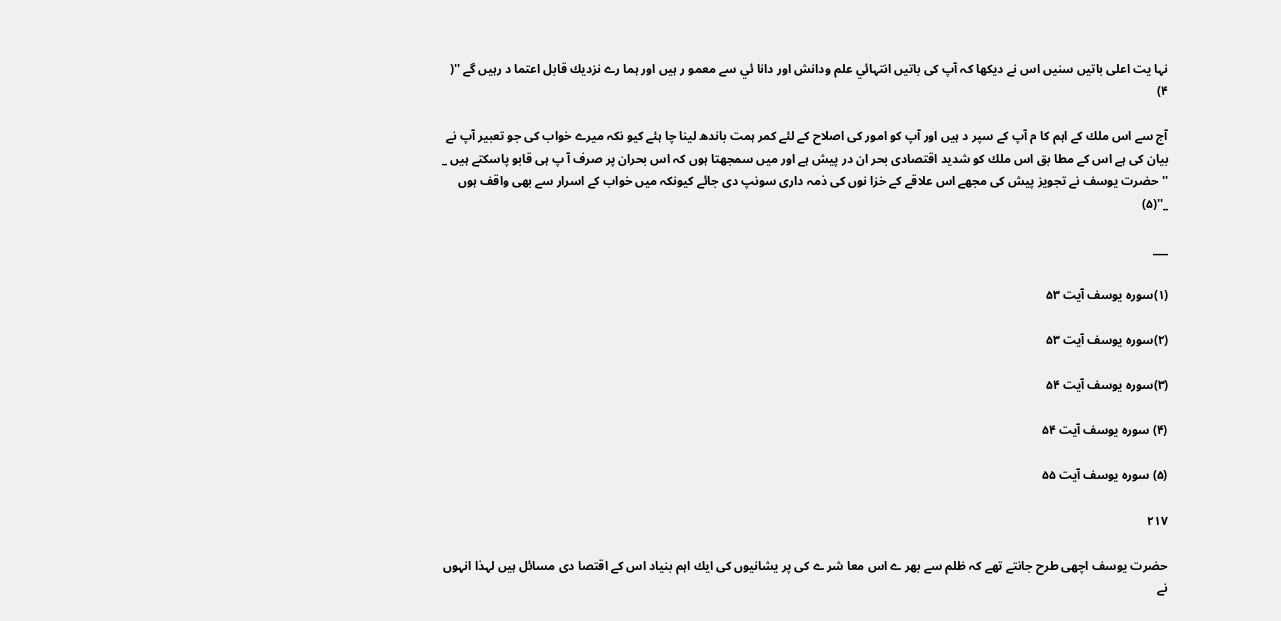نہا يت اعلى باتيں سنيں اس نے ديكھا كہ آپ كى باتيں انتہائي علم ودانش اور دانا ئي سے معمو ر ہيں اور ہما رے نزديك قابل اعتما د رہيں گے ''( ۴)

آج سے اس ملك كے اہم كا م آپ كے سپر د ہيں اور آپ كو امور كى اصلاح كے لئے كمر ہمت باندھ لينا چا ہئے كيو نكہ ميرے خواب كى جو تعبير آپ نے بيان كى ہے اس كے مطا بق اس ملك كو شديد اقتصادى بحر ان در پيش ہے اور ميں سمجھتا ہوں كہ اس بحران پر صرف آ پ ہى قابو پاسكتے ہيں _ ''حضرت يوسف نے تجويز پيش كى مجھے اس علاقے كے خزا نوں كى ذمہ دارى سونپ دى جائے كيونكہ ميں خواب كے اسرار سے بھى واقف ہوں _''(۵)

___

(۱)سورہ يوسف آيت ۵۳

(۲)سورہ يوسف آيت ۵۳

(۳)سورہ يوسف آيت ۵۴

(۴) سورہ يوسف آيت ۵۴

(۵) سورہ يوسف آيت ۵۵

۲۱۷

حضرت يوسف اچھى طرح جانتے تھے كہ ظلم سے بھر ے اس معا شر ے كى پر يشانيوں كى ايك اہم بنياد اس كے اقتصا دى مسائل ہيں لہذا انہوں نے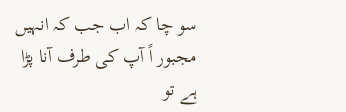سو چا كہ اب جب كہ انہيں مجبور اً آپ كى طرف آنا پڑا ہے تو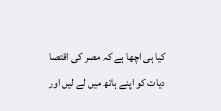كيا ہى اچھا ہے كہ مصر كى اقتصا ديات كو اپنے ہاتھ ميں لے ليں اور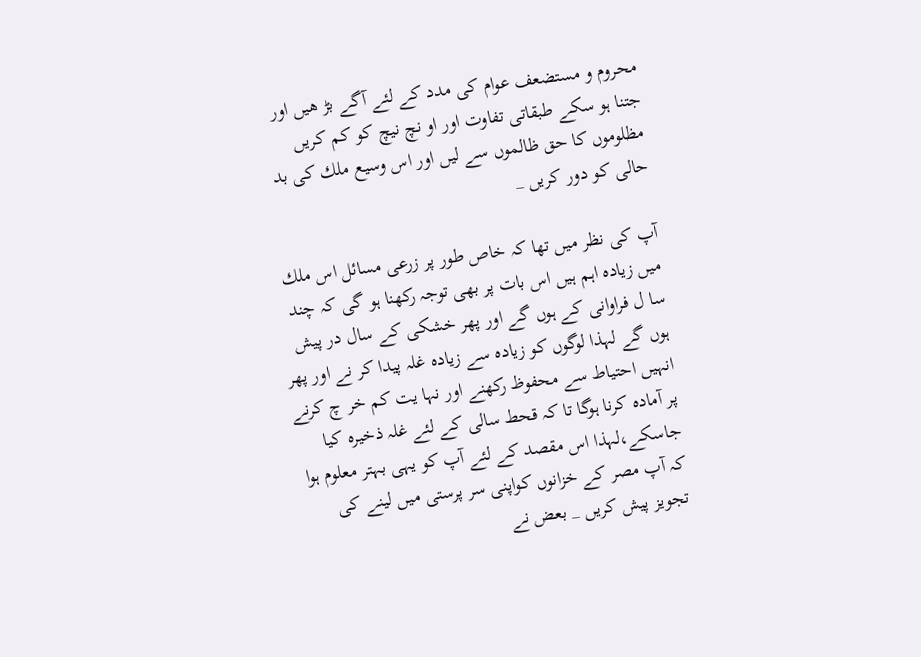محروم و مستضعف عوام كى مدد كے لئے آگے بڑ ھيں اور جتنا ہو سكے طبقاتى تفاوت اور او نچ نيچ كو كم كريں مظلوموں كا حق ظالموں سے ليں اور اس وسيع ملك كى بد حالى كو دور كريں _

آپ كى نظر ميں تھا كہ خاص طور پر زرعى مسائل اس ملك ميں زيادہ اہم ہيں اس بات پر بھى توجہ ركھنا ہو گى كہ چند سا ل فراوانى كے ہوں گے اور پھر خشكى كے سال در پيش ہوں گے لہذا لوگوں كو زيادہ سے زيادہ غلہ پيدا كر نے اور پھر انہيں احتياط سے محفوظ ركھنے اور نہا يت كم خر چ كرنے پر آمادہ كرنا ہوگا تا كہ قحط سالى كے لئے غلہ ذخيرہ كيا جاسكے،لہذا اس مقصد كے لئے آپ كو يہى بہتر معلوم ہوا كہ آپ مصر كے خزانوں كواپنى سر پرستى ميں لينے كى تجويز پيش كريں _ بعض نے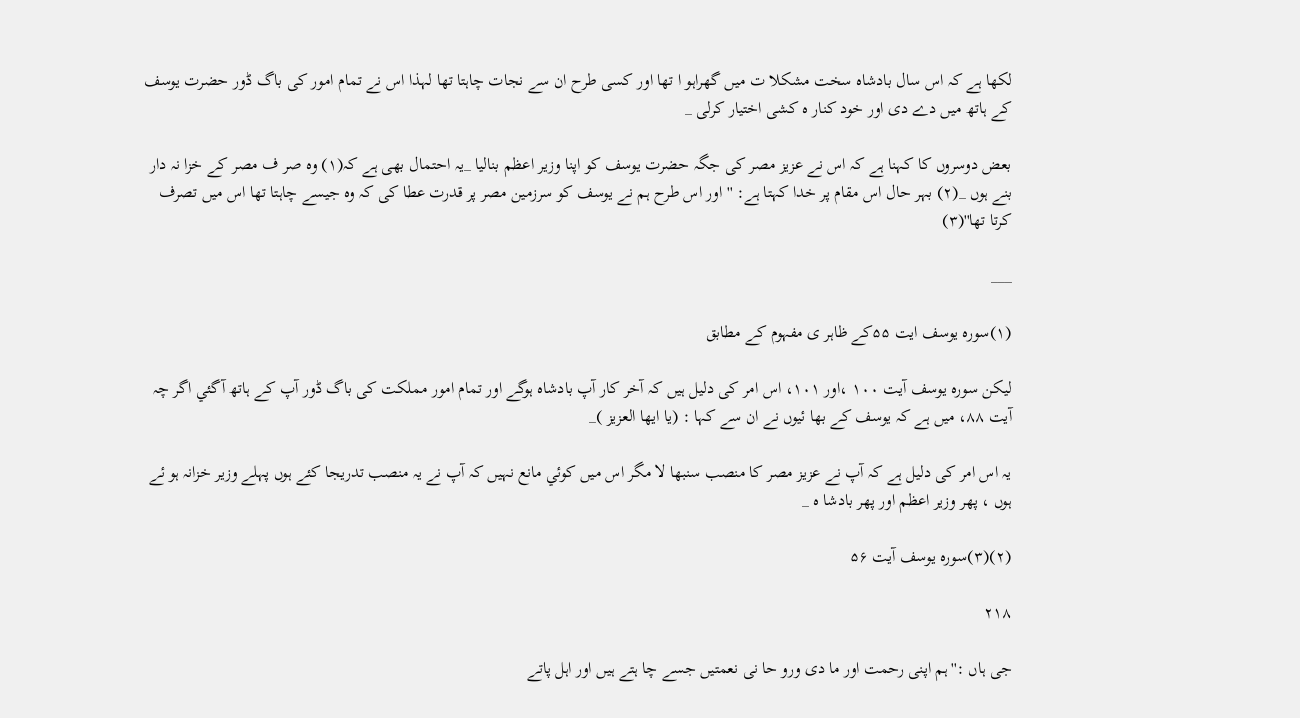لكھا ہے كہ اس سال بادشاہ سخت مشكلا ت ميں گھراہو ا تھا اور كسى طرح ان سے نجات چاہتا تھا لہذا اس نے تمام امور كى باگ ڈور حضرت يوسف كے ہاتھ ميں دے دى اور خود كنار ہ كشى اختيار كرلى _

بعض دوسروں كا كہنا ہے كہ اس نے عزيز مصر كى جگہ حضرت يوسف كو اپنا وزير اعظم بناليا _يہ احتمال بھى ہے كہ(۱) وہ صر ف مصر كے خزا نہ دار بنے ہوں _(۲) بہر حال اس مقام پر خدا كہتا ہے: ''اور اس طرح ہم نے يوسف كو سرزمين مصر پر قدرت عطا كى كہ وہ جيسے چاہتا تھا اس ميں تصرف كرتا تھا''(۳)

___

(۱)سورہ يوسف ايت ۵۵كے ظاہر ى مفہوم كے مطابق

ليكن سورہ يوسف آيت ۱۰۰ ،اور ۱۰۱، اس امر كى دليل ہيں كہ آخر كار آپ بادشاہ ہوگے اور تمام امور مملكت كى باگ ڈور آپ كے ہاتھ آگئي اگر چہ آيت ۸۸، ميں ہے كہ يوسف كے بھا ئيوں نے ان سے كہا : (يا ايھا العزيز )_

يہ اس امر كى دليل ہے كہ آپ نے عزيز مصر كا منصب سنبھا لا مگر اس ميں كوئي مانع نہيں كہ آپ نے يہ منصب تدريجا كئے ہوں پہلے وزير خزانہ ہو ئے ہوں ، پھر وزير اعظم اور پھر بادشا ہ _

(۲)(۳)سورہ يوسف آيت ۵۶

۲۱۸

جى ہاں :''ہم اپنى رحمت اور ما دى ورو حا نى نعمتيں جسے چا ہتے ہيں اور اہل پاتے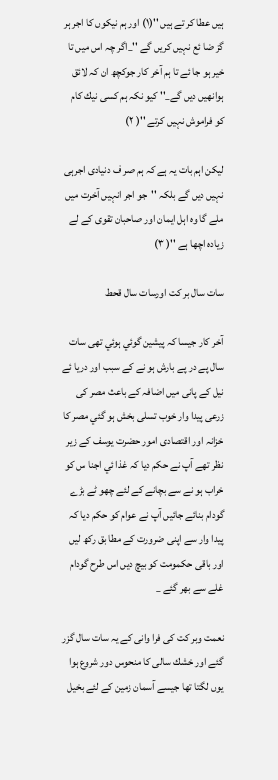ہيں عطا كر تے ہيں ''(۱) اور ہم نيكوں كا اجر ہر گز ضا ئع نہيں كريں گے ''_اگر چہ اس ميں تا خير ہو جا ئے تا ہم آخر كار جوكچھ ان كہ لائق ہوانھيں ديں گے_'' كيو نكہ ہم كسى نيك كام كو فراموش نہيں كرتے ''( ۲)

ليكن اہم بات يہ ہے كہ ہم صر ف دنيادى اجرہى نہيں ديں گے بلكہ ''جو اجر انہيں آخرت ميں ملے گا وہ اہل ايمان اور صاحبان تقوى كے لے زيادہ اچھا ہے ''( ۳)

سات سال بر كت اورسات سال قحط

آخر كار جيسا كہ پيشين گوئي ہوئي تھى سات سال پے در پے بارش ہو نے كے سبب اور دريا ئے نيل كے پانى ميں اضافہ كے باعث مصر كى زرعى پيدا وار خوب تسلى بخش ہو گئي مصر كا خزانہ اور اقتصادى امور حضرت يوسف كے زير نظر تھے آپ نے حكم ديا كہ غذا ئي اجنا س كو خراب ہو نے سے بچانے كے لئے چھو ٹے بڑے گودام بنائے جائيں آپ نے عوام كو حكم ديا كہ پيدا وار سے اپنى ضرورت كے مطا بق ركھ ليں اور باقى حكمومت كو بيچ ديں اس طرح گودام غلے سے بھر گئے _

نعمت وبر كت كى فرا وانى كے يہ سات سال گزر گئے اور خشك سالى كا منحوس دور شروع ہوا يوں لگتا تھا جيسے آسمان زمين كے لئے بخيل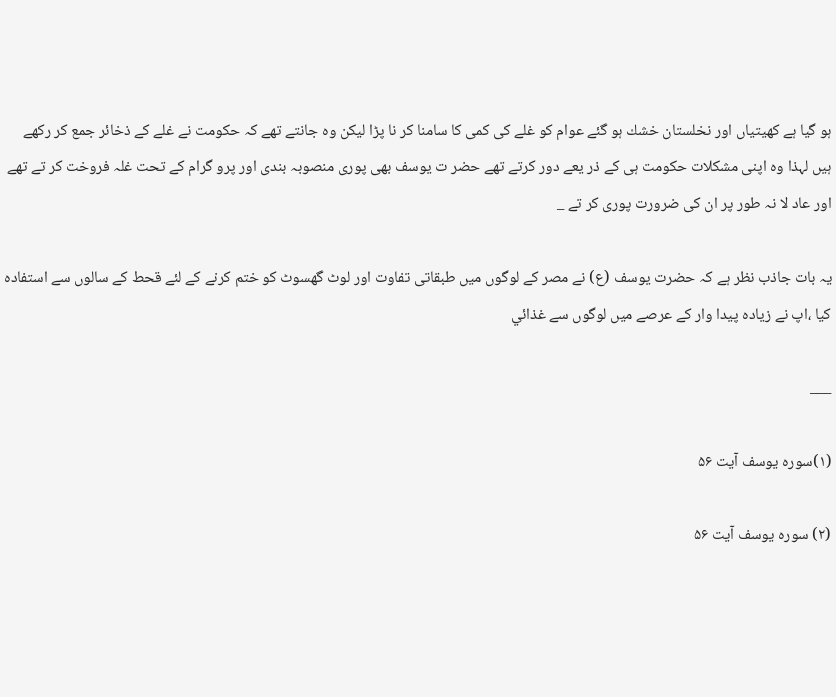ہو گيا ہے كھيتياں اور نخلستان خشك ہو گئے عوام كو غلے كى كمى كا سامنا كر نا پڑا ليكن وہ جانتے تھے كہ حكومت نے غلے كے ذخائر جمع كر ركھے ہيں لہذا وہ اپنى مشكلات حكومت ہى كے ذر يعے دور كرتے تھے حضر ت يوسف بھى پورى منصوبہ بندى اور پرو گرام كے تحت غلہ فروخت كر تے تھے اور عاد لا نہ طور پر ان كى ضرورت پورى كر تے _

يہ بات جاذب نظر ہے كہ حضرت يوسف (ع) نے مصر كے لوگوں ميں طبقاتى تفاوت اور لوٹ گھسوٹ كو ختم كرنے كے لئے قحط كے سالوں سے استفادہ كيا ،اپ نے زيادہ پيدا وار كے عرصے ميں لوگوں سے غذائي

___

(۱)سورہ يوسف آيت ۵۶

(۲) سورہ يوسف آيت ۵۶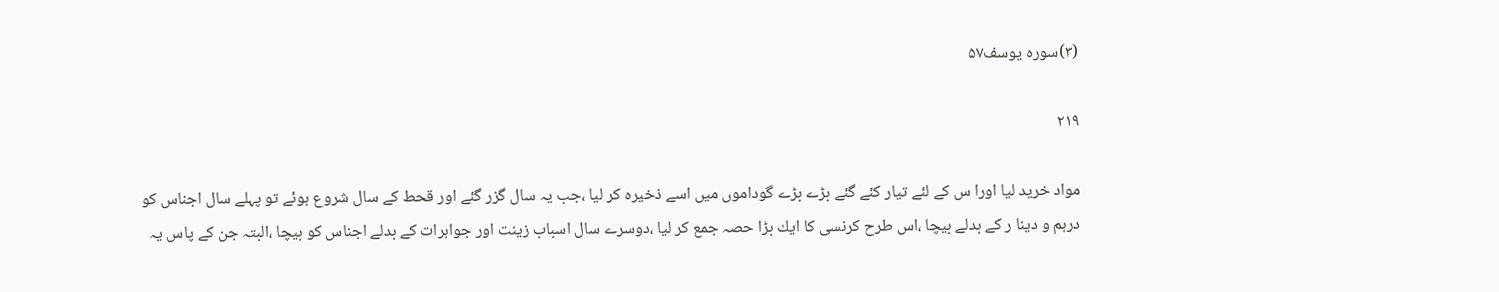(۳)سورہ يوسف۵۷

۲۱۹

مواد خريد ليا اورا س كے لئے تيار كئے گئے بڑے بڑے گوداموں ميں اسے ذخيرہ كر ليا ،جب يہ سال گزر گئے اور قحط كے سال شروع ہوئے تو پہلے سال اجناس كو درہم و دينا ر كے بدلے بيچا ،اس طرح كرنسى كا ايك بڑا حصہ جمع كر ليا ،دوسرے سال اسباب زينت اور جواہرات كے بدلے اجناس كو بيچا ،البتہ جن كے پاس يہ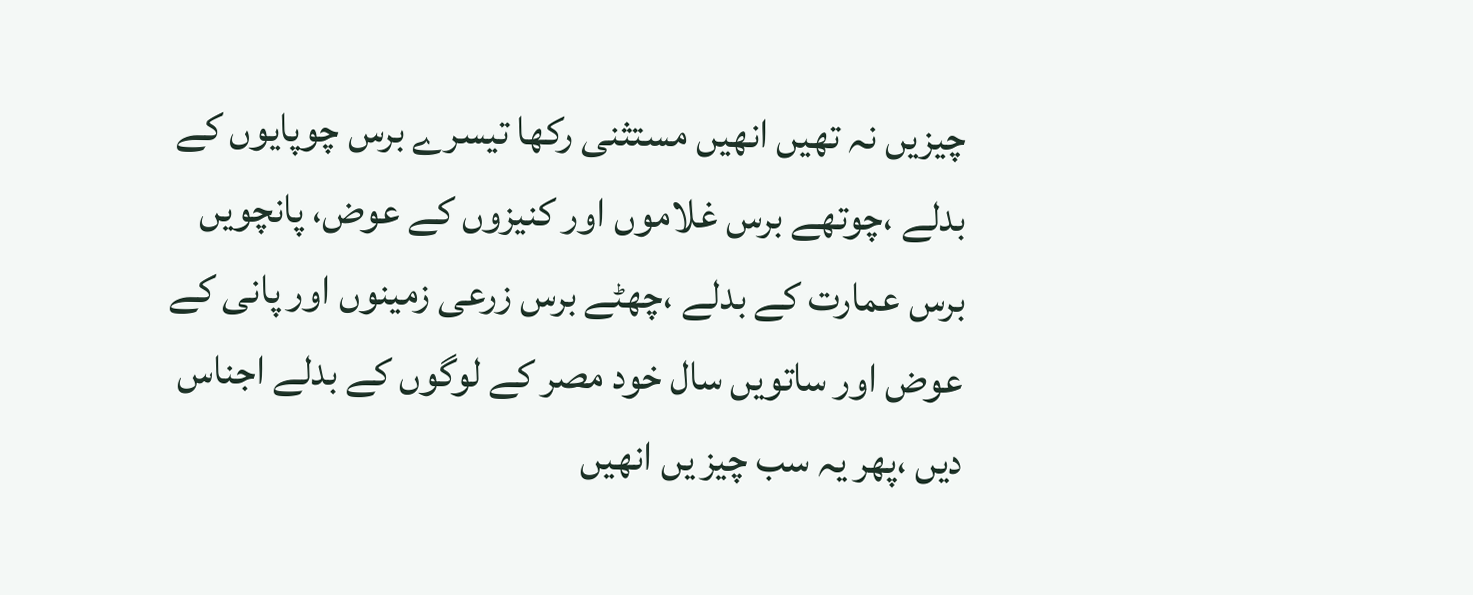چيزيں نہ تھيں انھيں مستثنى ركھا تيسرے برس چوپايوں كے بدلے ،چوتھے برس غلاموں اور كنيزوں كے عوض، پانچويں برس عمارت كے بدلے ،چھٹے برس زرعى زمينوں اور پانى كے عوض اور ساتويں سال خود مصر كے لوگوں كے بدلے اجناس ديں ،پھر يہ سب چيز يں انھيں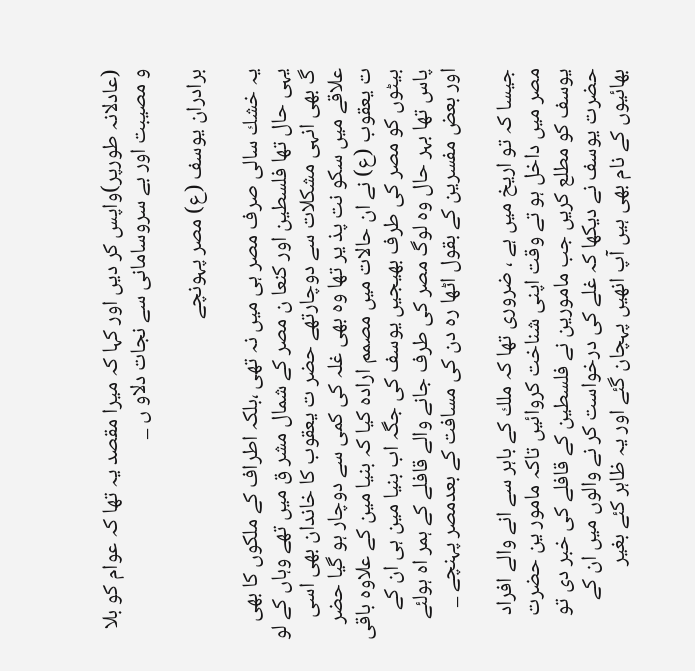(عادلانہ طورپر)واپس كر ديں اور كہا كہ ميرا مقصد يہ تھا كہ عوام كو بلا و مصيبت اور بے سروسامانى سے نجات دلاو ں _

برادران يوسف (ع) مصر پہونچے

يہ خشك سالى صرف مصر ہى ميں نہ تھى ،بلكہ اطراف كے ملكوں كا بھى يہى حال تھا فلسطين اور كنعا ن مصر كے شمال مشر ق ميں تھے وہاں كے لو گ بھى انہى مشكلات سے دوچارتھے حضر ت يعقوب كا خاندان بھى اسى علاقے ميں سكو نت پذ ير تھا وہ بھى غلہ كى كمى سے دوچار ہو گيا حضر ت يعقوب (ع) نے ان حالات ميں مصمم ارادہ كيا كہ بنيا مين كے علاوہ باقى بيٹوں كو مصر كى طرف بھيجيں يوسف كى جگہ اب بنيا مين ہى ان كے پاس تھا بہر حال وہ لوگ مصر كى طرف جانے والے قافلے كے ہمر اہ ہولئے اور بعض مفسرين كے بقول اٹھا رہ دن كى مسافت كے بعدمصر پہنچے _

جيسا كہ تو اريخ ميں ہے ، ضرورى تھا كہ ملك كے باہر سے انے والے افراد مصر ميں داخل ہو تے وقت اپنى شناخت كروائيں تاكہ مامور ين حضرت يوسف كو مطلع كريں جب مامورين نے فلسطين كے قافلے كى خبر دى تو حضرت يوسف نے ديكھا كہ غلے كى درخواست كر نے والوں ميں ان كے بھائيوں كے نام بھى ہيں آپ انھيں پہچان گئے اور يہ ظاہر كئے بغير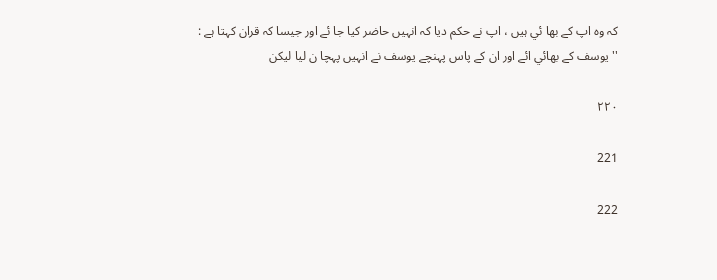كہ وہ اپ كے بھا ئي ہيں ، اپ نے حكم ديا كہ انہيں حاضر كيا جا ئے اور جيسا كہ قران كہتا ہے : ''يوسف كے بھائي ائے اور ان كے پاس پہنچے يوسف نے انہيں پہچا ن ليا ليكن

۲۲۰

221

222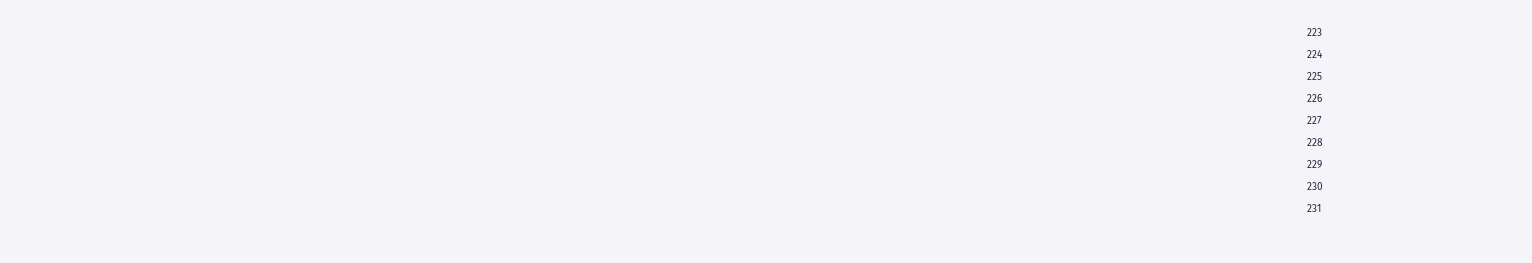223

224

225

226

227

228

229

230

231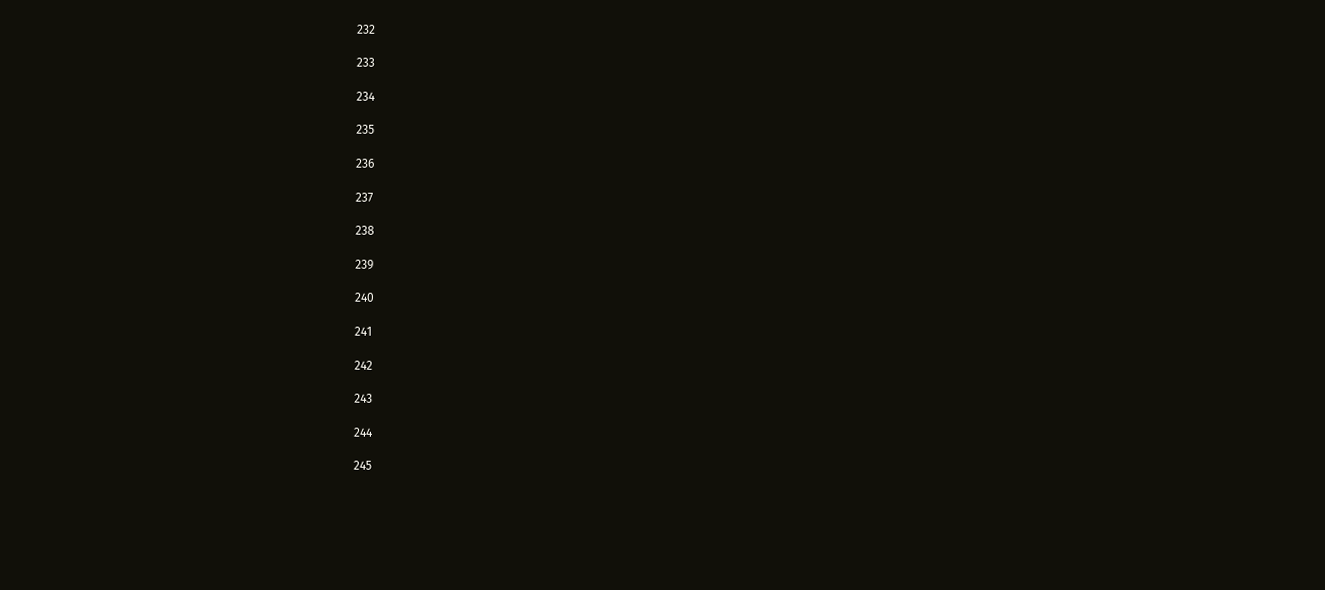232

233

234

235

236

237

238

239

240

241

242

243

244

245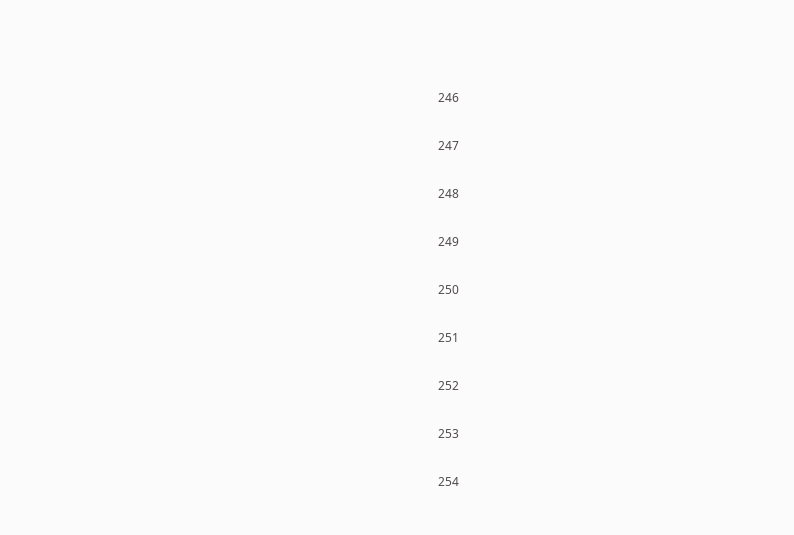246

247

248

249

250

251

252

253

254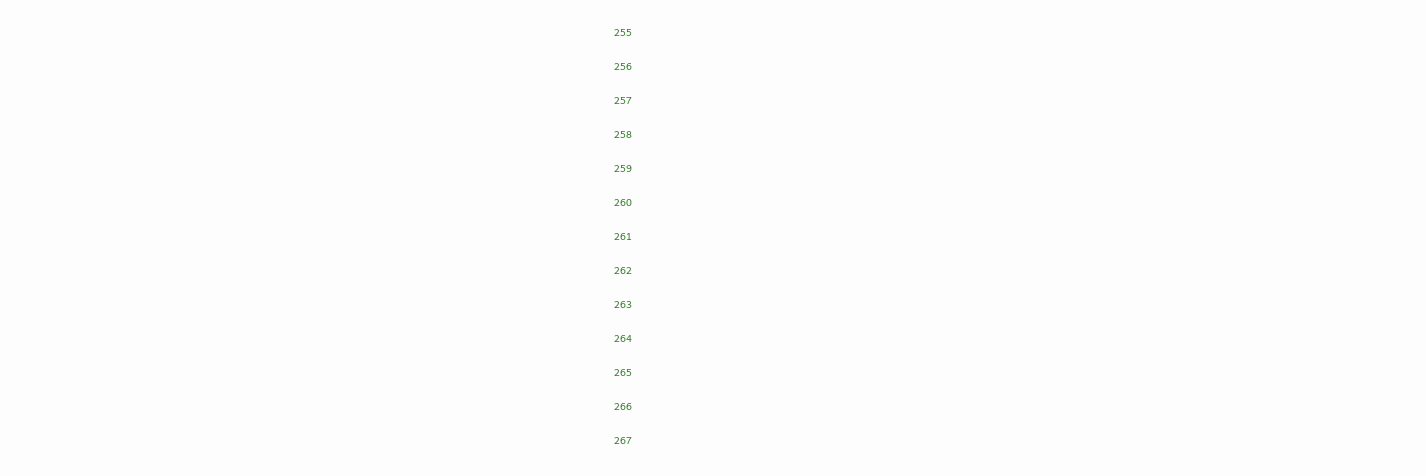255

256

257

258

259

260

261

262

263

264

265

266

267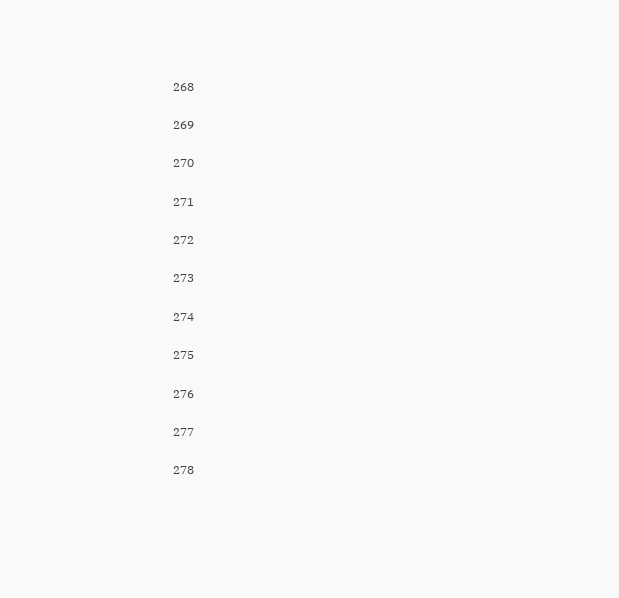268

269

270

271

272

273

274

275

276

277

278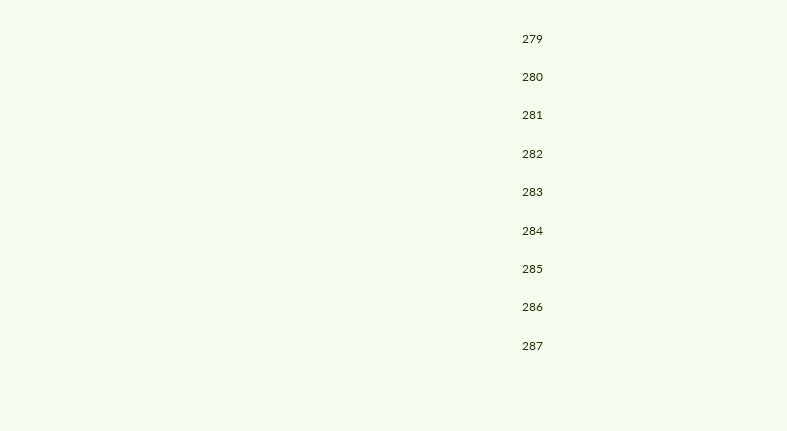279

280

281

282

283

284

285

286

287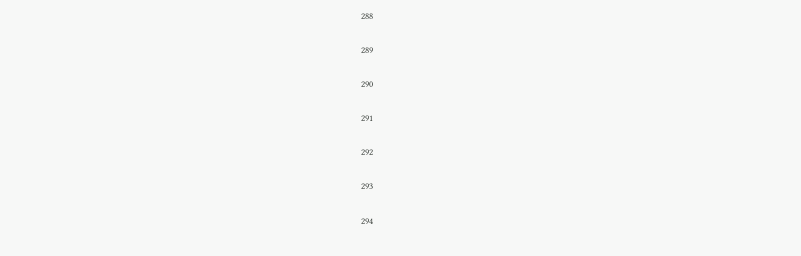288

289

290

291

292

293

294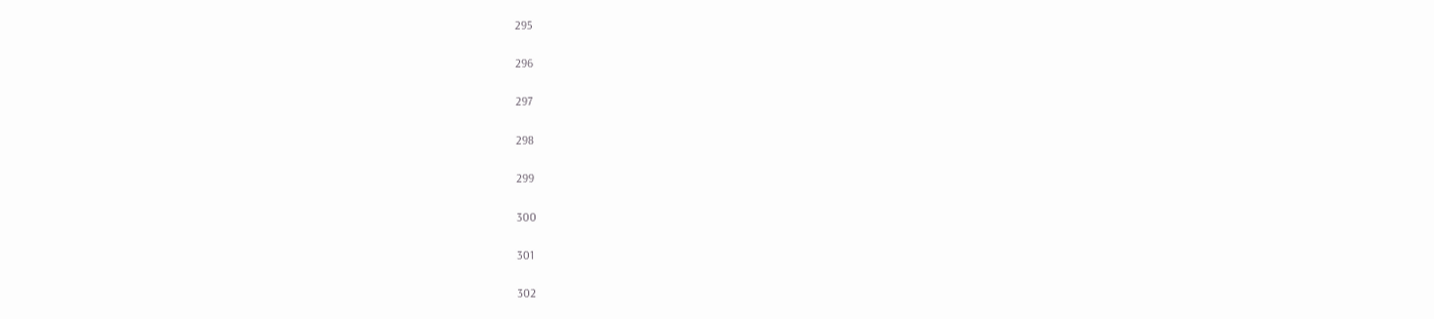295

296

297

298

299

300

301

302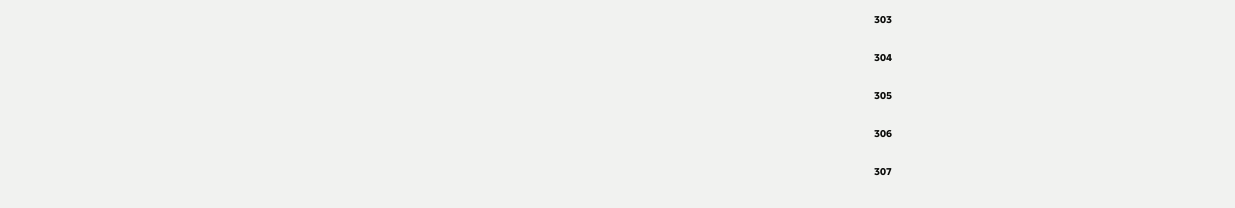303

304

305

306

307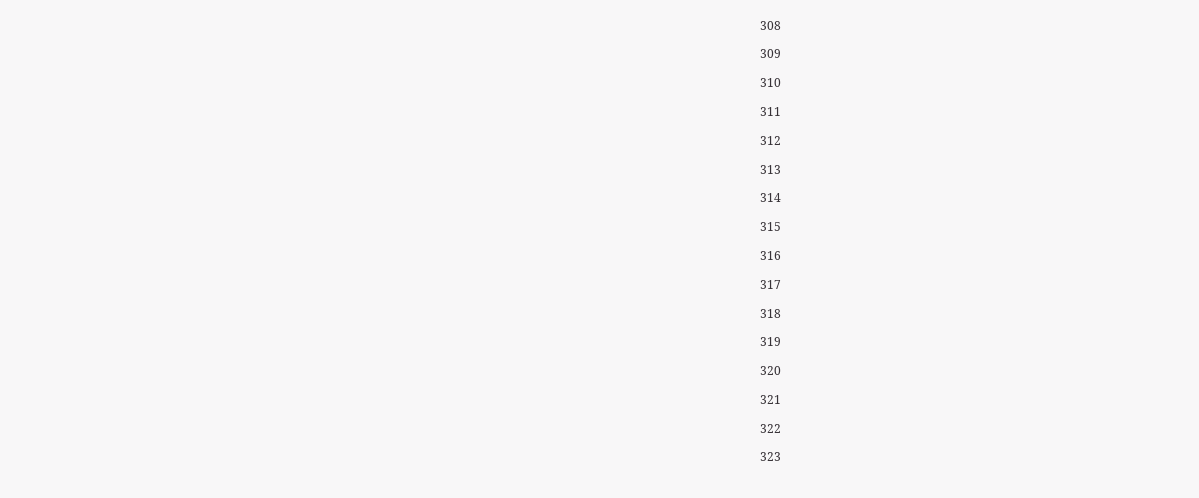308

309

310

311

312

313

314

315

316

317

318

319

320

321

322

323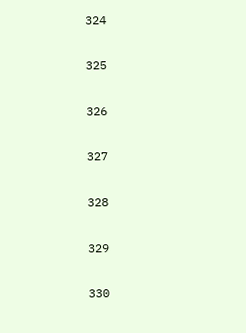324

325

326

327

328

329

330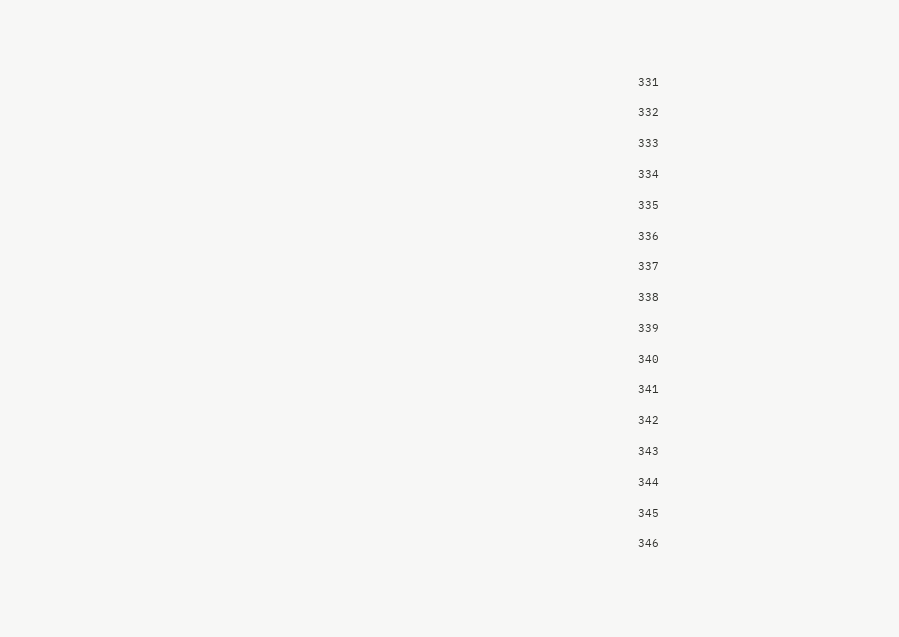331

332

333

334

335

336

337

338

339

340

341

342

343

344

345

346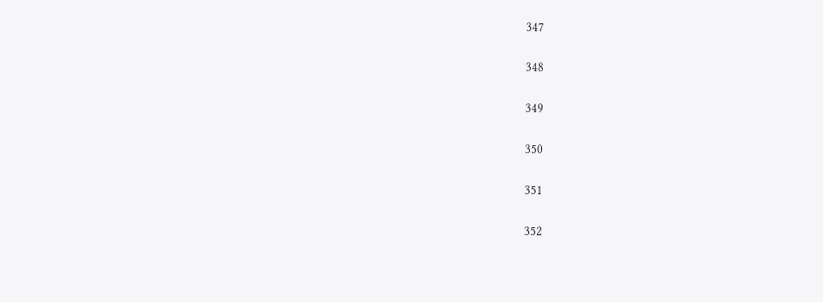347

348

349

350

351

352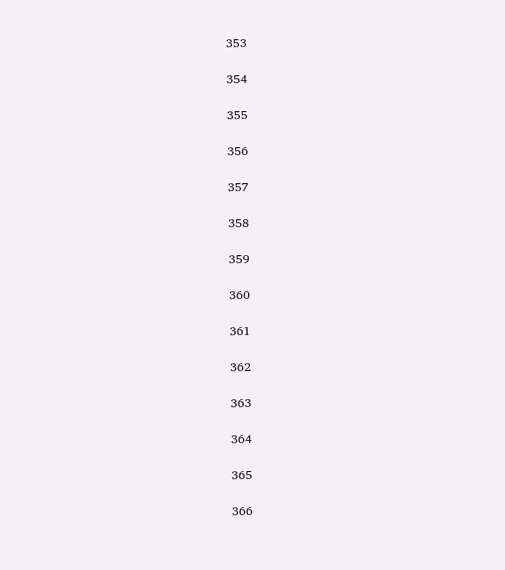353

354

355

356

357

358

359

360

361

362

363

364

365

366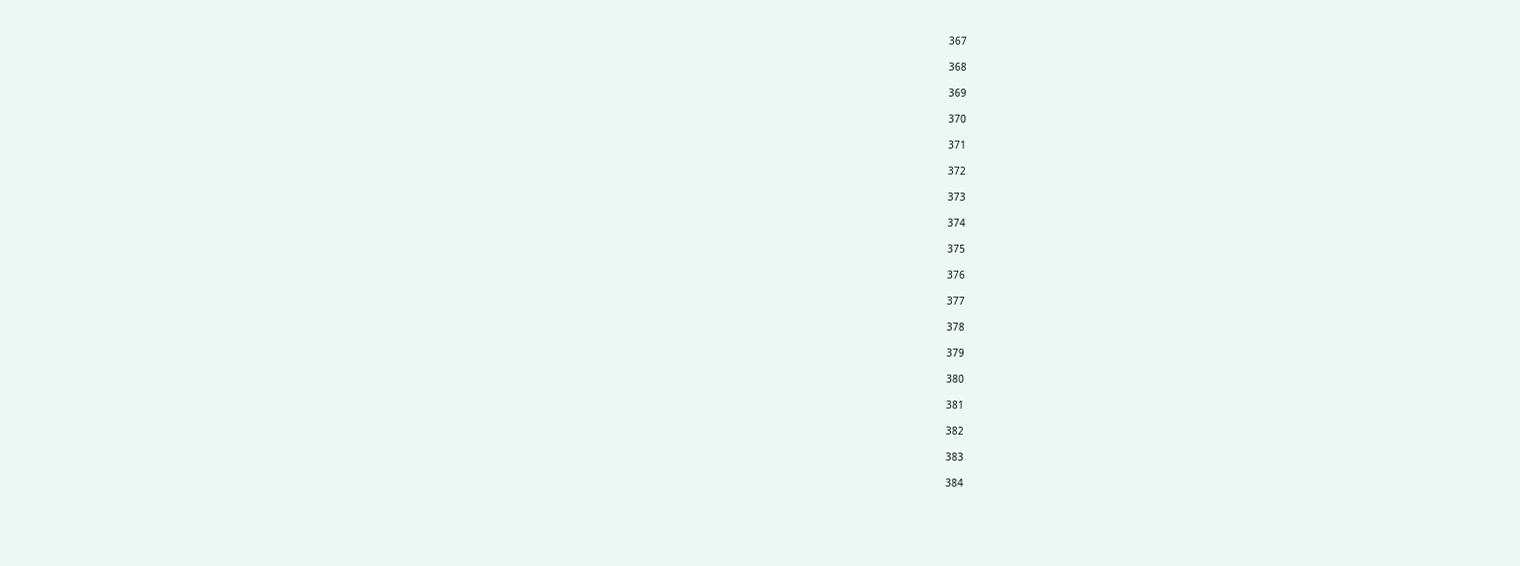367

368

369

370

371

372

373

374

375

376

377

378

379

380

381

382

383

384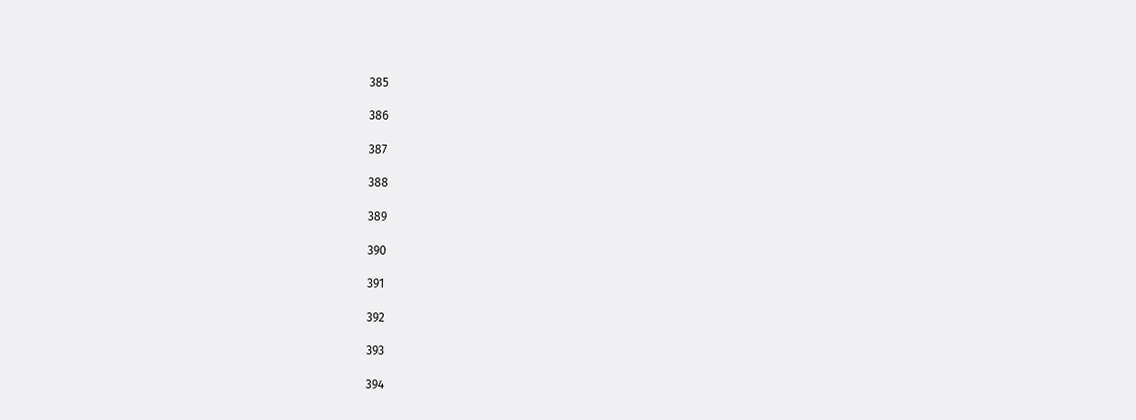385

386

387

388

389

390

391

392

393

394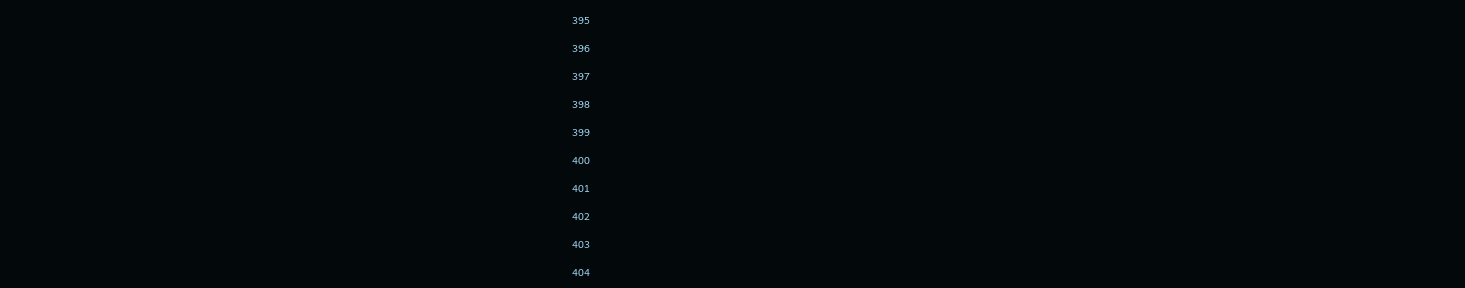395

396

397

398

399

400

401

402

403

404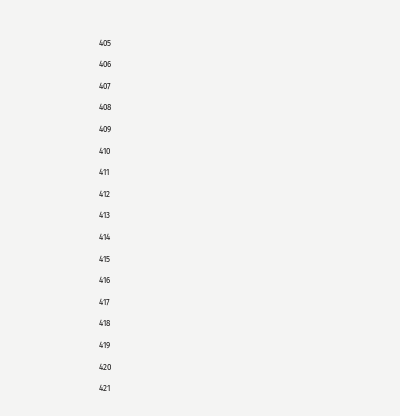405

406

407

408

409

410

411

412

413

414

415

416

417

418

419

420

421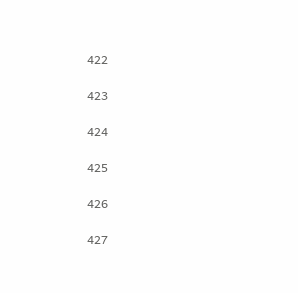422

423

424

425

426

427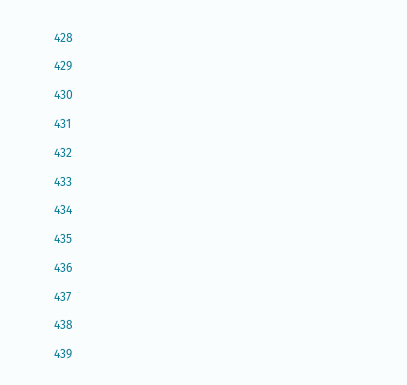428

429

430

431

432

433

434

435

436

437

438

439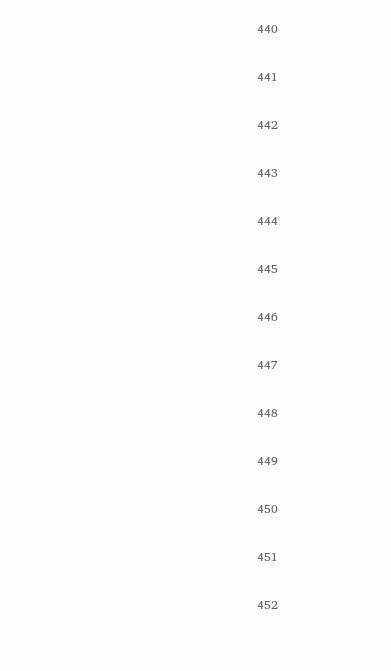440

441

442

443

444

445

446

447

448

449

450

451

452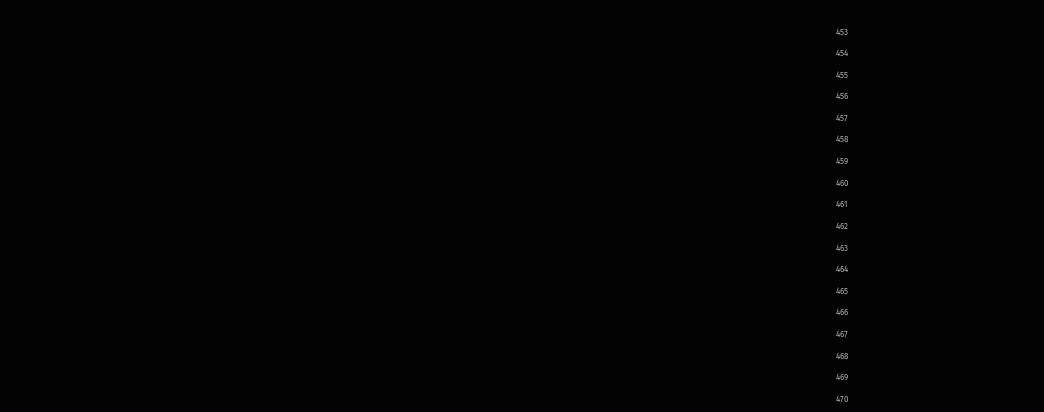453

454

455

456

457

458

459

460

461

462

463

464

465

466

467

468

469

470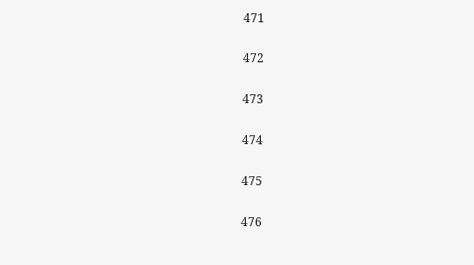471

472

473

474

475

476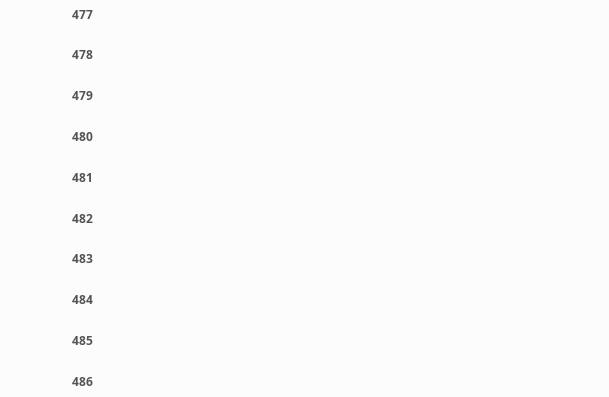477

478

479

480

481

482

483

484

485

486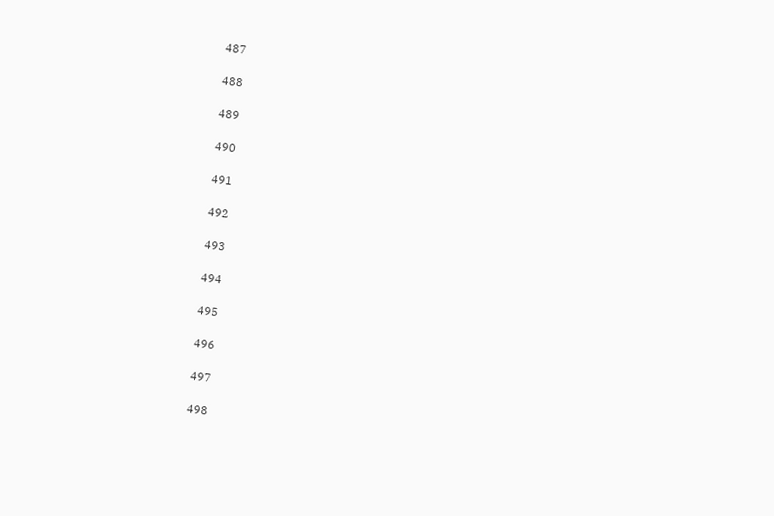487

488

489

490

491

492

493

494

495

496

497

498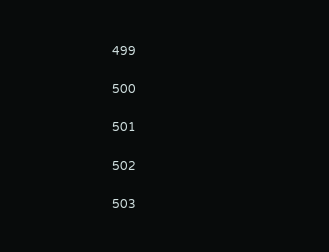499

500

501

502

503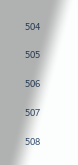504

505

506

507

508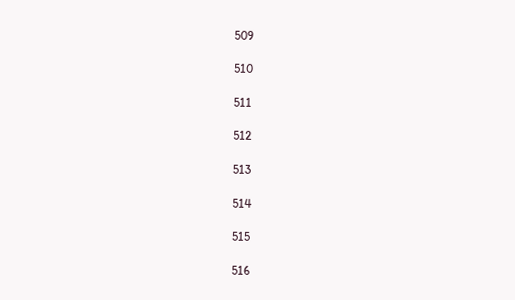509

510

511

512

513

514

515

516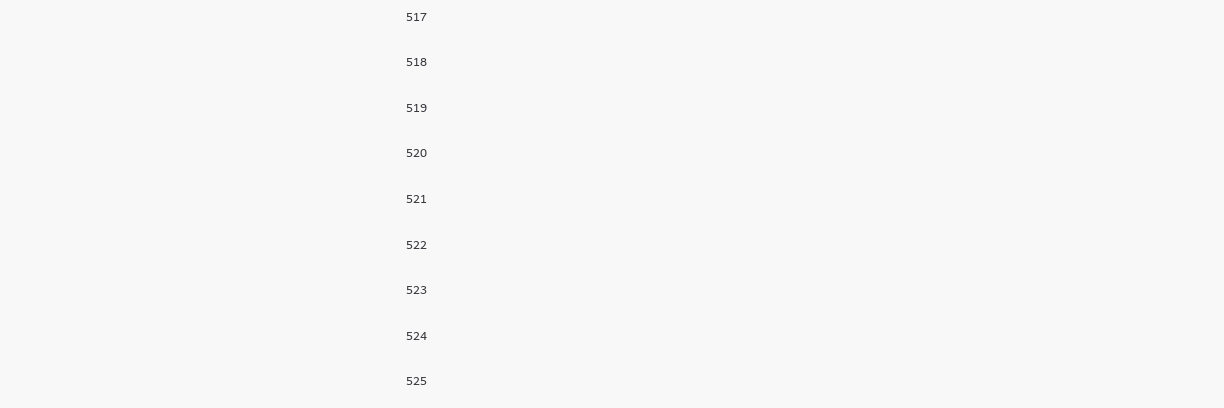517

518

519

520

521

522

523

524

525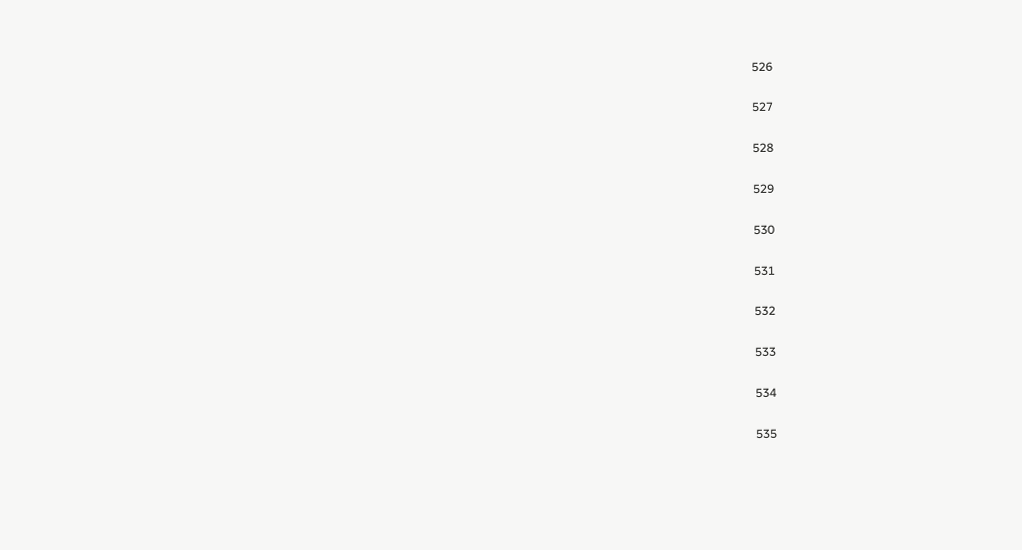526

527

528

529

530

531

532

533

534

535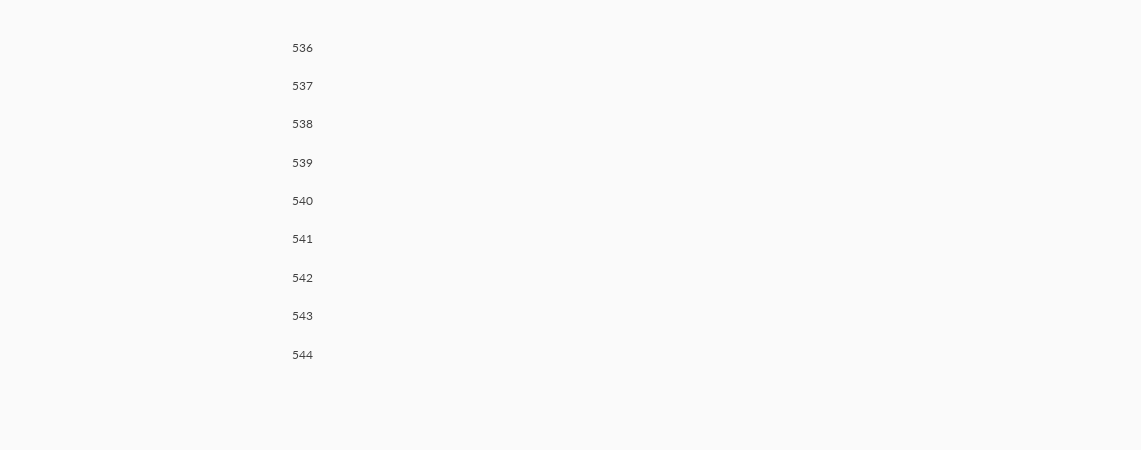536

537

538

539

540

541

542

543

544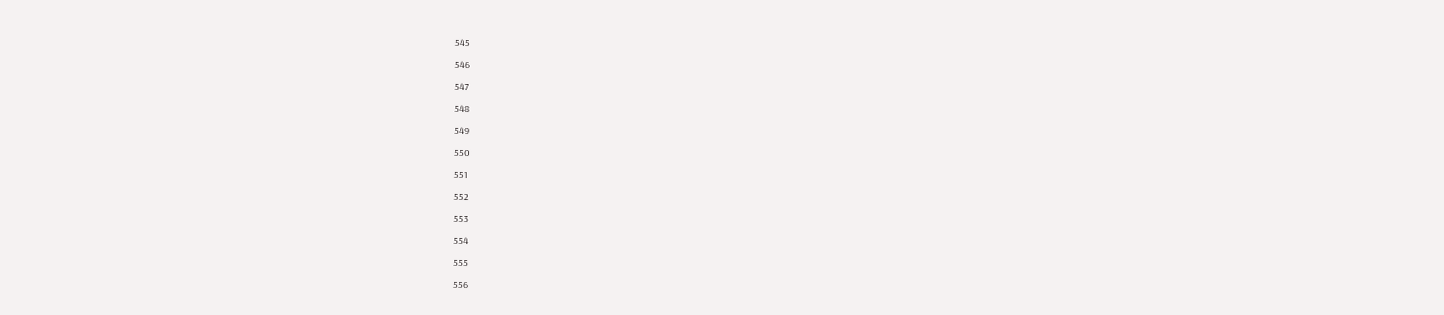545

546

547

548

549

550

551

552

553

554

555

556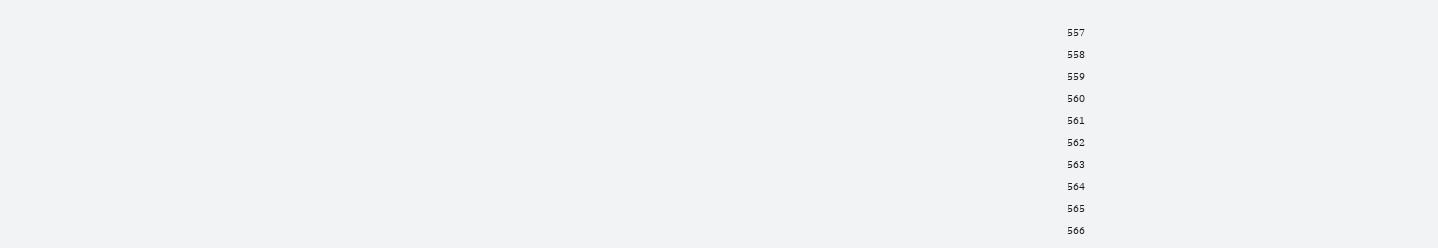557

558

559

560

561

562

563

564

565

566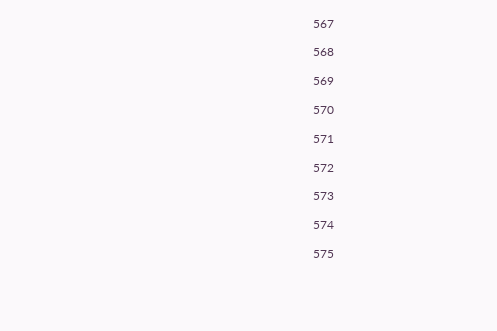567

568

569

570

571

572

573

574

575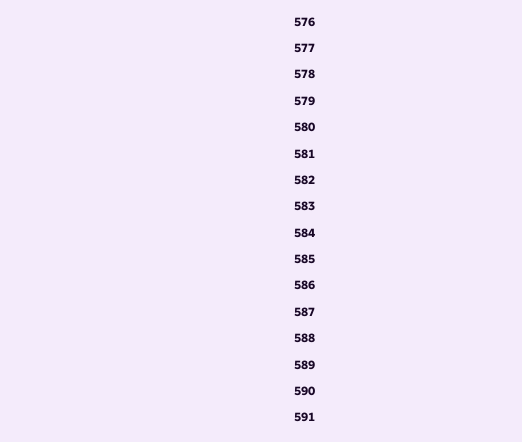576

577

578

579

580

581

582

583

584

585

586

587

588

589

590

591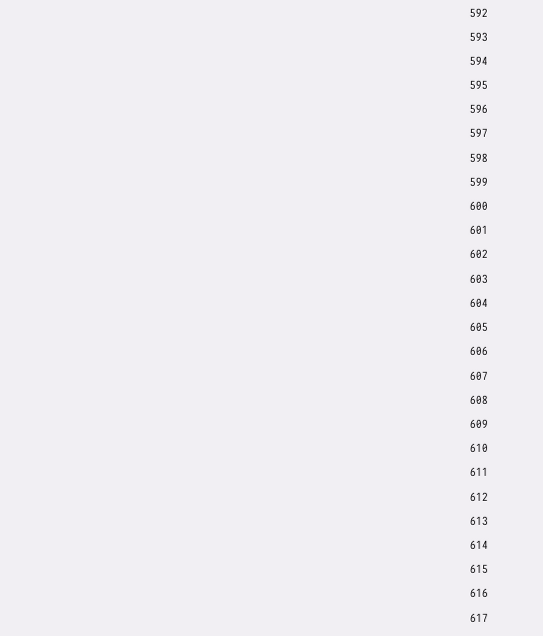592

593

594

595

596

597

598

599

600

601

602

603

604

605

606

607

608

609

610

611

612

613

614

615

616

617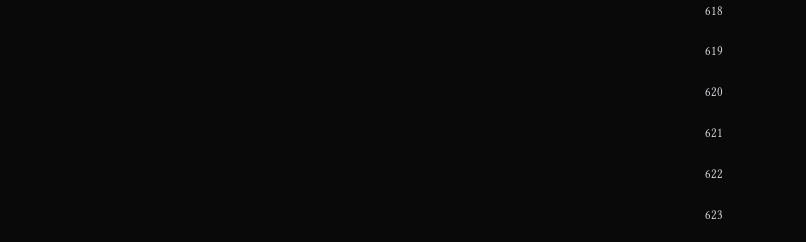618

619

620

621

622

623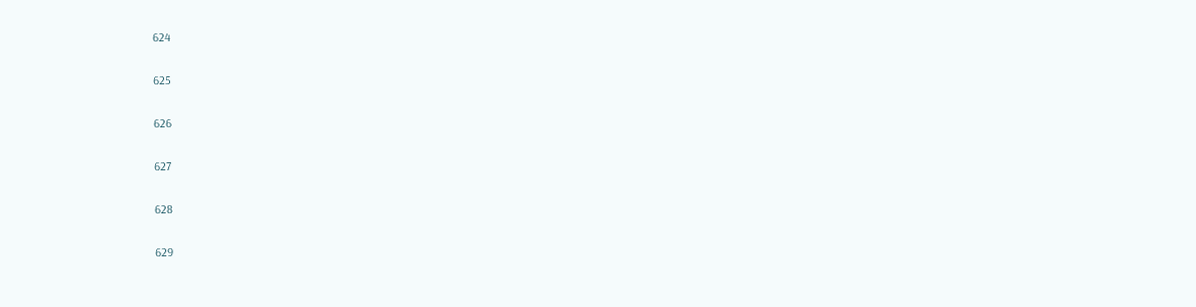624

625

626

627

628

629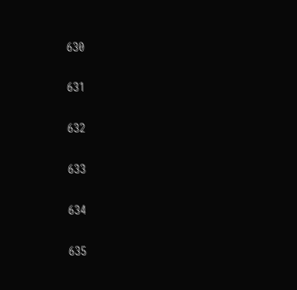630

631

632

633

634

635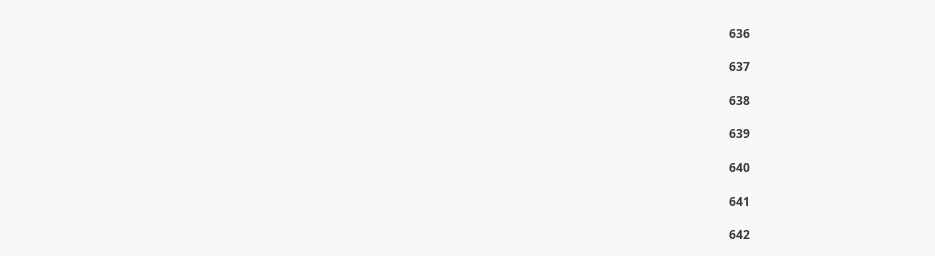636

637

638

639

640

641

642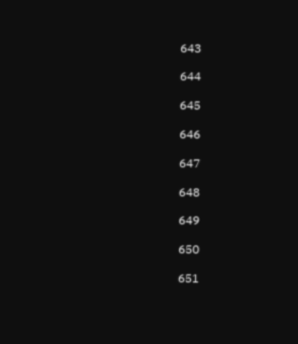643

644

645

646

647

648

649

650

651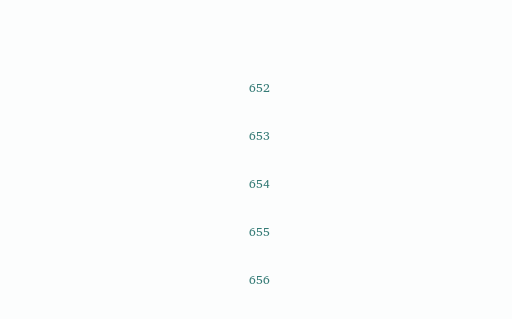652

653

654

655

656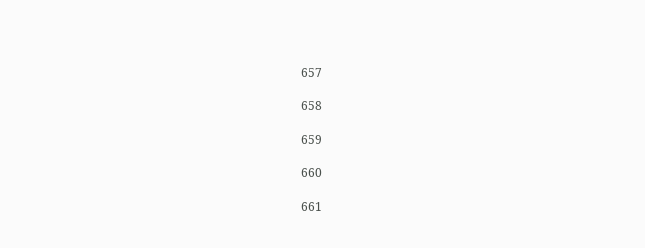657

658

659

660

661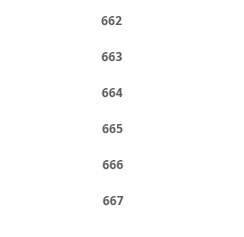662

663

664

665

666

667